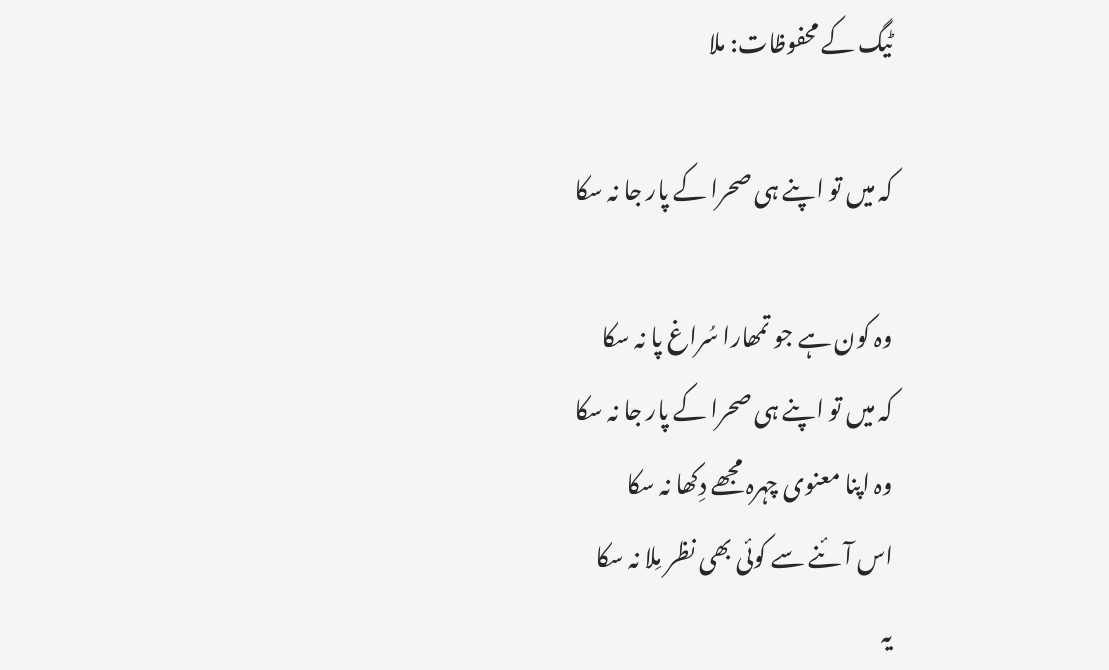ٹیگ کے محفوظات: ملا

کہ میں تو اپنے ہی صحرا کے پار جا نہ سکا

وہ کون ہے جو تمھارا سُراغ پا نہ سکا
کہ میں تو اپنے ہی صحرا کے پار جا نہ سکا
وہ اپنا معنوی چہرہ مجھے دِکھا نہ سکا
اس آئنے سے کوئی بھی نظر مِلا نہ سکا
یہ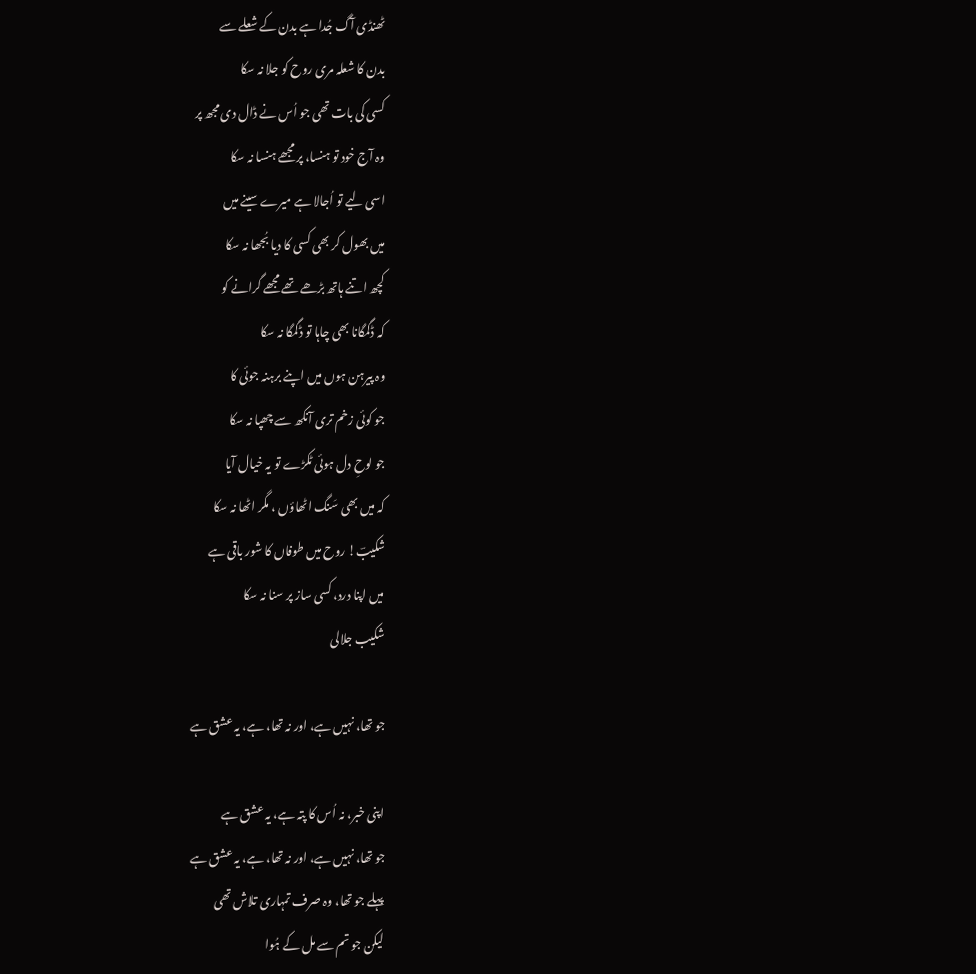ٹھنڈی آگ جُدا ہے بدن کے شعلے سے
بدن کا شعلہ مری روح کو جلا نہ سکا
کسی کی بات تھی جو اُس نے ڈال دی مجھ پر
وہ آج خود تو ہنسا، پر مجھے ہنسا نہ سکا
اسی لیے تو اُجالا ہے میرے سینے میں
میں بھول کر بھی کسی کا دیا بُجھا نہ سکا
کچھ اتنے ہاتھ بڑھے تھے مجھے گرانے کو
کہ ڈگمگانا بھی چاہا تو ڈگمگا نہ سکا
وہ پیرہن ہوں میں اپنے برہنہ جوئی کا
جو کوئی زخم تری آنکھ سے چھپا نہ سکا
جو لوحِ دل ہوئی ٹکڑے تو یہ خیال آیا
کہ میں بھی سَنگ اٹھاؤں ، مگر اٹھا نہ سکا
شکیبؔ! روح میں طوفاں کا شور باقی ہے
میں اپنا درد، کسی ساز پر سنا نہ سکا
شکیب جلالی

جو تھا، نہیں ہے، اور نہ تھا، ہے، یہ عشق ہے

اپنی خبر، نہ اُس کا پتہ ہے، یہ عشق ہے
جو تھا، نہیں ہے، اور نہ تھا، ہے، یہ عشق ہے
پہلے جو تھا، وہ صرف تمہاری تلاش تھی
لیکن جو تم سے مل کے ہُوا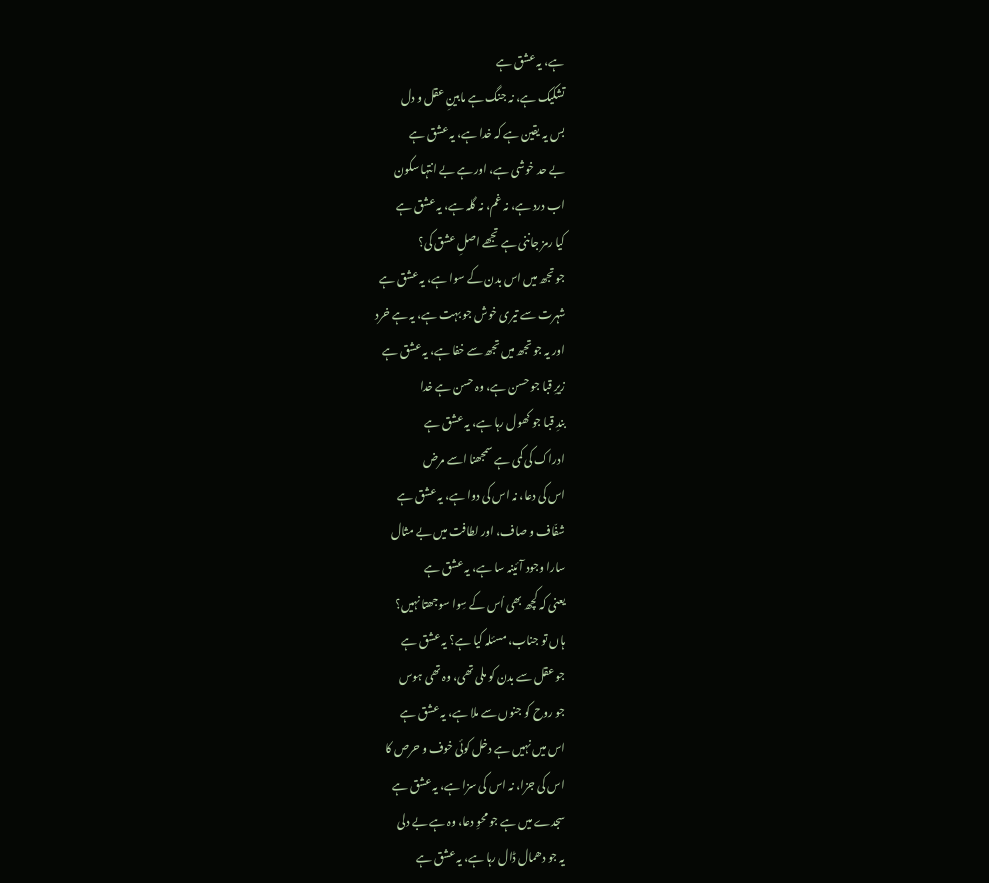ہے، یہ عشق ہے
تشکیک ہے، نہ جنگ ہے مابینِ عقل و دل
بس یہ یقین ہے کہ خدا ہے، یہ عشق ہے
بے حد خوشی ہے، اور ہے بے انتہا سکون
اب درد ہے، نہ غم، نہ گلہ ہے، یہ عشق ہے
کیا رمز جاننی ہے تجھے اصلِ عشق کی؟
جو تجھ میں اس بدن کے سوا ہے، یہ عشق ہے
شہرت سے تیری خوش جو بہت ہے، یہ ہے خرد
اور یہ جو تجھ میں تجھ سے خفا ہے، یہ عشق ہے
زیرِ قبا جو حسن ہے، وہ حسن ہے خدا
بندِ قبا جو کھول رہا ہے، یہ عشق ہے
ادراک کی کمی ہے سمجھنا اسے مرض
اس کی دعا، نہ اس کی دوا ہے، یہ عشق ہے
شفّاف و صاف، اور لطافت میں بے مثال
سارا وجود آئینہ سا ہے، یہ عشق ہے
یعنی کہ کچھ بھی اُس کے سِوا سوجھتا نہیں؟
ہاں تو جناب، مسئلہ کیا ہے؟ یہ عشق ہے
جو عقل سے بدن کو ملی تھی، وہ تھی ہوس
جو روح کو جنوں سے ملا ہے، یہ عشق ہے
اس میں نہیں ہے دخل کوئی خوف و حرص کا
اس کی جزا، نہ اس کی سزا ہے، یہ عشق ہے
سجدے میں ہے جو محوِ دعا، وہ ہے بے دلی
یہ جو دھمال ڈال رہا ہے، یہ عشق ہے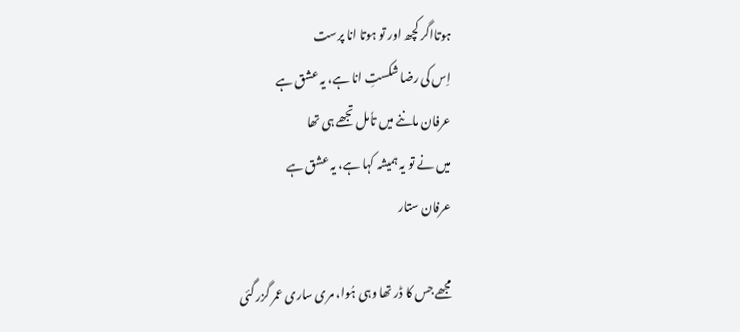ہوتااگر کچھ اور تو ہوتا انا پرست
اِس کی رضا شکستِ انا ہے، یہ عشق ہے
عرفان ماننے میں تاٗمل تجھے ہی تھا
میں نے تو یہ ہمیشہ کہا ہے، یہ عشق ہے
عرفان ستار

مجھے جس کا ڈر تھا وہی ہُوا، مری ساری عمر گزر گئی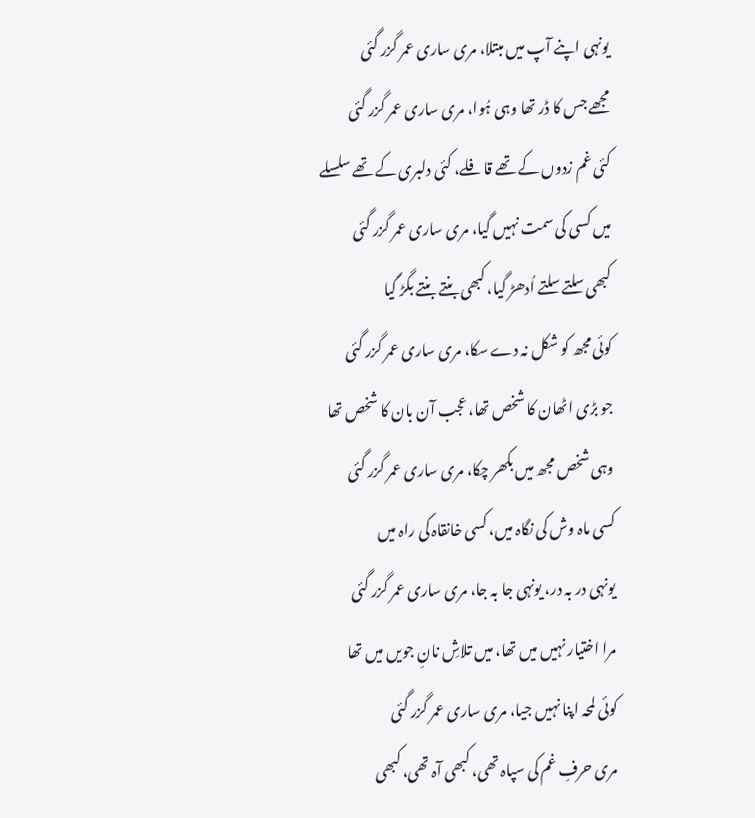یونہی اپنے آپ میں مبتلا، مری ساری عمر گزر گئی
مجھے جس کا ڈر تھا وہی ہُوا، مری ساری عمر گزر گئی
کئی غم زدوں کے تھے قافلے، کئی دلبری کے تھے سلسلے
میں کسی کی سمت نہیں گیا، مری ساری عمر گزر گئی
کبھی سلتے سلتے اُدھڑ گیا، کبھی بنتے بنتے بگڑ گیا
کوئی مجھ کو شکل نہ دے سکا، مری ساری عمر گزر گئی
جو بڑی اٹھان کا شخص تھا، عجب آن بان کا شخص تھا
وہی شخص مجھ میں بکھر چکا، مری ساری عمر گزر گئی
کسی ماہ وش کی نگاہ میں، کسی خانقاہ کی راہ میں
یونہی در بہ در، یونہی جا بہ جا، مری ساری عمر گزر گئی
مرا اختیار نہیں میں تھا، میں تلاشِ نانِ جویں میں تھا
کوئی لمحہ اپنا نہیں جیا، مری ساری عمر گزر گئی
مری حرفِ غم کی سپاہ تھی، کبھی آہ تھی، کبھی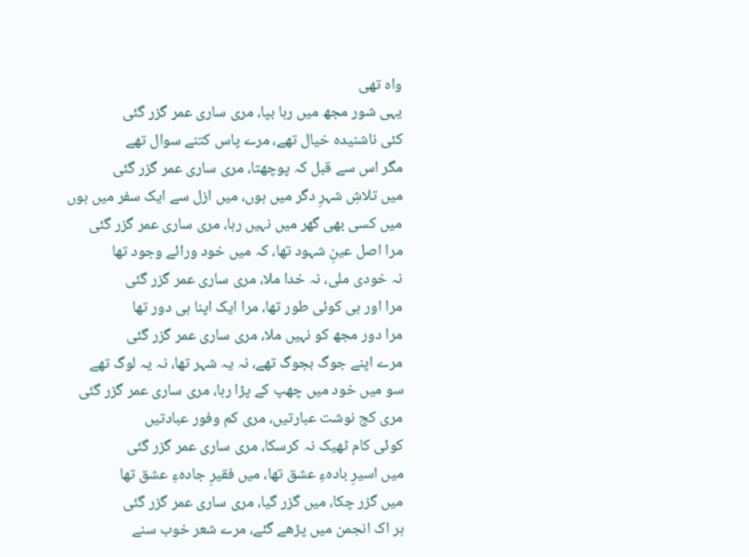واہ تھی
یہی شور مجھ میں رہا بپا، مری ساری عمر گزر گئی
کئی ناشنیدہ خیال تھے، مرے پاس کتنے سوال تھے
مگر اس سے قبل کہ پوچھتا، مری ساری عمر گزر گئی
میں تلاشِ شہرِ دگر میں ہوں، میں ازل سے ایک سفر میں ہوں
میں کسی بھی گھر میں نہیں رہا، مری ساری عمر گزر گئی
مرا اصل عینِ شہود تھا، کہ میں خود ورائے وجود تھا
نہ خودی ملی، نہ خدا ملا، مری ساری عمر گزر گئی
مرا اور ہی کوئی طور تھا، مرا ایک اپنا ہی دور تھا
مرا دور مجھ کو نہیں ملا، مری ساری عمر گزر گئی
مرے اپنے جوگ بجوگ تھے، نہ یہ شہر تھا، نہ یہ لوگ تھے
سو میں خود میں چھپ کے پڑا رہا، مری ساری عمر گزر گئی
مری کج نوشت عبارتیں، مری کم وفور عبادتیں
کوئی کام ٹھیک نہ کرسکا، مری ساری عمر گزر گئی
میں اسیرِ بادہءِ عشق تھا، میں فقیرِ جادہءِ عشق تھا
میں گزر چکا، میں گزر گیا، مری ساری عمر گزر گئی
ہر اک انجمن میں پڑھے گئے، مرے شعر خوب سنے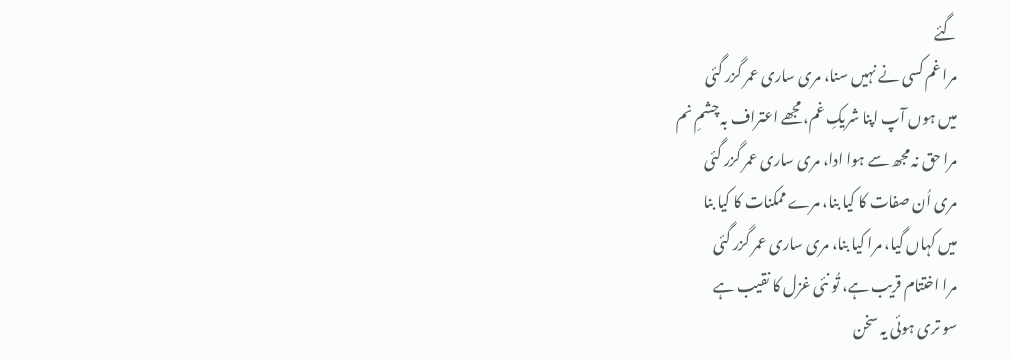گئے
مرا غم کسی نے نہیں سنا، مری ساری عمر گزر گئی
میں ہوں آپ اپنا شریکِ غم، مجھے اعتراف بہ چشمِ نم
مرا حق نہ مجھ سے ہوا ادا، مری ساری عمر گزر گئی
مری اُن صفات کا کیا بنا، مرے ممکنات کا کیا بنا
میں کہاں گیا، مرا کیا بنا، مری ساری عمر گزر گئی
مرا اختتام قریب ہے، تُو نئی غزل کا نقیب ہے
سو تری ہوئی یہ سخن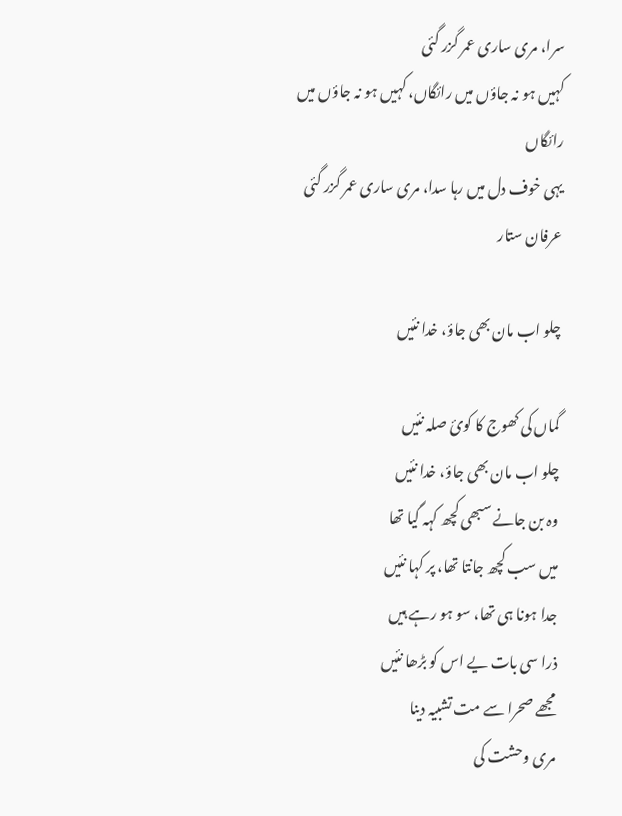سرا، مری ساری عمر گزر گئی
کہیں ہو نہ جاؤں میں رائگاں، کہیں ہو نہ جاؤں میں رائگاں
یہی خوف دل میں رہا سدا، مری ساری عمر گزر گئی
عرفان ستار

چلو اب مان بھی جاؤ، خدا نئیں

گماں کی کھوج کا کوئ صلہ نئیں
چلو اب مان بھی جاؤ، خدا نئیں
وہ بن جانے سبھی کچھ کہہ گیا تھا
میں سب کچھ جانتا تھا، پر کہا نئیں
جدا ہونا ہی تھا، سو ہو رہے ہیں
ذرا سی بات یے اس کو بڑھا نئیں
مجھے صحرا سے مت تشبیہ دینا
مری وحشت کی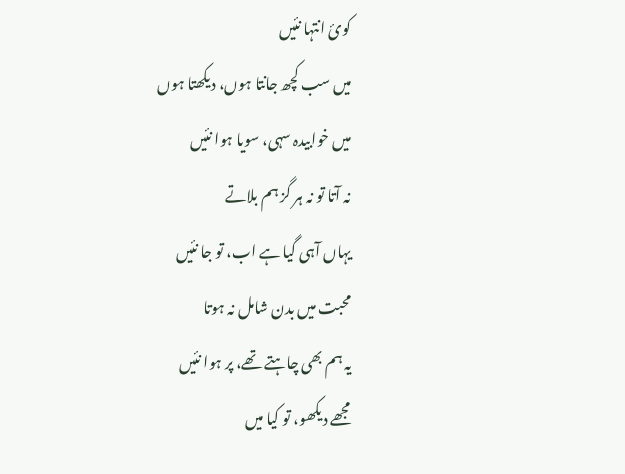کوئ انتہا نئیں
میں سب کچھ جانتا ہوں، دیکھتا ہوں
میں خوابیدہ سہی، سویا ہوا نئیں
نہ آتا تو نہ ہر گز ہم بلاتے
یہاں آہی گیا ہے اب، تو جا نئیں
محبت میں بدن شامل نہ ہوتا
یہ ہم بھی چاہتے تھے، پر ہوا نئیں
مجھے دیکھو، تو کیا میں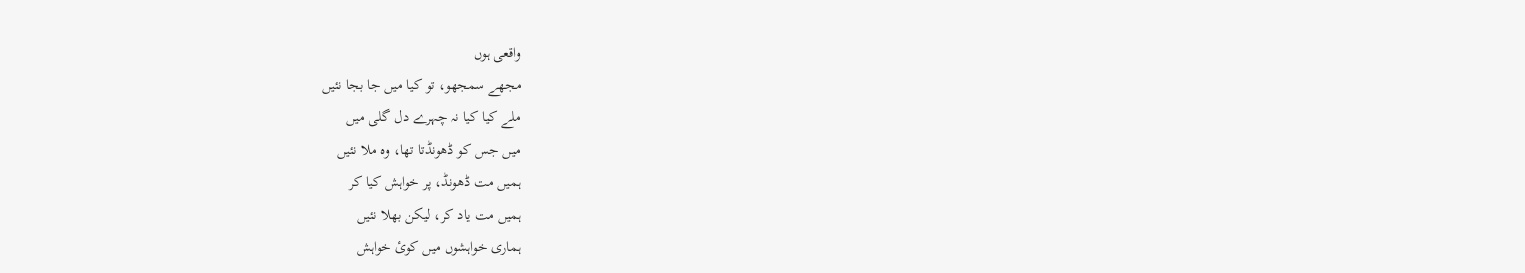واقعی ہوں
مجھے سمجھو، تو کیا میں جا بجا نئیں
ملے کیا کیا نہ چہرے دل گلی میں
میں جس کو ڈھونڈتا تھا، وہ ملا نئیں
ہمیں مت ڈھونڈ، پر خواہش کیا کر
ہمیں مت یاد کر، لیکن بھلا نئیں
ہماری خواہشوں میں کوئ خواہش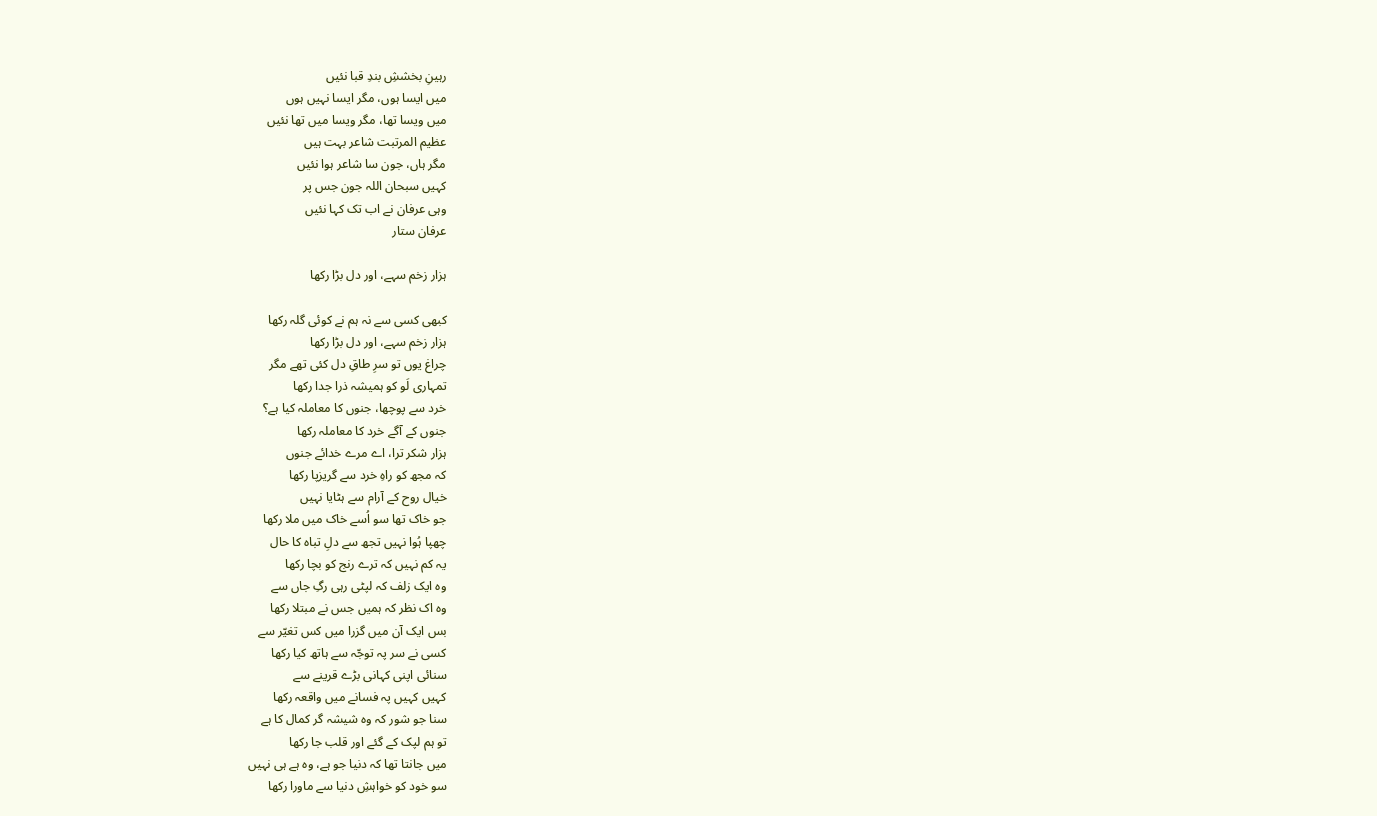رہینِ بخششِ بندِ قبا نئیں
میں ایسا ہوں، مگر ایسا نہیں ہوں
میں ویسا تھا، مگر ویسا میں تھا نئیں
عظیم المرتبت شاعر بہت ہیں
مگر ہاں، جون سا شاعر ہوا نئیں
کہیں سبحان اللہ جون جس پر
وہی عرفان نے اب تک کہا نئیں
عرفان ستار

ہزار زخم سہے، اور دل بڑا رکھا

کبھی کسی سے نہ ہم نے کوئی گلہ رکھا
ہزار زخم سہے، اور دل بڑا رکھا
چراغ یوں تو سرِ طاقِ دل کئی تھے مگر
تمہاری لَو کو ہمیشہ ذرا جدا رکھا
خرد سے پوچھا، جنوں کا معاملہ کیا ہے؟
جنوں کے آگے خرد کا معاملہ رکھا
ہزار شکر ترا، اے مرے خدائے جنوں
کہ مجھ کو راہِ خرد سے گریزپا رکھا
خیال روح کے آرام سے ہٹایا نہیں
جو خاک تھا سو اُسے خاک میں ملا رکھا
چھپا ہُوا نہیں تجھ سے دلِ تباہ کا حال
یہ کم نہیں کہ ترے رنج کو بچا رکھا
وہ ایک زلف کہ لپٹی رہی رگِ جاں سے
وہ اک نظر کہ ہمیں جس نے مبتلا رکھا
بس ایک آن میں گزرا میں کس تغیّر سے
کسی نے سر پہ توجّہ سے ہاتھ کیا رکھا
سنائی اپنی کہانی بڑے قرینے سے
کہیں کہیں پہ فسانے میں واقعہ رکھا
سنا جو شور کہ وہ شیشہ گر کمال کا ہے
تو ہم لپک کے گئے اور قلب جا رکھا
میں جانتا تھا کہ دنیا جو ہے، وہ ہے ہی نہیں
سو خود کو خواہشِ دنیا سے ماورا رکھا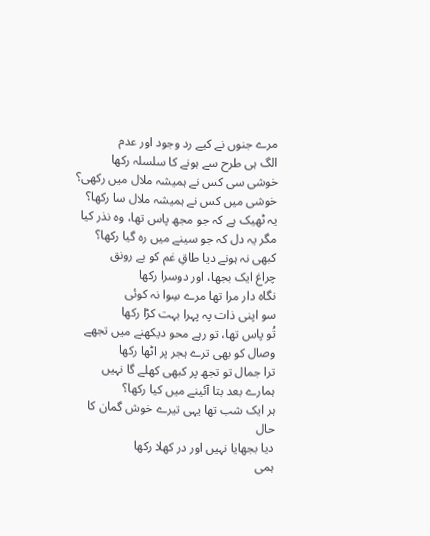مرے جنوں نے کیے رد وجود اور عدم
الگ ہی طرح سے ہونے کا سلسلہ رکھا
خوشی سی کس نے ہمیشہ ملال میں رکھی؟
خوشی میں کس نے ہمیشہ ملال سا رکھا؟
یہ ٹھیک ہے کہ جو مجھ پاس تھا، وہ نذر کیا
مگر یہ دل کہ جو سینے میں رہ گیا رکھا؟
کبھی نہ ہونے دیا طاقِ غم کو بے رونق
چراغ ایک بجھا، اور دوسرا رکھا
نگاہ دار مرا تھا مرے سِوا نہ کوئی
سو اپنی ذات پہ پہرا بہت کڑا رکھا
تُو پاس تھا، تو رہے محو دیکھنے میں تجھے
وصال کو بھی ترے ہجر پر اٹھا رکھا
ترا جمال تو تجھ پر کبھی کھلے گا نہیں
ہمارے بعد بتا آئینے میں کیا رکھا؟
ہر ایک شب تھا یہی تیرے خوش گمان کا حال
دیا بجھایا نہیں اور در کھلا رکھا
ہمی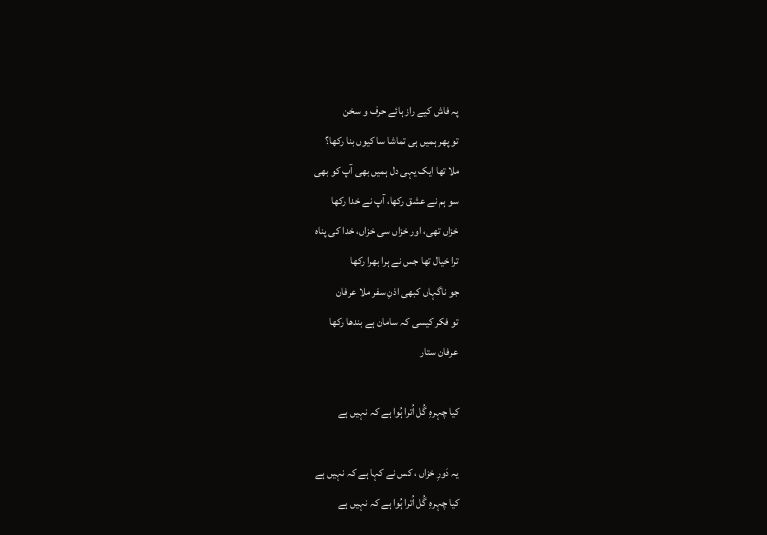پہ فاش کیے راز ہائے حرف و سخن
تو پھر ہمیں ہی تماشا سا کیوں بنا رکھا؟
ملا تھا ایک یہی دل ہمیں بھی آپ کو بھی
سو ہم نے عشق رکھا، آپ نے خدا رکھا
خزاں تھی، اور خزاں سی خزاں، خدا کی پناہ
ترا خیال تھا جس نے ہرا بھرا رکھا
جو ناگہاں کبھی اذنِ سفر ملا عرفان
تو فکر کیسی کہ سامان ہے بندھا رکھا
عرفان ستار

کیا چہرہِ گُل اُترا ہُوا ہے کہ نہیں ہے

یہ دَورِ خزاں ، کس نے کہا ہے کہ نہیں ہے
کیا چہرہِ گُل اُترا ہُوا ہے کہ نہیں ہے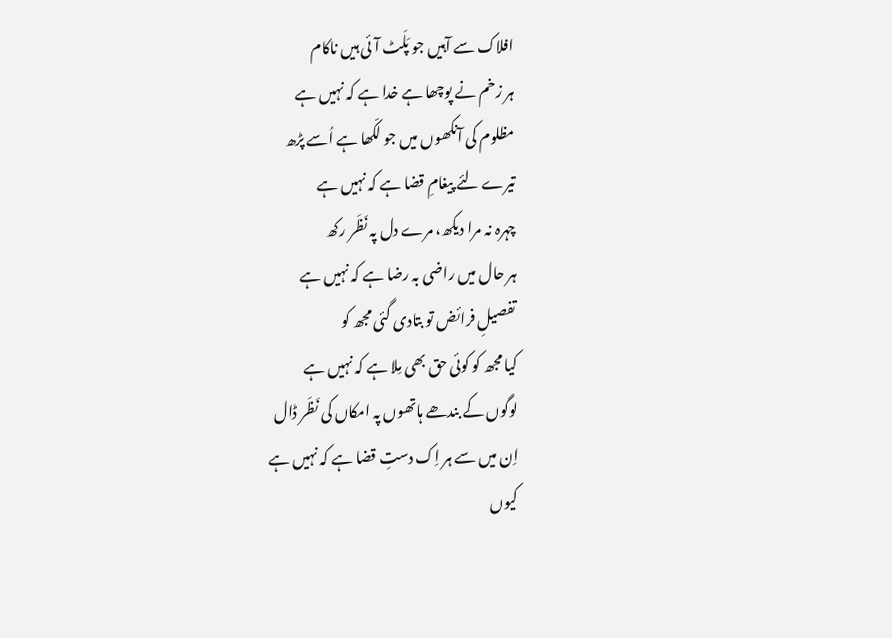افلاک سے آہیں جو پَلَٹ آئی ہیں ناکام
ہر زخم نے پوچھا ہے خدا ہے کہ نہیں ہے
مظلوم کی آنکھوں میں جو لکّھا ہے اُسے پڑھ
تیرے لئے پیغامِ قضا ہے کہ نہیں ہے
چہرہ نہ مرا دیکھ، مرے دل پہ نَظَر رکھ
ہر حال میں راضی بہ رضا ہے کہ نہیں ہے
تفصیلِ فرائض تو بتادی گئی مجھ کو
کیا مجھ کو کوئی حق بھی مِلا ہے کہ نہیں ہے
لوگوں کے بندھے ہاتھوں پہ امکاں کی نَظَر ڈال
اِن میں سے ہر اِک دستِ قضا ہے کہ نہیں ہے
کیوں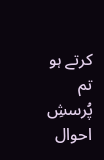کرتے ہو تم پُرسشِ احوال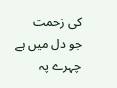کی زحمت
جو دل میں ہے چہرے پہ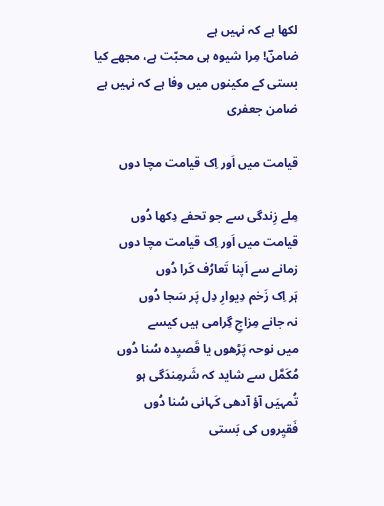لکھا ہے کہ نہیں ہے
ضامنؔ! مِرا شیوہ ہی محبّت ہے، مجھے کیا
بستی کے مکینوں میں وفا ہے کہ نہیں ہے
ضامن جعفری

قیامت میں اَور اِک قیامت مچا دوں

مِلے زِندگی سے جو تحفے دِکھا دُوں
قیامت میں اَور اِک قیامت مچا دوں
زمانے سے اَپنا تَعارُف کَرا دُوں
ہَر اِک زَخم دِیوارِ دِل پَر سَجا دُوں
نہ جانے مِزاجِ گِرامی ہیں کیسے
میں نوحہ پَڑھوں یا قَصیِدہ سُنا دُوں
مُکَمَّل سے شاید کہ شَرمِندَگی ہو
تُمہیَں آؤ آدھی کَہانی سُنا دُوں
فَقیِروں کی بَستی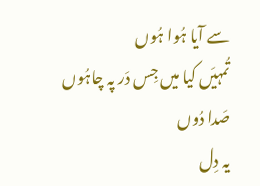سے آیا ہُوا ہُوں
تُمہیَں کیا میں جِس دَر پہ چاہُوں صَدا دُوں
یہ دِل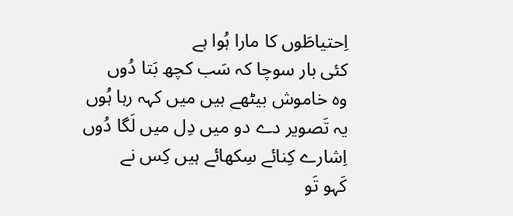اِحتیاطَوں کا مارا ہُوا ہے
کئی بار سوچا کہ سَب کچھ بَتا دُوں
وہ خاموش بیٹھے ہیں میں کہہ رہا ہُوں
یہ تَصویر دے دو میں دِل میں لَگا دُوں
اِشارے کِنائے سِکھائے ہیں کِس نے
کَہو تَو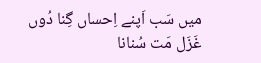میں سَب اَپنے اِحساں گِنا دُوں
غَزَل مَت سُنانا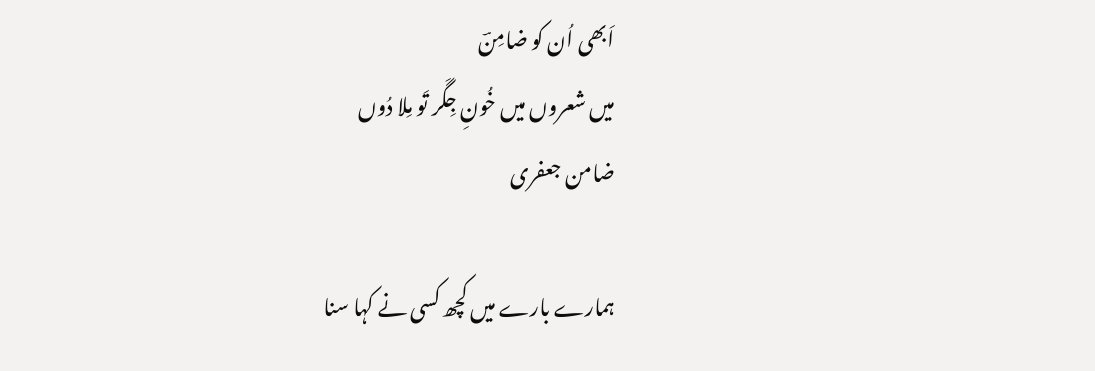اَبھی اُن کو ضامِنؔ
میں شعروں میں خُونِ جِگَر تَو مِلا دُوں
ضامن جعفری

ہمارے بارے میں کچھ کسی نے کہا سنا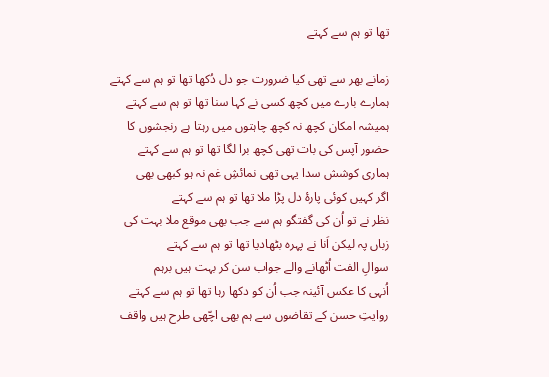تھا تو ہم سے کہتے

زمانے بھر سے تھی کیا ضرورت جو دل دُکھا تھا تو ہم سے کہتے
ہمارے بارے میں کچھ کسی نے کہا سنا تھا تو ہم سے کہتے
ہمیشہ امکان کچھ نہ کچھ چاہتوں میں رہتا ہے رنجشوں کا
حضور آپس کی بات تھی کچھ برا لگا تھا تو ہم سے کہتے
ہماری کوشش سدا یہی تھی نمائشِ غم نہ ہو کبھی بھی
اگر کہیں کوئی پارۂ دل پڑا ملا تھا تو ہم سے کہتے
نظر نے تو اُن کی گفتگو ہم سے جب بھی موقع ملا بہت کی
زباں پہ لیکن اَنا نے پہرہ بٹھادیا تھا تو ہم سے کہتے
سوالِ الفت اُٹھانے والے جواب سن کر بہت ہیں برہم
اُنہی کا عکس آئینہ جب اُن کو دکھا رہا تھا تو ہم سے کہتے
روایتِ حسن کے تقاضوں سے ہم بھی اچّھی طرح ہیں واقف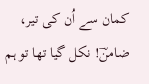کمان سے اُن کی تیر، ضامنؔ! نکل گیا تھا تو ہم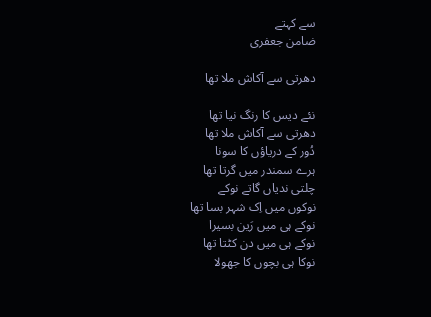سے کہتے
ضامن جعفری

دھرتی سے آکاش ملا تھا

نئے دیس کا رنگ نیا تھا
دھرتی سے آکاش ملا تھا
دُور کے دریاؤں کا سونا
ہرے سمندر میں گرتا تھا
چلتی ندیاں گاتے نوکے
نوکوں میں اِک شہر بسا تھا
نوکے ہی میں رَین بسیرا
نوکے ہی میں دن کٹتا تھا
نوکا ہی بچوں کا جھولا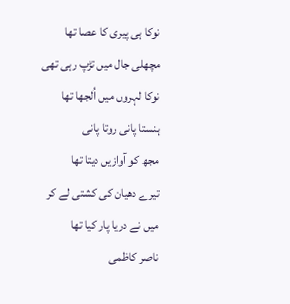نوکا ہی پیری کا عصا تھا
مچھلی جال میں تڑپ رہی تھی
نوکا لہروں میں اُلجھا تھا
ہنستا پانی روتا پانی
مجھ کو آوازیں دیتا تھا
تیرے دھیان کی کشتی لے کر
میں نے دریا پار کیا تھا
ناصر کاظمی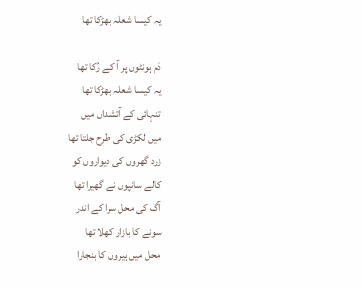یہ کیسا شعلہ بھڑکا تھا

دَم ہونٹوں پر آ کے رُکا تھا
یہ کیسا شعلہ بھڑکا تھا
تنہائی کے آتشداں میں
میں لکڑی کی طرح جلتا تھا
زرد گھروں کی دیواروں کو
کالے سانپوں نے گھیرا تھا
آگ کی محل سرا کے اندر
سونے کا بازار کھلا تھا
محل میں ہیروں کا بنجارا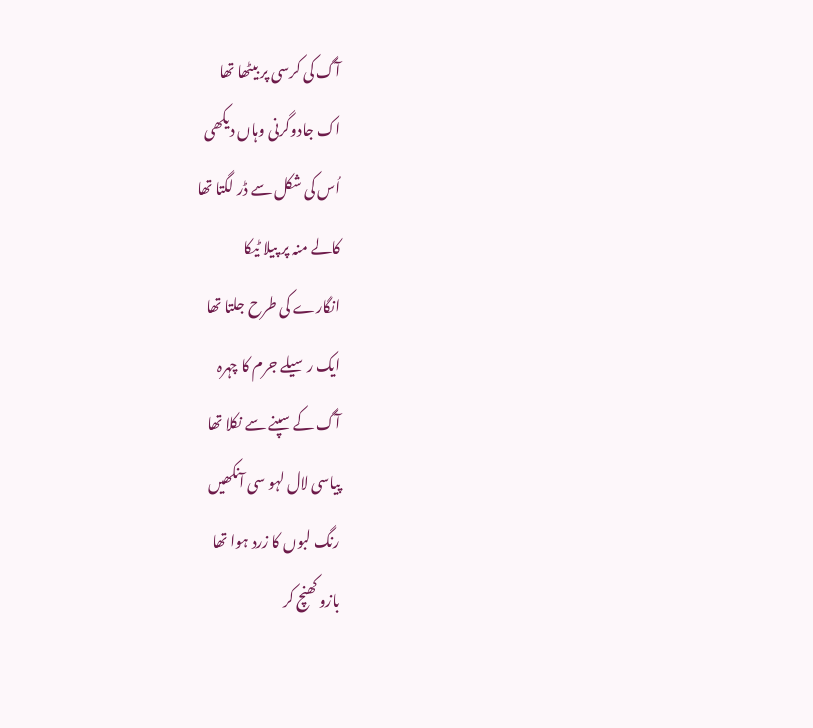آگ کی کرسی پر بیٹھا تھا
اک جادوگرنی وہاں دیکھی
اُس کی شکل سے ڈر لگتا تھا
کالے منہ پر پیلا ٹیکا
انگارے کی طرح جلتا تھا
ایک رسیلے جرم کا چہرہ
آگ کے سپنے سے نکلا تھا
پیاسی لال لہو سی آنکھیں
رنگ لبوں کا زرد ہوا تھا
بازو کھنچ کر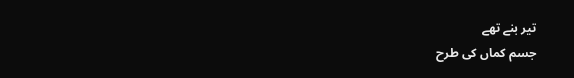تیر بنے تھے
جسم کماں کی طرح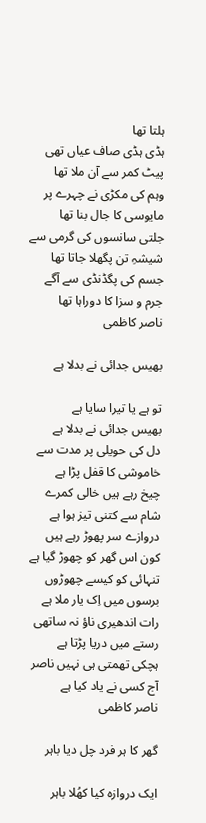ہلتا تھا
ہڈی ہڈی صاف عیاں تھی
پیٹ کمر سے آن ملا تھا
وہم کی مکڑی نے چہرے پر
مایوسی کا جال بنا تھا
جلتی سانسوں کی گرمی سے
شیشہِ تن پگھلا جاتا تھا
جسم کی پگڈنڈی سے آگے
جرم و سزا کا دوراہا تھا
ناصر کاظمی

بھیس جدائی نے بدلا ہے

تو ہے یا تیرا سایا ہے
بھیس جدائی نے بدلا ہے
دل کی حویلی پر مدت سے
خاموشی کا قفل پڑا ہے
چیخ رہے ہیں خالی کمرے
شام سے کتنی تیز ہوا ہے
دروازے سر پھوڑ رہے ہیں
کون اس گھر کو چھوڑ گیا ہے
تنہائی کو کیسے چھوڑوں
برسوں میں اِک یار ملا ہے
رات اندھیری ناؤ نہ ساتھی
رستے میں دریا پڑتا ہے
ہچکی تھمتی ہی نہیں ناصر
آج کسی نے یاد کیا ہے
ناصر کاظمی

گھر کا ہر فرد چل دیا باہر

ایک دروازہ کیا کھُلا باہر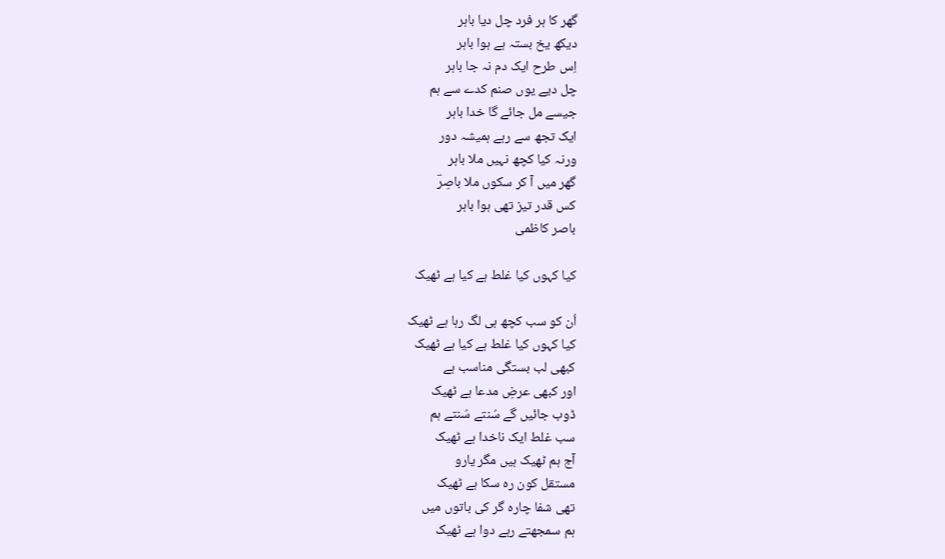گھر کا ہر فرد چل دیا باہر
دیکھ یخ بستہ ہے ہوا باہر
اِس طرح ایک دم نہ جا باہر
چل دیے یوں صنم کدے سے ہم
جیسے مل جائے گا خدا باہر
ایک تجھ سے رہے ہمیشہ دور
ورنہ کیا کچھ نہیں ملا باہر
گھر میں آ کر سکوں ملا باصِرؔ
کس قدر تیز تھی ہوا باہر
باصر کاظمی

کیا کہوں کیا غلط ہے کیا ہے ٹھیک

اُن کو سب کچھ ہی لگ رہا ہے ٹھیک
کیا کہوں کیا غلط ہے کیا ہے ٹھیک
کبھی لب بستگی مناسب ہے
اور کبھی عرضِ مدعا ہے ٹھیک
ڈوب جائیں گے سُنتے سُنتے ہم
سب غلط ایک ناخدا ہے ٹھیک
آج ہم ٹھیک ہیں مگر یارو
مستقل کون رہ سکا ہے ٹھیک
تھی شفا چارہ گر کی باتوں میں
ہم سمجھتے رہے دوا ہے ٹھیک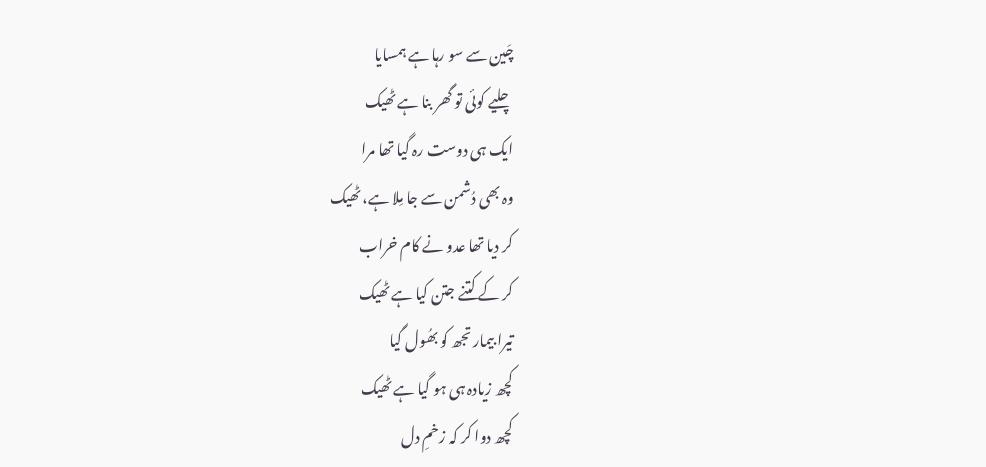چَین سے سو رہا ہے ہمسایا
چلیے کوئی تو گھر بنا ہے ٹھیک
ایک ہی دوست رہ گیا تھا مرا
وہ بھی دُشمن سے جا مِلا ہے، ٹھیک
کر دیا تھا عدو نے کام خراب
کر کے کتنے جتن کیا ہے ٹھیک
تیرا بیمار تجھ کو بھُول گیا
کچھ زیادہ ہی ہو گیا ہے ٹھیک
کچھ دوا کر کہ زخمِ دل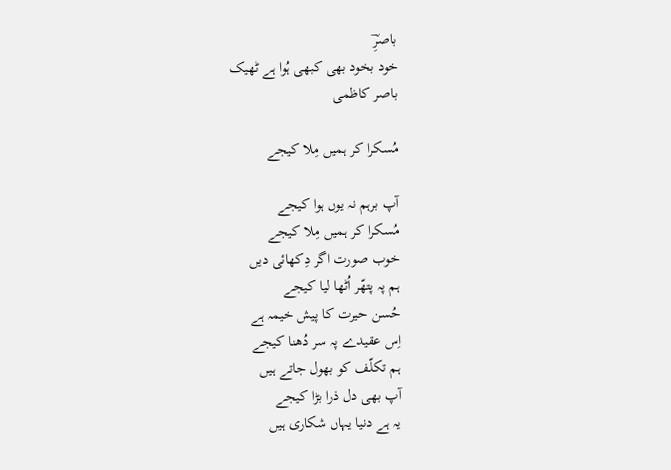باصرِؔ
خود بخود بھی کبھی ہُوا ہے ٹھیک
باصر کاظمی

مُسکرا کر ہمیں مِلا کیجے

آپ برہم نہ یوں ہوا کیجے
مُسکرا کر ہمیں مِلا کیجے
خوب صورت اگر دِکھائی دیں
ہم پہ پتھّر اُٹھا لیا کیجے
حُسن حیرت کا پیش خیمہ ہے
اِس عقیدے پہ سر دُھنا کیجے
ہم تکلّف کو بھول جاتے ہیں
آپ بھی دل ذرا بڑا کیجے
یہ ہے دنیا یہاں شکاری ہیں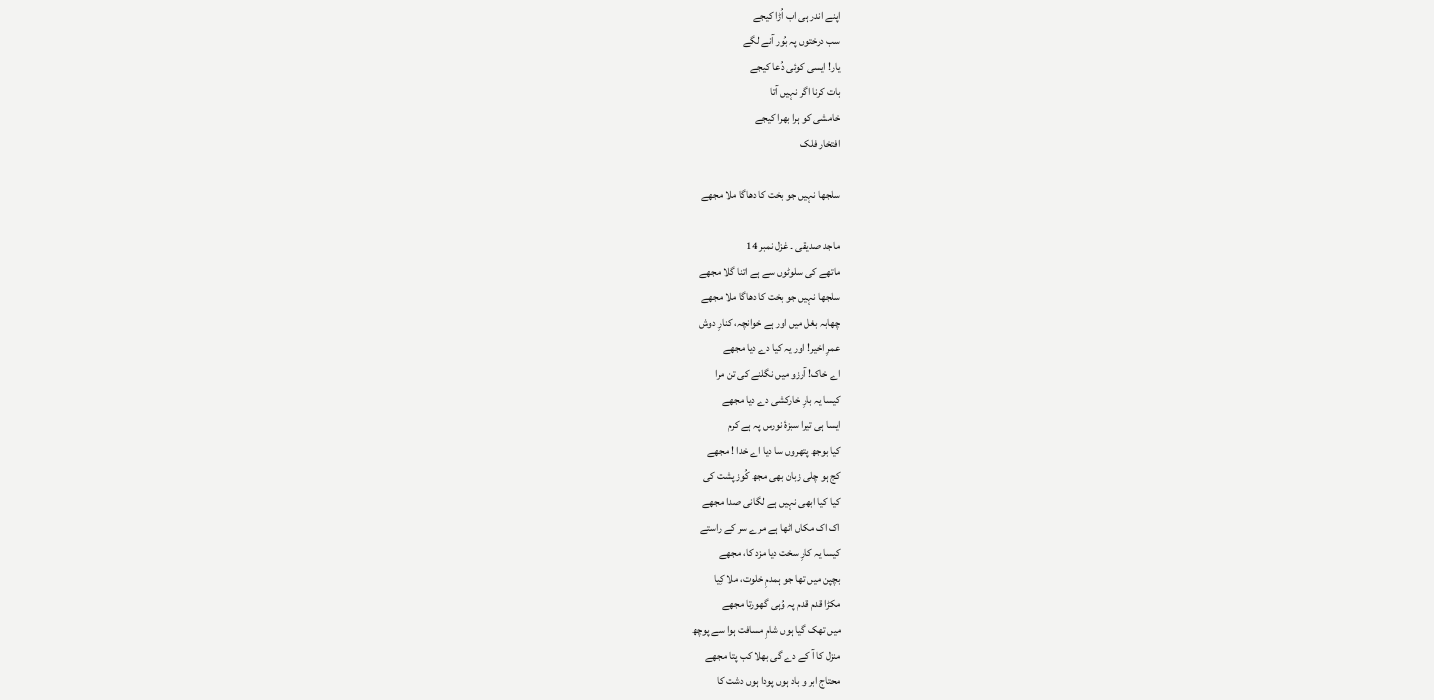اپنے اندر ہی اب اُڑا کیجے
سب درختوں پہ بُور آنے لگے
یار! ایسی کوئی دُعا کیجے
بات کرنا اگر نہیں آتا
خامشی کو ہرا بھرا کیجے
افتخار فلک

سلجھا نہیں جو بخت کا دھاگا ملا مجھے

ماجد صدیقی ۔ غزل نمبر 14
ماتھے کی سلوٹوں سے ہے اتنا گلا مجھے
سلجھا نہیں جو بخت کا دھاگا ملا مجھے
چھابہ بغل میں اور ہے خوانچہ، کنارِ دوش
عمرِ اخیر! اور یہ کیا دے دیا مجھے
اے خاک! آرزو میں نگلنے کی تن مرا
کیسا یہ بارِ خارکشی دے دیا مجھے
ایسا ہی تیرا سبزۂ نورس پہ ہے کرم
کیا بوجھ پتھروں سا دیا اے خدا ! مجھے
کج ہو چلی زبان بھی مجھ کُوز پشت کی
کیا کیا ابھی نہیں ہے لگانی صدا مجھے
اک اک مکاں اٹھا ہے مرے سر کے راستے
کیسا یہ کارِ سخت دیا مزد کا، مجھے
بچپن میں تھا جو ہمدمِ خلوت، ملا کِیا
مکڑا قدم قدم پہ وُہی گھورتا مجھے
میں تھک گیا ہوں شامِ مسافت ہوا سے پوچھ
منزل کا آ کے دے گی بھلا کب پتا مجھے
محتاج ابر و باد ہوں پودا ہوں دشت کا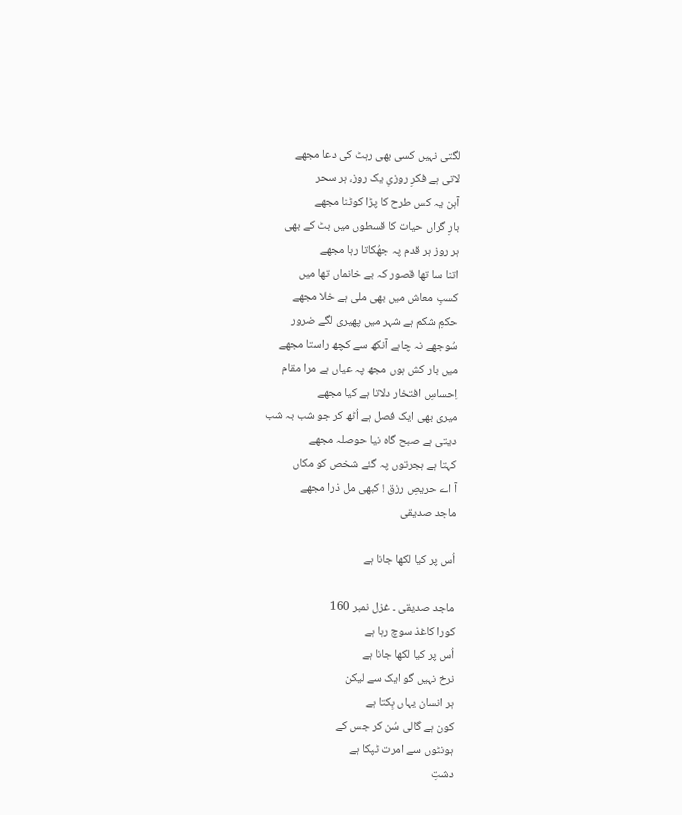لگتی نہیں کسی بھی رہٹ کی دعا مجھے
لاتی ہے فکرِ روزیِ یک روز، ہر سحر
آہن یہ کس طرح کا پڑا کوٹنا مجھے
بارِ گراں حیات کا قسطوں میں بٹ کے بھی
ہر روز ہر قدم پہ جھُکاتا رہا مجھے
اتنا سا تھا قصور کہ بے خانماں تھا میں
کسبِ معاش میں بھی ملی ہے خلا مجھے
حکمِ شکم ہے شہر میں پھیری لگے ضرور
سُوجھے نہ چاہے آنکھ سے کچھ راستا مجھے
میں بار کش ہوں مجھ پہ عیاں ہے مرا مقام
اِحساسِ افتخار دلاتا ہے کیا مجھے
میری بھی ایک فصل ہے اُٹھ کر جو شب بہ شب
دیتی ہے صبح گاہ نیا حوصلہ مجھے
کہتا ہے ہجرتوں پہ گئے شخص کو مکاں
آ اے حریصِ رزق ! کبھی مل ذرا مجھے
ماجد صدیقی

اُس پر کیا لکھا جانا ہے

ماجد صدیقی ۔ غزل نمبر 160
کورا کاغذ سوچ رہا ہے
اُس پر کیا لکھا جانا ہے
نرخ نہیں گو ایک سے لیکن
ہر انسان یہاں بِکتا ہے
کون ہے گالی سُن کر جس کے
ہونٹوں سے امرت ٹپکا ہے
دشتِ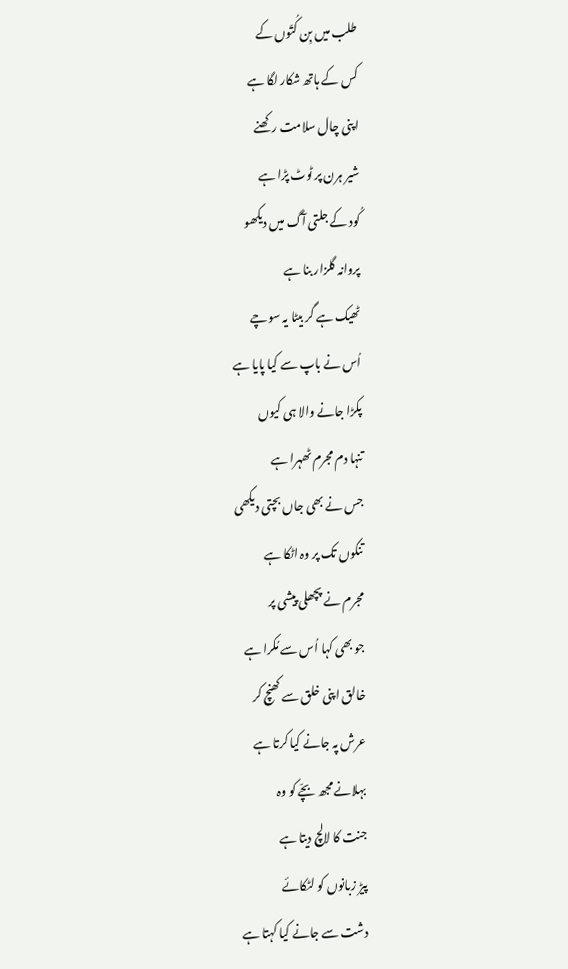طلب میں بِن کُتّوں کے
کس کے ہاتھ شکار لگا ہے
اپنی چال سلامت رکھنے
شیر ہرن پر ٹوٹ پڑا ہے
کُود کے جلتی آگ میں دیکھو
پروانہ گلزار بنا ہے
ٹھیک ہے گر بیٹا یہ سوچے
اُس نے باپ سے کیا پایا ہے
پکڑا جانے والا ہی کیوں
تنہا دم مجرم ٹھہرا ہے
جس نے بھی جاں بچتی دیکھی
تنکوں تک پر وہ اٹکا ہے
مجرم نے پچھلی پیشی پر
جو بھی کہا اُس سے مُکرا ہے
خالق اپنی خلق سے کھنچ کر
عرش پہ جانے کیا کرتا ہے
بہلانے مجھ بچّے کو وہ
جنت کا لالچ دیتا ہے
پیڑ زبانوں کو لٹکائے
دشت سے جانے کیا کہتا ہے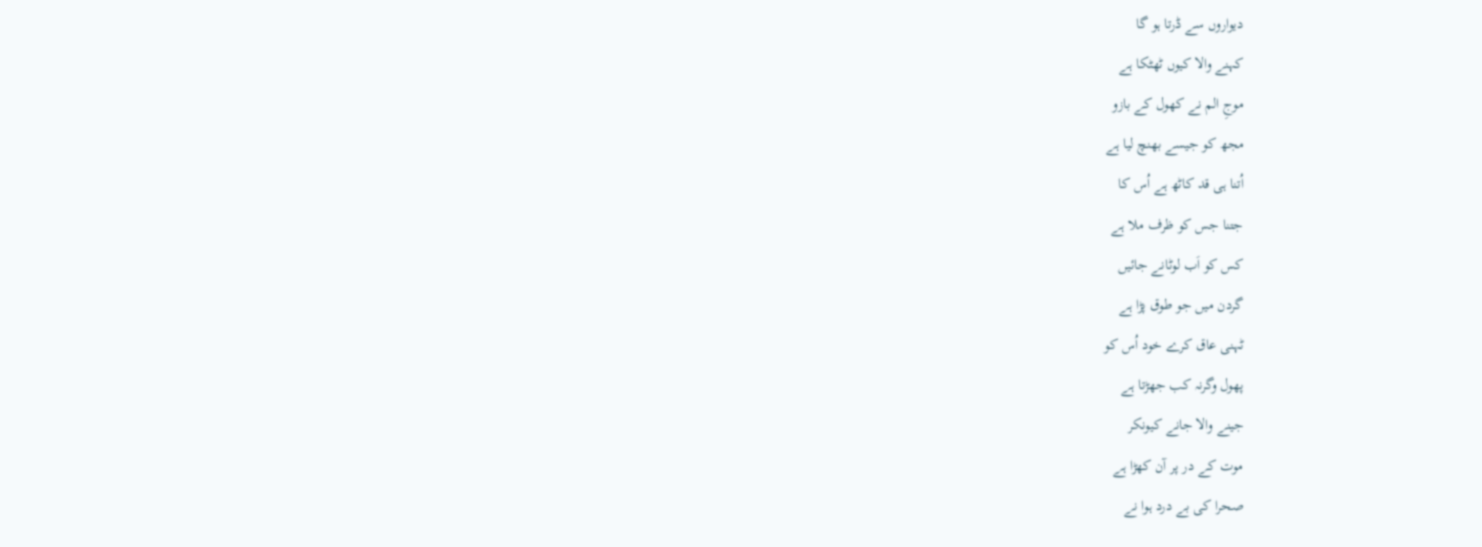دیواروں سے ڈرتا ہو گا
کہنے والا کیوں ٹھٹکا ہے
موجِ الم نے کھول کے بازو
مجھ کو جیسے بھنچ لیا ہے
اُتنا ہی قد کاٹھ ہے اُس کا
جتنا جس کو ظرف ملا ہے
کس کو اَب لوٹانے جائیں
گردن میں جو طوق پڑا ہے
ٹہنی عاق کرے خود اُس کو
پھول وگرنہ کب جھڑتا ہے
جینے والا جانے کیونکر
موت کے در پر آن کھڑا ہے
صحرا کی بے درد ہوا نے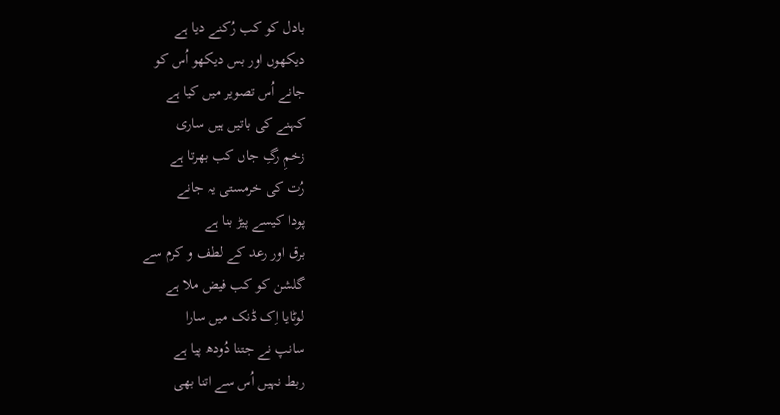بادل کو کب رُکنے دیا ہے
دیکھوں اور بس دیکھو اُس کو
جانے اُس تصویر میں کیا ہے
کہنے کی باتیں ہیں ساری
زخمِ رگِ جاں کب بھرتا ہے
رُت کی خرمستی یہ جانے
پودا کیسے پیڑ بنا ہے
برق اور رعد کے لطف و کرم سے
گلشن کو کب فیض ملا ہے
لوٹایا اِک ڈنک میں سارا
سانپ نے جتنا دُودھ پیا ہے
ربط نہیں اُس سے اتنا بھی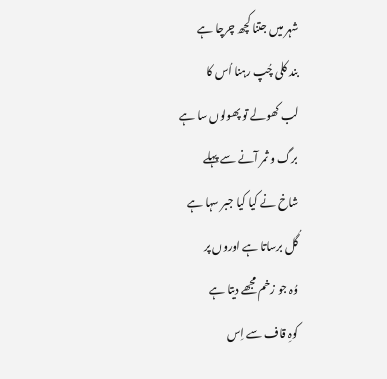شہر میں جتنا کچھ چرچا ہے
بند کلی چُپ رہنا اُس کا
لب کھولے تو پھولوں سا ہے
برگ و ثمر آنے سے پہلے
شاخ نے کیا کیا جبر سہا ہے
گُل برساتا ہے اوروں پر
وُہ جو زخم مجھے دیتا ہے
کوہِ قاف سے اِس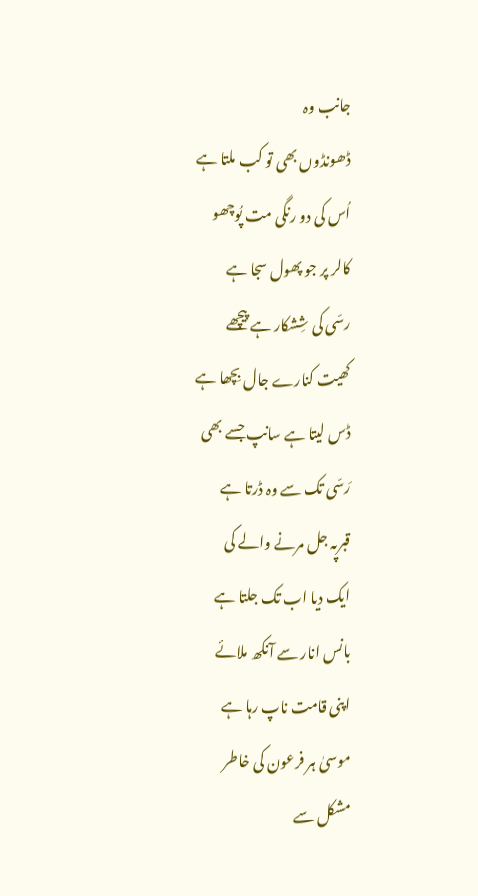جانب وہ
ڈھونڈوں بھی تو کب ملتا ہے
اُس کی دو رنگی مت پُوچھو
کالر پر جو پھول سجا ہے
رسّی کی شِشکار ہے پیچھے
کھیت کنارے جال بِچھا ہے
ڈس لیتا ہے سانپ جسے بھی
رَسّی تک سے وہ ڈرتا ہے
قبرپہ جل مرنے والے کی
ایک دیا اب تک جلتا ہے
بانس انار سے آنکھ ملائے
اپنی قامت ناپ رہا ہے
موسیٰ ہر فرعون کی خاطر
مشکل سے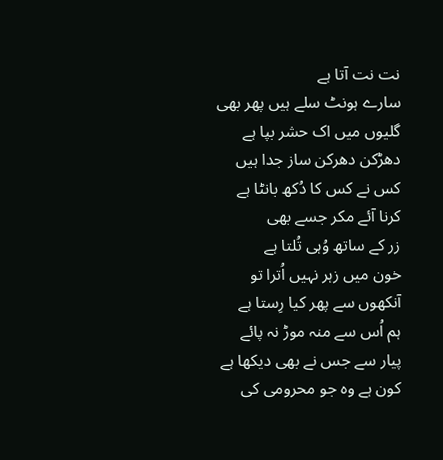نت نت آتا ہے
سارے ہونٹ سلے ہیں پھر بھی
گلیوں میں اک حشر بپا ہے
دھڑکن دھرکن ساز جدا ہیں
کس نے کس کا دُکھ بانٹا ہے
کرنا آئے مکر جسے بھی
زر کے ساتھ وُہی تُلتا ہے
خون میں زہر نہیں اُترا تو
آنکھوں سے پھر کیا رِستا ہے
ہم اُس سے منہ موڑ نہ پائے
پیار سے جس نے بھی دیکھا ہے
کون ہے وہ جو محرومی کی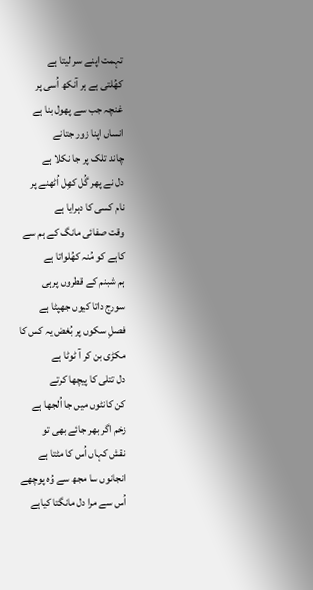تہمت اپنے سر لیتا ہے
کھُلتی ہے ہر آنکھ اُسی پر
غنچہ جب سے پھول بنا ہے
انساں اپنا زور جتانے
چاند تلک پر جا نکلا ہے
دل نے پھر گُل کھِل اُٹھنے پر
نام کسی کا دہرایا ہے
وقت صفائی مانگ کے ہم سے
کاہے کو مُنہ کھُلواتا ہے
ہم شبنم کے قطروں پرہی
سورج داتا کیوں جھپٹا ہے
فصلِ سکوں پر بُغض یہ کس کا
مکڑی بن کر آ ٹوٹا ہے
دل تتلی کا پیچھا کرتے
کن کانٹوں میں جا اُلجھا ہے
زخم اگر بھر جائے بھی تو
نقش کہاں اُس کا مٹتا ہے
انجانوں سا مجھ سے وُہ پوچھے
اُس سے مرا دل مانگتا کیاہے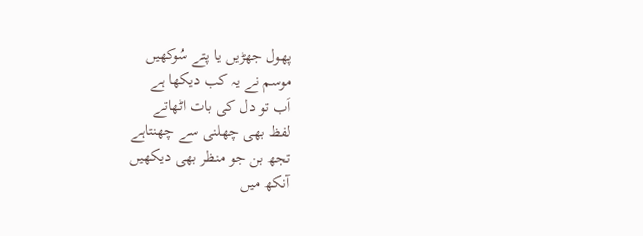پھول جھڑیں یا پتے سُوکھیں
موسم نے یہ کب دیکھا ہے
اَب تو دل کی بات اٹھاتے
لفظ بھی چھلنی سے چھنتاہے
تجھ بن جو منظر بھی دیکھیں
آنکھ میں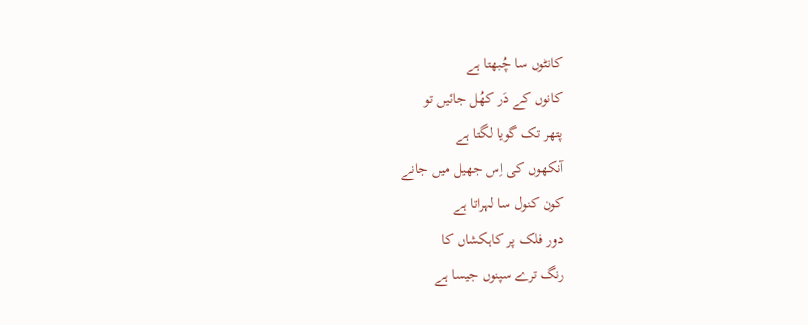کانٹوں سا چُبھتا ہے
کانوں کے دَر کھُل جائیں تو
پتھر تک گویا لگتا ہے
آنکھوں کی اِس جھیل میں جانے
کون کنول سا لہراتا ہے
دور فلک پر کاہکشاں کا
رنگ ترے سپنوں جیسا ہے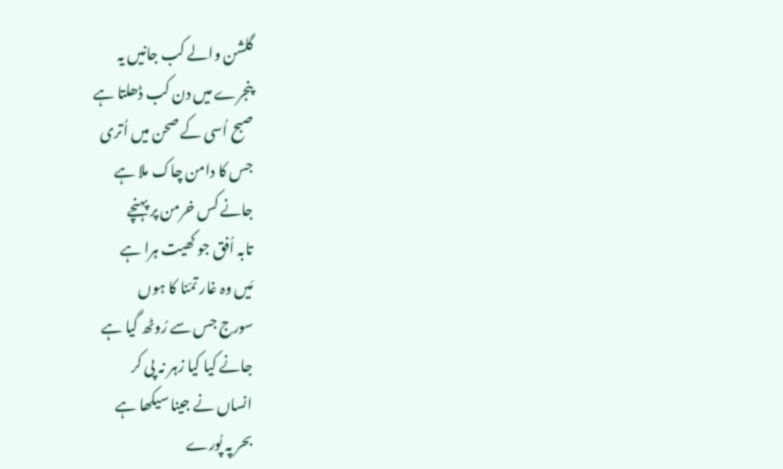گلشن والے کب جانیں یہ
پنجرے میں دن کب ڈھلتا ہے
صبح اُسی کے صحن میں اُتری
جس کا دامن چاک ملا ہے
جانے کس خرمن پر پہنچے
تابہ اُفق جو کھیت ہرا ہے
مَیں وہ غار تمّنا کا ہوں
سورج جس سے رُوٹھ گیا ہے
جانے کیا کیا زہر نہ پی کر
انساں نے جینا سیکھا ہے
بحر پہ پُورے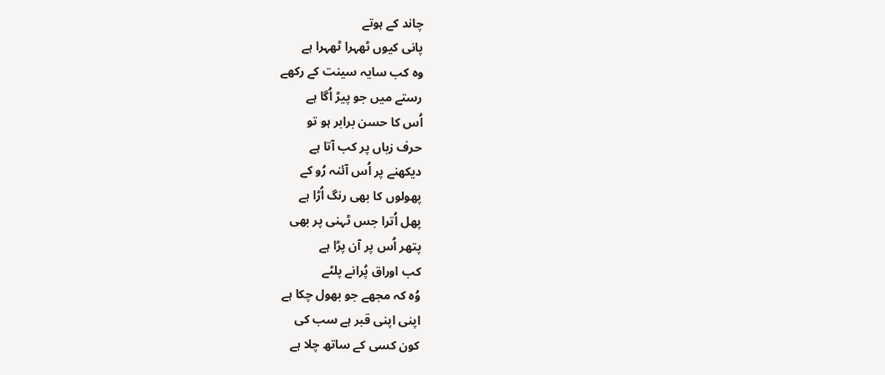چاند کے ہوتے
پانی کیوں ٹھہرا ٹھہرا ہے
وہ کب سایہ سینت کے رکھے
رستے میں جو پیڑ اُگا ہے
اُس کا حسن برابر ہو تو
حرف زباں پر کب آتا ہے
دیکھنے پر اُس آئنہ رُو کے
پھولوں کا بھی رنگ اُڑا ہے
پھل اُترا جس ٹہنی پر بھی
پتھر اُس پر آن پڑا ہے
کب اوراق پُرانے پلٹے
وُہ کہ مجھے جو بھول چکا ہے
اپنی اپنی قبر ہے سب کی
کون کسی کے ساتھ چلا ہے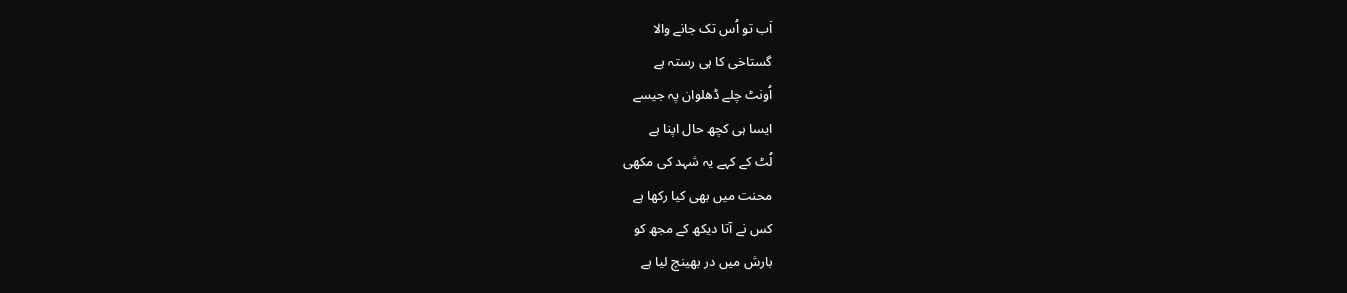اَب تو اُس تک جانے والا
گستاخی کا ہی رستہ ہے
اُونٹ چلے ڈھلوان پہ جیسے
ایسا ہی کچھ حال اپنا ہے
لُٹ کے کہے یہ شہد کی مکھی
محنت میں بھی کیا رکھا ہے
کس نے آتا دیکھ کے مجھ کو
بارش میں در بھینچ لیا ہے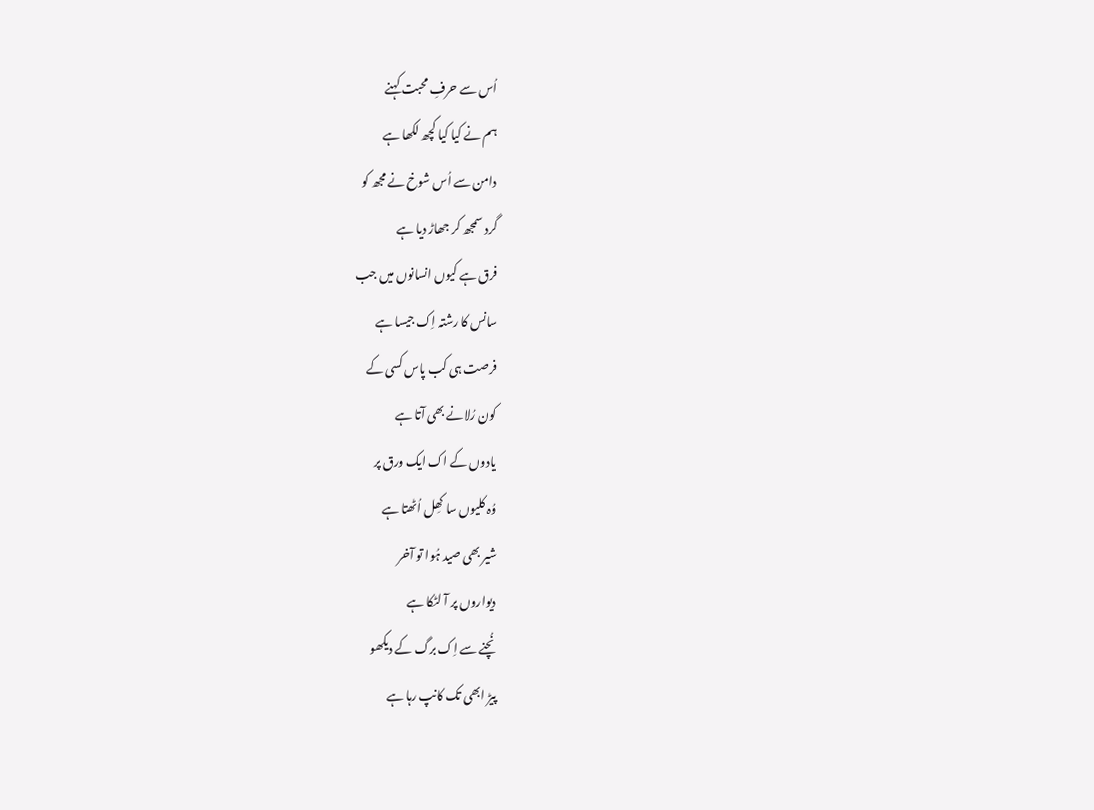اُس سے حرفِ محبت کہنے
ہم نے کیا کیا کچھ لکھا ہے
دامن سے اُس شوخ نے مجھ کو
گرد سمجھ کر جھاڑ دیا ہے
فرق ہے کیوں انسانوں میں جب
سانس کا رشتہ اِک جیسا ہے
فرصت ہی کب پاس کسی کے
کون رُلانے بھی آتا ہے
یادوں کے اک ایک ورق پر
وُہ کلیوں سا کھِل اُٹھتا ہے
شیر بھی صید ہُوا تو آخر
دیواروں پر آ لٹکا ہے
نُچنے سے اِک برگ کے دیکھو
پیڑ ابھی تک کانپ رہا ہے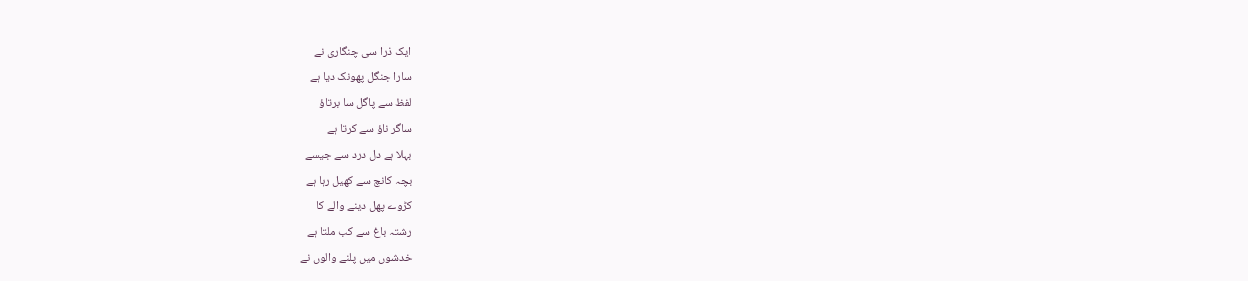ایک ذرا سی چنگاری نے
سارا جنگل پھونک دیا ہے
لفظ سے پاگل سا برتاؤ
ساگر ناؤ سے کرتا ہے
بہلا ہے دل درد سے جیسے
بچہ کانچ سے کھیل رہا ہے
کڑوے پھل دینے والے کا
رشتہ باغ سے کب ملتا ہے
خدشوں میں پلنے والوں نے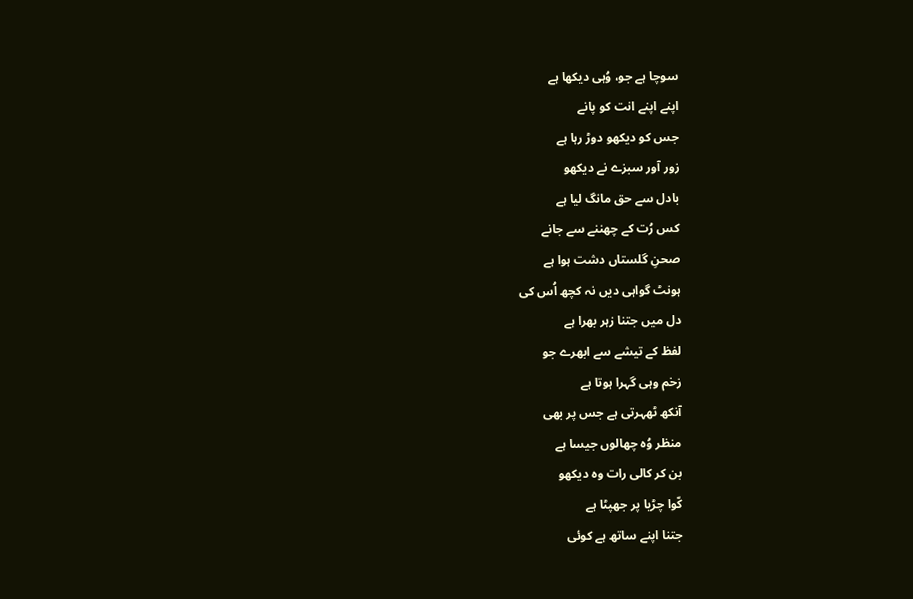سوچا ہے جو، وُہی دیکھا ہے
اپنے اپنے انت کو پانے
جس کو دیکھو دوڑ رہا ہے
زور آور سبزے نے دیکھو
بادل سے حق مانگ لیا ہے
کس رُت کے چھننے سے جانے
صحنِ گلستاں دشت ہوا ہے
ہونٹ گواہی دیں نہ کچھ اُس کی
دل میں جتنا زہر بھرا ہے
لفظ کے تیشے سے ابھرے جو
زخم وہی گہرا ہوتا ہے
آنکھ ٹھہرتی ہے جس پر بھی
منظر وُہ چھالوں جیسا ہے
بن کر کالی رات وہ دیکھو
کّوا چڑیا پر جھپٹا ہے
جتنا اپنے ساتھ ہے کوئی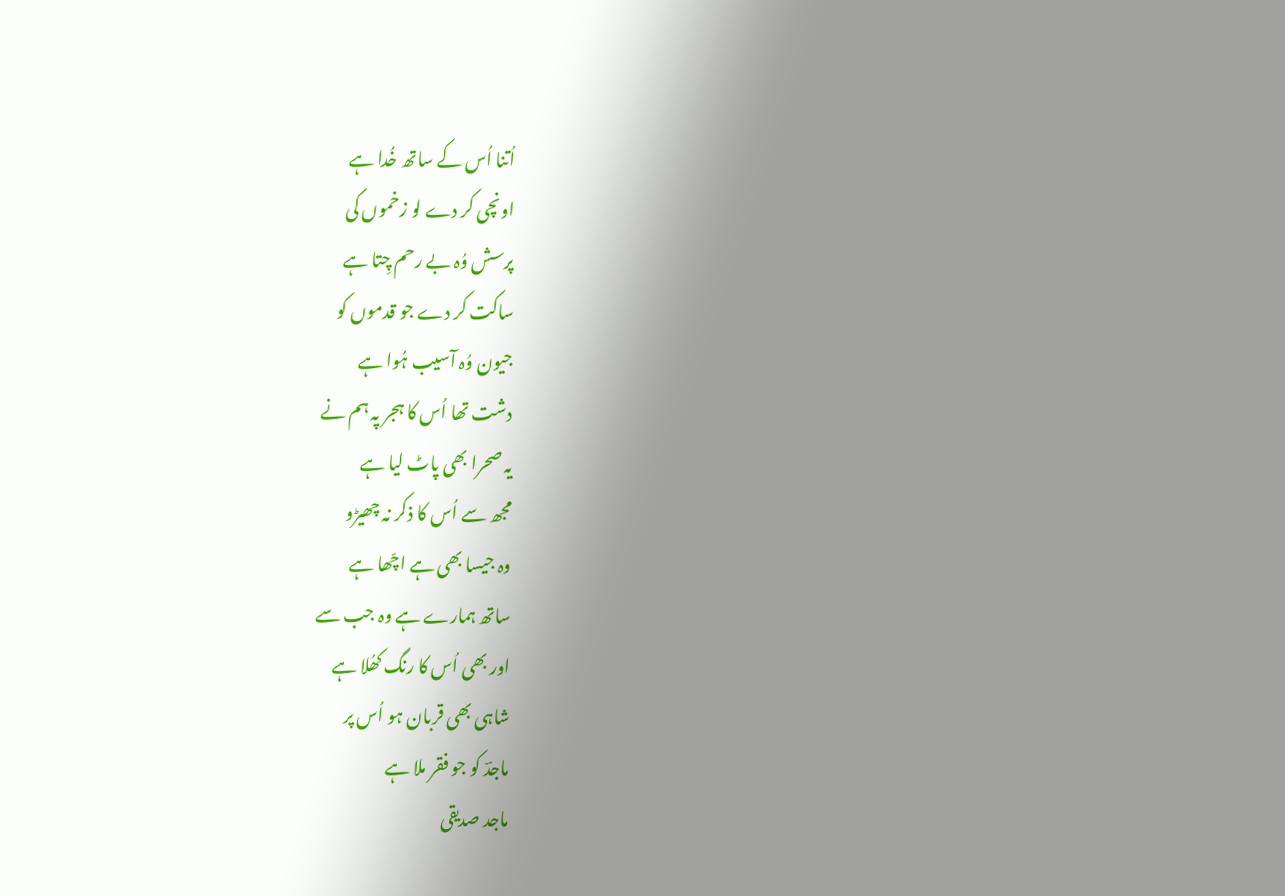اُتنا اُس کے ساتھ خُدا ہے
اونچی کر دے لو زخموں کی
پرسش وُہ بے رحم چِتا ہے
ساکت کر دے جو قدموں کو
جیون وُہ آسیب ہُوا ہے
دشت تھا اُس کا ہجر پہ ہم نے
یہ صحرا بھی پاٹ لیا ہے
مجھ سے اُس کا ذکر نہ چھیڑو
وہ جیسا بھی ہے اچّھا ہے
ساتھ ہمارے ہے وہ جب سے
اور بھی اُس کا رنگ کھُلا ہے
شاہی بھی قربان ہو اُس پر
ماجدؔ کو جو فقر ملا ہے
ماجد صدیقی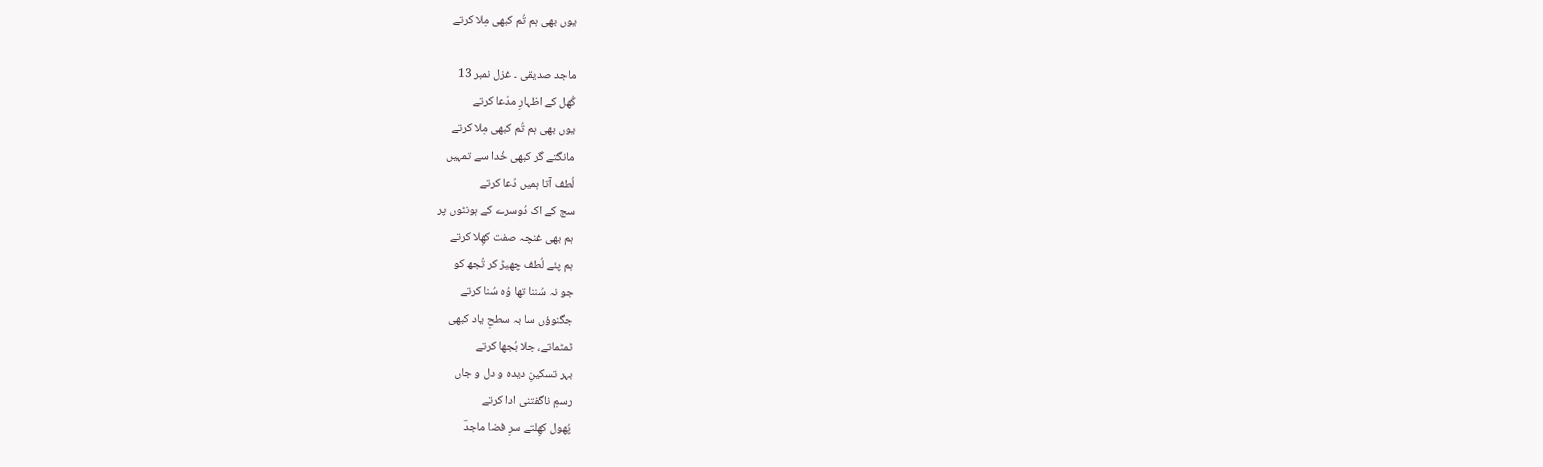یوں بھی ہم تُم کبھی مِلا کرتے

ماجد صدیقی ۔ غزل نمبر 13
کُھل کے اظہارِ مدّعا کرتے
یوں بھی ہم تُم کبھی مِلا کرتے
مانگتے گر کبھی خُدا سے تمہیں
لُطف آتا ہمیں دُعا کرتے
سج کے اک دُوسرے کے ہونٹوں پر
ہم بھی غنچہ صفت کھِلا کرتے
ہم پئے لُطف چھیڑ کر تُجھ کو
جو نہ سُننا تھا وُہ سُنا کرتے
جگنوؤں سا بہ سطحِ یاد کبھی
ٹمٹماتے، جلا بُجھا کرتے
بہر تسکینِ دیدہ و دل و جاں
رسمِ ناگفتنی ادا کرتے
پُھول کھِلتے سرِ فضا ماجدؔ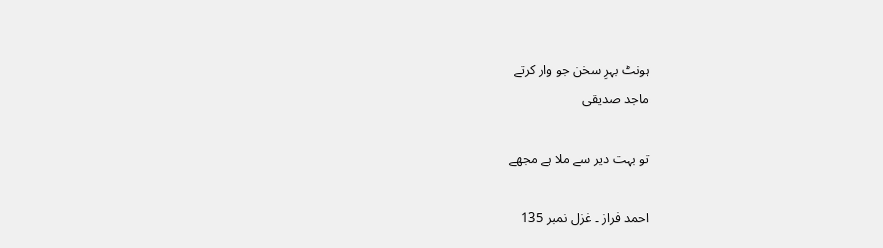ہونٹ بہرِ سخن جو وار کرتے
ماجد صدیقی

تو بہت دیر سے ملا ہے مجھے

احمد فراز ۔ غزل نمبر 135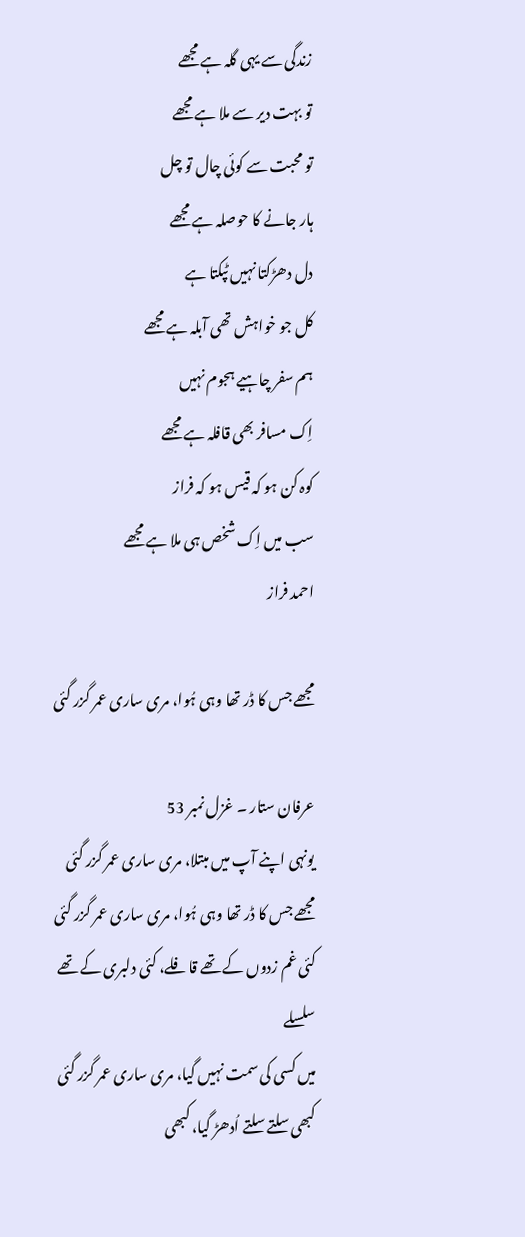زندگی سے یہی گلہ ہے مجھے
تو بہت دیر سے ملا ہے مجھے
تو محبت سے کوئی چال تو چل
ہار جانے کا حوصلہ ہے مجھے
دل دھڑکتا نہیں ٹپکتا ہے
کل جو خواہش تھی آبلہ ہے مجھے
ہم سفر چاہیے ہجوم نہیں
اِک مسافر بھی قافلہ ہے مجھے
کوہ کن ہو کہ قیس ہو کہ فراز
سب میں اِک شخص ہی ملا ہے مجھے
احمد فراز

مجھے جس کا ڈر تھا وہی ہُوا، مری ساری عمر گزر گئی

عرفان ستار ۔ غزل نمبر 53
یونہی اپنے آپ میں مبتلا، مری ساری عمر گزر گئی
مجھے جس کا ڈر تھا وہی ہُوا، مری ساری عمر گزر گئی
کئی غم زدوں کے تھے قافلے، کئی دلبری کے تھے سلسلے
میں کسی کی سمت نہیں گیا، مری ساری عمر گزر گئی
کبھی سلتے سلتے اُدھڑ گیا، کبھی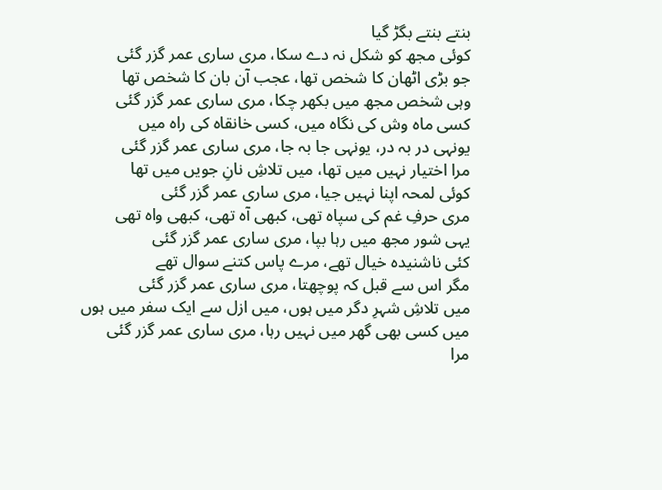بنتے بنتے بگڑ گیا
کوئی مجھ کو شکل نہ دے سکا، مری ساری عمر گزر گئی
جو بڑی اٹھان کا شخص تھا، عجب آن بان کا شخص تھا
وہی شخص مجھ میں بکھر چکا، مری ساری عمر گزر گئی
کسی ماہ وش کی نگاہ میں، کسی خانقاہ کی راہ میں
یونہی در بہ در، یونہی جا بہ جا، مری ساری عمر گزر گئی
مرا اختیار نہیں میں تھا، میں تلاشِ نانِ جویں میں تھا
کوئی لمحہ اپنا نہیں جیا، مری ساری عمر گزر گئی
مری حرفِ غم کی سپاہ تھی، کبھی آہ تھی، کبھی واہ تھی
یہی شور مجھ میں رہا بپا، مری ساری عمر گزر گئی
کئی ناشنیدہ خیال تھے، مرے پاس کتنے سوال تھے
مگر اس سے قبل کہ پوچھتا، مری ساری عمر گزر گئی
میں تلاشِ شہرِ دگر میں ہوں، میں ازل سے ایک سفر میں ہوں
میں کسی بھی گھر میں نہیں رہا، مری ساری عمر گزر گئی
مرا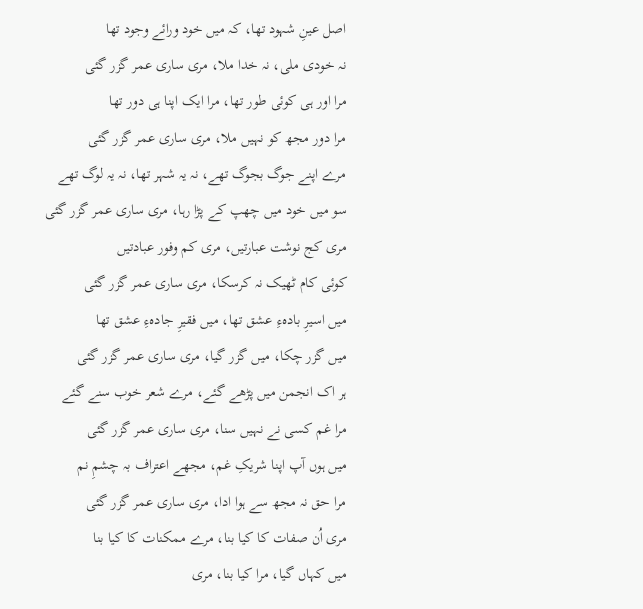اصل عینِ شہود تھا، کہ میں خود ورائے وجود تھا
نہ خودی ملی، نہ خدا ملا، مری ساری عمر گزر گئی
مرا اور ہی کوئی طور تھا، مرا ایک اپنا ہی دور تھا
مرا دور مجھ کو نہیں ملا، مری ساری عمر گزر گئی
مرے اپنے جوگ بجوگ تھے، نہ یہ شہر تھا، نہ یہ لوگ تھے
سو میں خود میں چھپ کے پڑا رہا، مری ساری عمر گزر گئی
مری کج نوشت عبارتیں، مری کم وفور عبادتیں
کوئی کام ٹھیک نہ کرسکا، مری ساری عمر گزر گئی
میں اسیرِ بادہءِ عشق تھا، میں فقیرِ جادہءِ عشق تھا
میں گزر چکا، میں گزر گیا، مری ساری عمر گزر گئی
ہر اک انجمن میں پڑھے گئے، مرے شعر خوب سنے گئے
مرا غم کسی نے نہیں سنا، مری ساری عمر گزر گئی
میں ہوں آپ اپنا شریکِ غم، مجھے اعتراف بہ چشمِ نم
مرا حق نہ مجھ سے ہوا ادا، مری ساری عمر گزر گئی
مری اُن صفات کا کیا بنا، مرے ممکنات کا کیا بنا
میں کہاں گیا، مرا کیا بنا، مری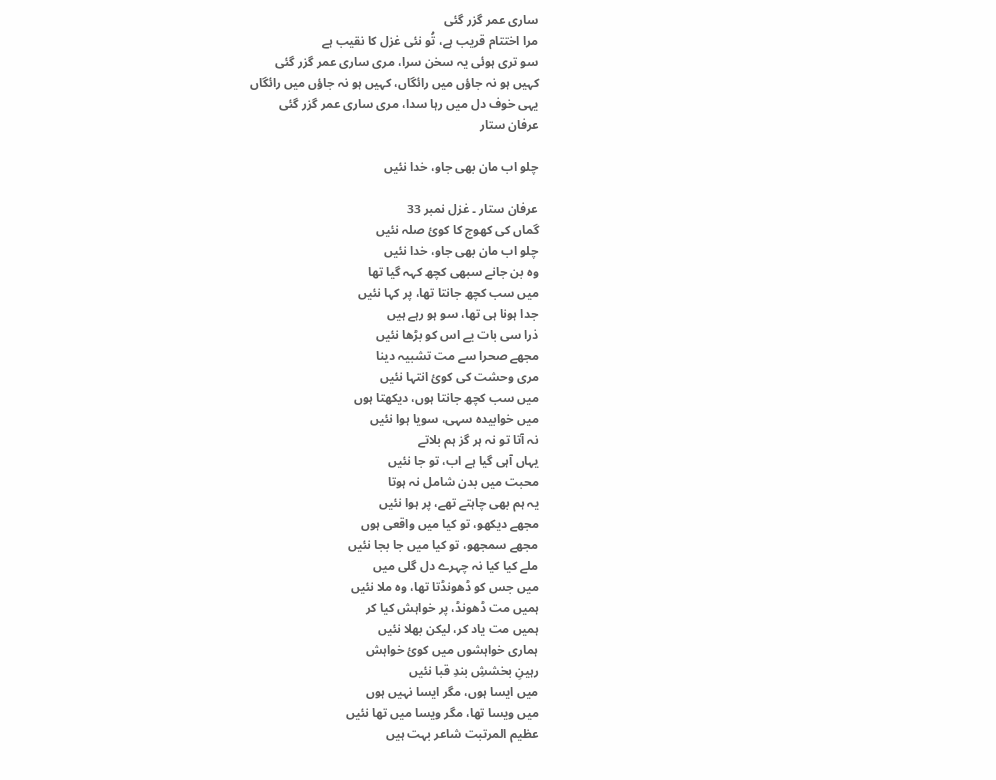ساری عمر گزر گئی
مرا اختتام قریب ہے، تُو نئی غزل کا نقیب ہے
سو تری ہوئی یہ سخن سرا، مری ساری عمر گزر گئی
کہیں ہو نہ جاؤں میں رائگاں، کہیں ہو نہ جاؤں میں رائگاں
یہی خوف دل میں رہا سدا، مری ساری عمر گزر گئی
عرفان ستار

چلو اب مان بھی جاو، خدا نئیں

عرفان ستار ۔ غزل نمبر 33
گماں کی کھوج کا کوئ صلہ نئیں
چلو اب مان بھی جاو، خدا نئیں
وہ بن جانے سبھی کچھ کہہ گیا تھا
میں سب کچھ جانتا تھا، پر کہا نئیں
جدا ہونا ہی تھا، سو ہو رہے ہیں
ذرا سی بات یے اس کو بڑھا نئیں
مجھے صحرا سے مت تشبیہ دینا
مری وحشت کی کوئ انتہا نئیں
میں سب کچھ جانتا ہوں، دیکھتا ہوں
میں خوابیدہ سہی، سویا ہوا نئیں
نہ آتا تو نہ ہر گز ہم بلاتے
یہاں آہی گیا ہے اب، تو جا نئیں
محبت میں بدن شامل نہ ہوتا
یہ ہم بھی چاہتے تھے، پر ہوا نئیں
مجھے دیکھو، تو کیا میں واقعی ہوں
مجھے سمجھو، تو کیا میں جا بجا نئیں
ملے کیا کیا نہ چہرے دل گلی میں
میں جس کو ڈھونڈتا تھا، وہ ملا نئیں
ہمیں مت ڈھونڈ، پر خواہش کیا کر
ہمیں مت یاد کر، لیکن بھلا نئیں
ہماری خواہشوں میں کوئ خواہش
رہینِ بخششِ بندِ قبا نئیں
میں ایسا ہوں، مگر ایسا نہیں ہوں
میں ویسا تھا، مگر ویسا میں تھا نئیں
عظیم المرتبت شاعر بہت ہیں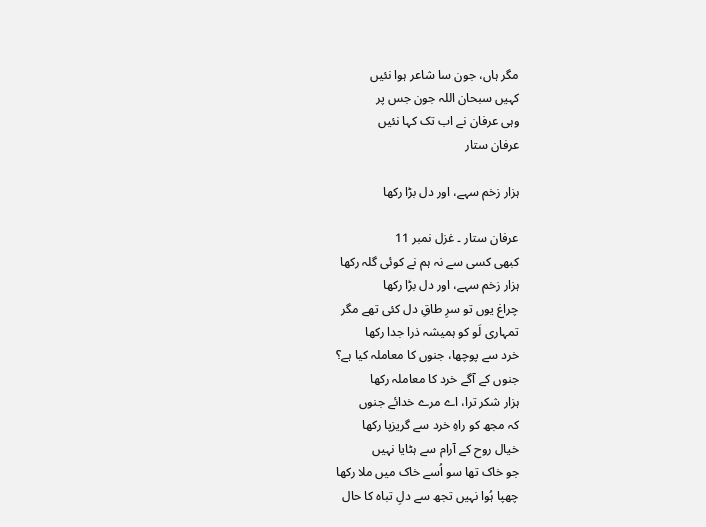مگر ہاں، جون سا شاعر ہوا نئیں
کہیں سبحان اللہ جون جس پر
وہی عرفان نے اب تک کہا نئیں
عرفان ستار

ہزار زخم سہے، اور دل بڑا رکھا

عرفان ستار ۔ غزل نمبر 11
کبھی کسی سے نہ ہم نے کوئی گلہ رکھا
ہزار زخم سہے، اور دل بڑا رکھا
چراغ یوں تو سرِ طاقِ دل کئی تھے مگر
تمہاری لَو کو ہمیشہ ذرا جدا رکھا
خرد سے پوچھا، جنوں کا معاملہ کیا ہے؟
جنوں کے آگے خرد کا معاملہ رکھا
ہزار شکر ترا، اے مرے خدائے جنوں
کہ مجھ کو راہِ خرد سے گریزپا رکھا
خیال روح کے آرام سے ہٹایا نہیں
جو خاک تھا سو اُسے خاک میں ملا رکھا
چھپا ہُوا نہیں تجھ سے دلِ تباہ کا حال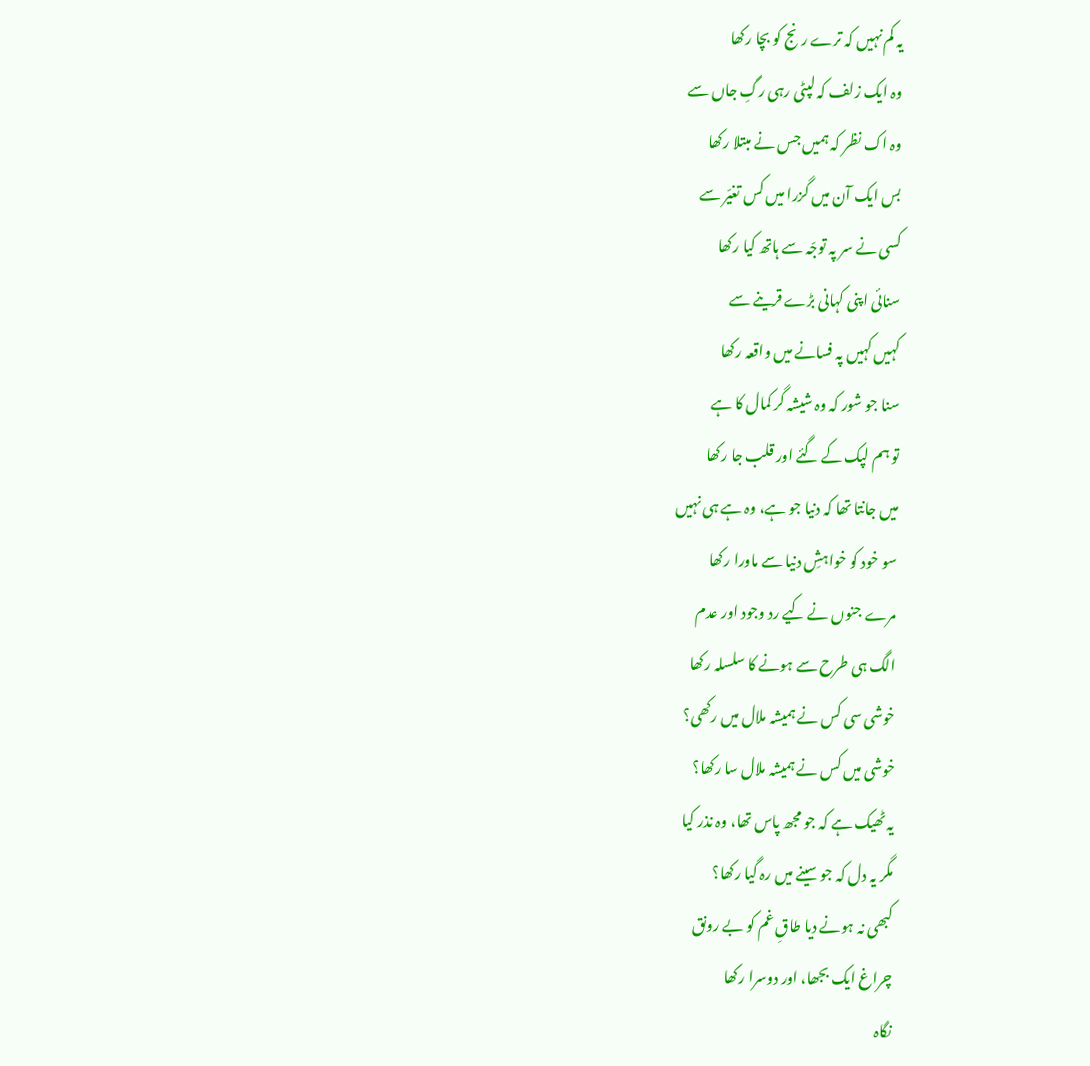یہ کم نہیں کہ ترے رنج کو بچا رکھا
وہ ایک زلف کہ لپٹی رہی رگِ جاں سے
وہ اک نظر کہ ہمیں جس نے مبتلا رکھا
بس ایک آن میں گزرا میں کس تغیّر سے
کسی نے سر پہ توجّہ سے ہاتھ کیا رکھا
سنائی اپنی کہانی بڑے قرینے سے
کہیں کہیں پہ فسانے میں واقعہ رکھا
سنا جو شور کہ وہ شیشہ گر کمال کا ہے
تو ہم لپک کے گئے اور قلب جا رکھا
میں جانتا تھا کہ دنیا جو ہے، وہ ہے ہی نہیں
سو خود کو خواہشِ دنیا سے ماورا رکھا
مرے جنوں نے کیے رد وجود اور عدم
الگ ہی طرح سے ہونے کا سلسلہ رکھا
خوشی سی کس نے ہمیشہ ملال میں رکھی؟
خوشی میں کس نے ہمیشہ ملال سا رکھا؟
یہ ٹھیک ہے کہ جو مجھ پاس تھا، وہ نذر کیا
مگر یہ دل کہ جو سینے میں رہ گیا رکھا؟
کبھی نہ ہونے دیا طاقِ غم کو بے رونق
چراغ ایک بجھا، اور دوسرا رکھا
نگاہ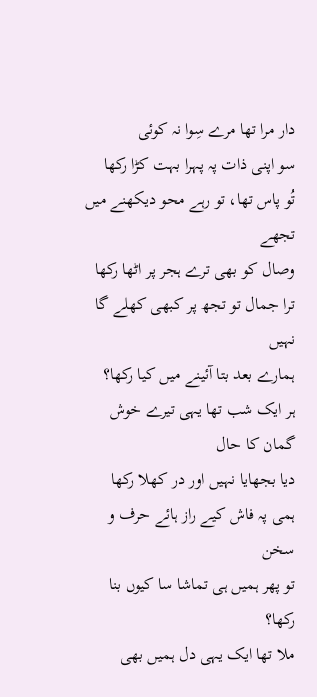دار مرا تھا مرے سِوا نہ کوئی
سو اپنی ذات پہ پہرا بہت کڑا رکھا
تُو پاس تھا، تو رہے محو دیکھنے میں تجھے
وصال کو بھی ترے ہجر پر اٹھا رکھا
ترا جمال تو تجھ پر کبھی کھلے گا نہیں
ہمارے بعد بتا آئینے میں کیا رکھا؟
ہر ایک شب تھا یہی تیرے خوش گمان کا حال
دیا بجھایا نہیں اور در کھلا رکھا
ہمی پہ فاش کیے راز ہائے حرف و سخن
تو پھر ہمیں ہی تماشا سا کیوں بنا رکھا؟
ملا تھا ایک یہی دل ہمیں بھی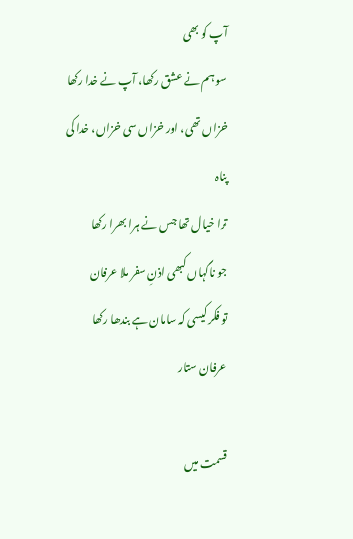آپ کو بھی
سو ہم نے عشق رکھا، آپ نے خدا رکھا
خزاں تھی، اور خزاں سی خزاں، خدا کی پناہ
ترا خیال تھا جس نے ہرا بھرا رکھا
جو ناگہاں کبھی اذنِ سفر ملا عرفان
تو فکر کیسی کہ سامان ہے بندھا رکھا
عرفان ستار

قسمت میں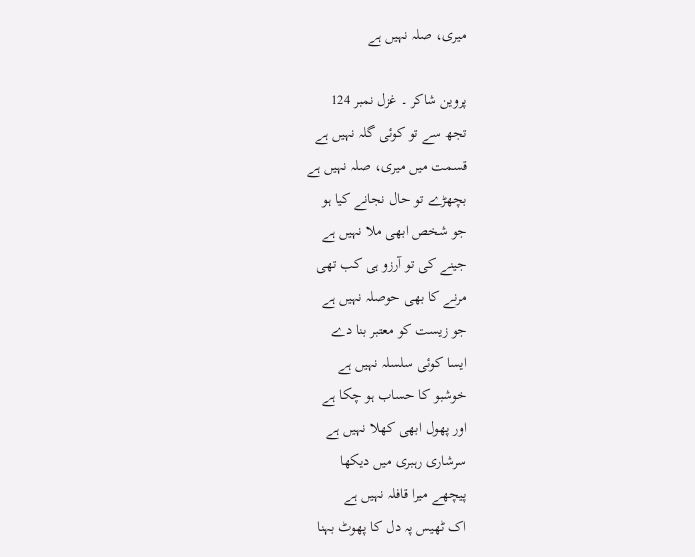میری، صلہ نہیں ہے

پروین شاکر ۔ غزل نمبر 124
تجھ سے تو کوئی گلہ نہیں ہے
قسمت میں میری، صلہ نہیں ہے
بچھڑے تو حال نجانے کیا ہو
جو شخص ابھی ملا نہیں ہے
جینے کی تو آرزو ہی کب تھی
مرنے کا بھی حوصلہ نہیں ہے
جو زیست کو معتبر بنا دے
ایسا کوئی سلسلہ نہیں ہے
خوشبو کا حساب ہو چکا ہے
اور پھول ابھی کھلا نہیں ہے
سرشاری رہبری میں دیکھا
پیچھے میرا قافلہ نہیں ہے
اک ٹھیس پہ دل کا پھوٹ بہنا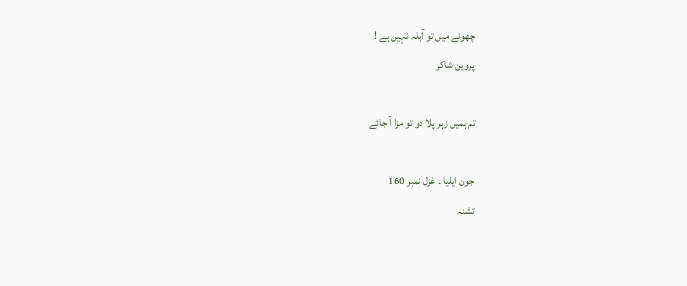چھونے میں تو آبلہ نہیں ہے !
پروین شاکر

تم ہمیں زہر پلا دو تو مزا آ جائے

جون ایلیا ۔ غزل نمبر 160
تشنہ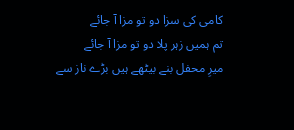کامی کی سزا دو تو مزا آ جائے
تم ہمیں زہر پلا دو تو مزا آ جائے
میرِ محفل بنے بیٹھے ہیں بڑے ناز سے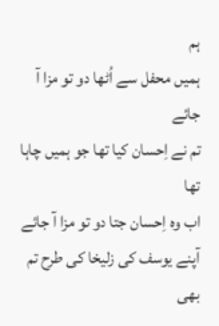ہم
ہمیں محفل سے اُٹھا دو تو مزا آ جائے
تم نے اِحسان کیا تھا جو ہمیں چاہا تھا
اب وہ اِحسان جتا دو تو مزا آ جائے
آپنے یوسف کی زلیخا کی طرح تم بھی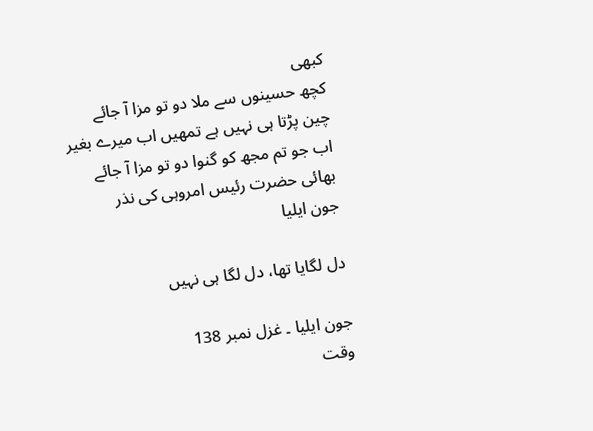کبھی
کچھ حسینوں سے ملا دو تو مزا آ جائے
چین پڑتا ہی نہیں ہے تمھیں اب میرے بغیر
اب جو تم مجھ کو گنوا دو تو مزا آ جائے
بھائی حضرت رئیس امروہی کی نذر
جون ایلیا

دل لگایا تھا، دل لگا ہی نہیں

جون ایلیا ۔ غزل نمبر 138
وقت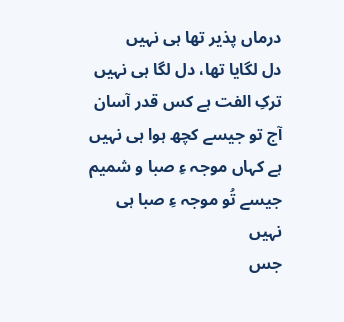درماں پذیر تھا ہی نہیں
دل لگایا تھا، دل لگا ہی نہیں
ترکِ الفت ہے کس قدر آسان
آج تو جیسے کچھ ہوا ہی نہیں
ہے کہاں موجہ ءِ صبا و شمیم
جیسے تُو موجہ ءِ صبا ہی نہیں
جس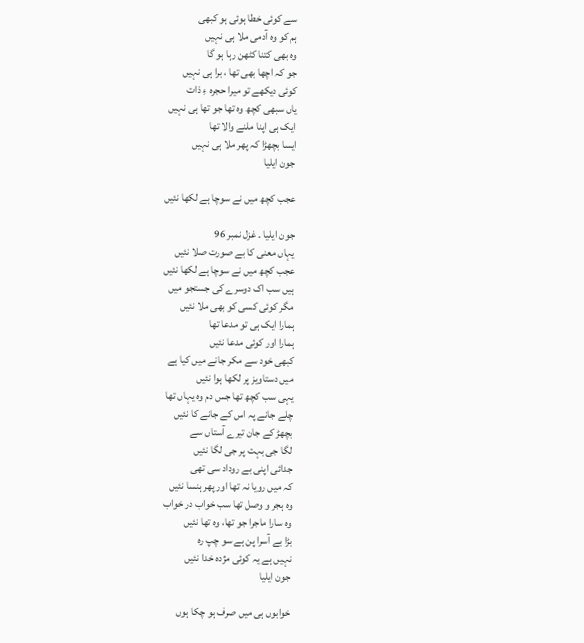سے کوئی خطا ہوئی ہو کبھی
ہم کو وہ آدمی ملا ہی نہیں
وہ بھی کتنا کٹھن رہا ہو گا
جو کہ اچھا بھی تھا ، برا ہی نہیں
کوئی دیکھے تو میرا حجرہ ءِ ذات
یاں سبھی کچھ وہ تھا جو تھا ہی نہیں
ایک ہی اپنا ملنے والا تھا
ایسا بچھڑا کہ پھر ملا ہی نہیں
جون ایلیا

عجب کچھ میں نے سوچا ہے لکھا نئیں

جون ایلیا ۔ غزل نمبر 96
یہاں معنی کا بے صورت صلا نئیں
عجب کچھ میں نے سوچا ہے لکھا نئیں
ہیں سب اک دوسرے کی جستجو میں
مگر کوئی کسی کو بھی ملا نئیں
ہمارا ایک ہی تو مدعا تھا
ہمارا اور کوئی مدعا نئیں
کبھی خود سے مکر جانے میں کیا ہے
میں دستاویز پر لکھا ہوا نئیں
یہی سب کچھ تھا جس دم وہ یہاں تھا
چلے جانے پہ اس کے جانے کا نئیں
بچھڑ کے جان تیرے آستاں سے
لگا جی بہت پر جی لگا نئیں
جدائی اپنی بے روداد سی تھی
کہ میں رویا نہ تھا اور پھر ہنسا نئیں
وہ ہجر و وصل تھا سب خواب در خواب
وہ سارا ماجرا جو تھا، وہ تھا نئیں
بڑا بے آسرا پن ہے سو چپ رہ
نہیں ہے یہ کوئی مژدہ خدا نئیں
جون ایلیا

خوابوں ہی میں صرف ہو چکا ہوں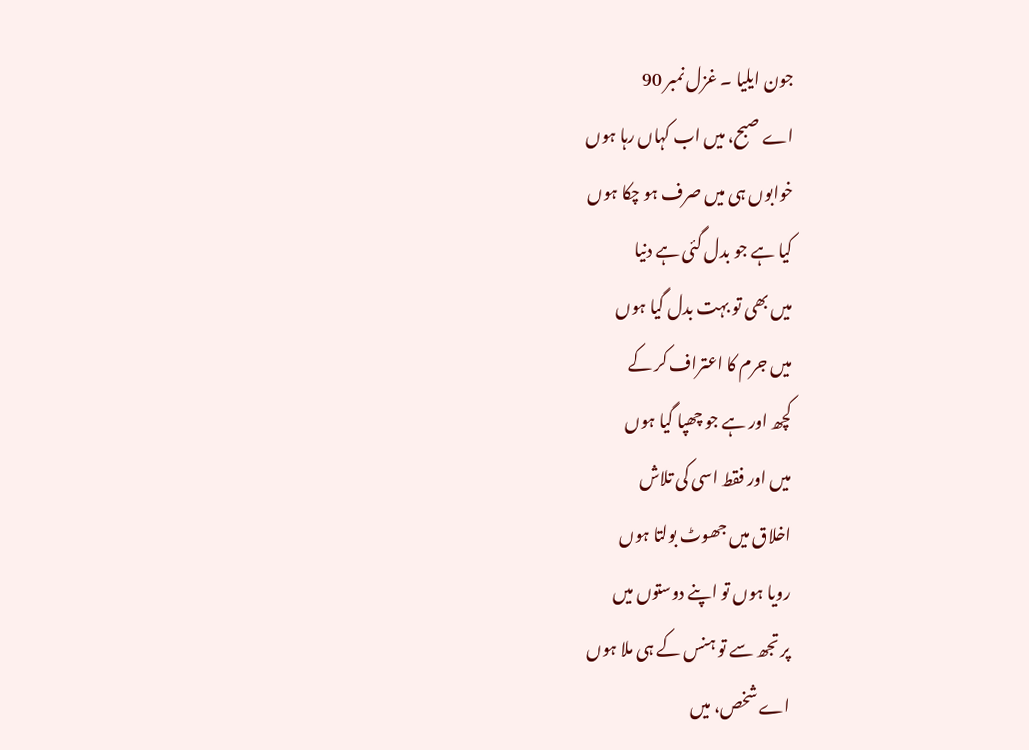جون ایلیا ۔ غزل نمبر 90
اے صبح، میں اب کہاں رہا ہوں
خوابوں ہی میں صرف ہو چکا ہوں
کیا ہے جو بدل گئی ہے دنیا
میں بھی تو بہت بدل گیا ہوں
میں جرم کا اعتراف کر کے
کچھ اور ہے جو چھپا گیا ہوں
میں اور فقط اسی کی تلاش
اخلاق میں جھوٹ بولتا ہوں
رویا ہوں تو اپنے دوستوں میں
پر تجھ سے تو ہنس کے ہی ملا ہوں
اے شخص، میں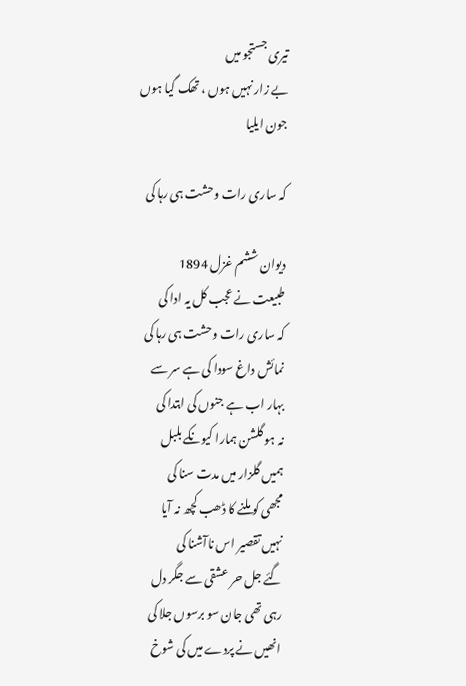تیری جستجو میں
بے زار نہیں ہوں ، تھک گیا ہوں
جون ایلیا

کہ ساری رات وحشت ہی رہا کی

دیوان ششم غزل 1894
طبیعت نے عجب کل یہ ادا کی
کہ ساری رات وحشت ہی رہا کی
نمائش داغ سودا کی ہے سر سے
بہار اب ہے جنوں کی ابتدا کی
نہ ہو گلشن ہمارا کیونکے بلبل
ہمیں گلزار میں مدت سنا کی
مجھی کو ملنے کا ڈھب کچھ نہ آیا
نہیں تقصیر اس ناآشنا کی
گئے جل حر عشقی سے جگر دل
رہی تھی جان سو برسوں جلا کی
انھیں نے پردے میں کی شوخ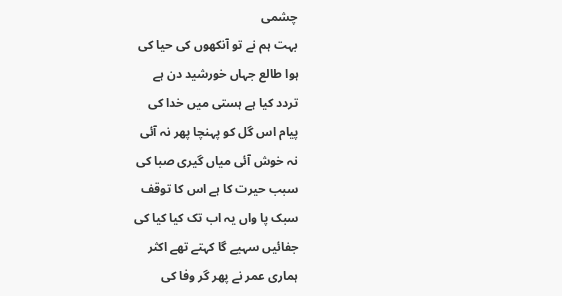چشمی
بہت ہم نے تو آنکھوں کی حیا کی
ہوا طالع جہاں خورشید دن ہے
تردد کیا ہے ہستی میں خدا کی
پیام اس گل کو پہنچا پھر نہ آئی
نہ خوش آئی میاں گیری صبا کی
سبب حیرت کا ہے اس کا توقف
سبک پا واں یہ اب تک کیا کیا کی
جفائیں سہیے گا کہتے تھے اکثر
ہماری عمر نے پھر گر وفا کی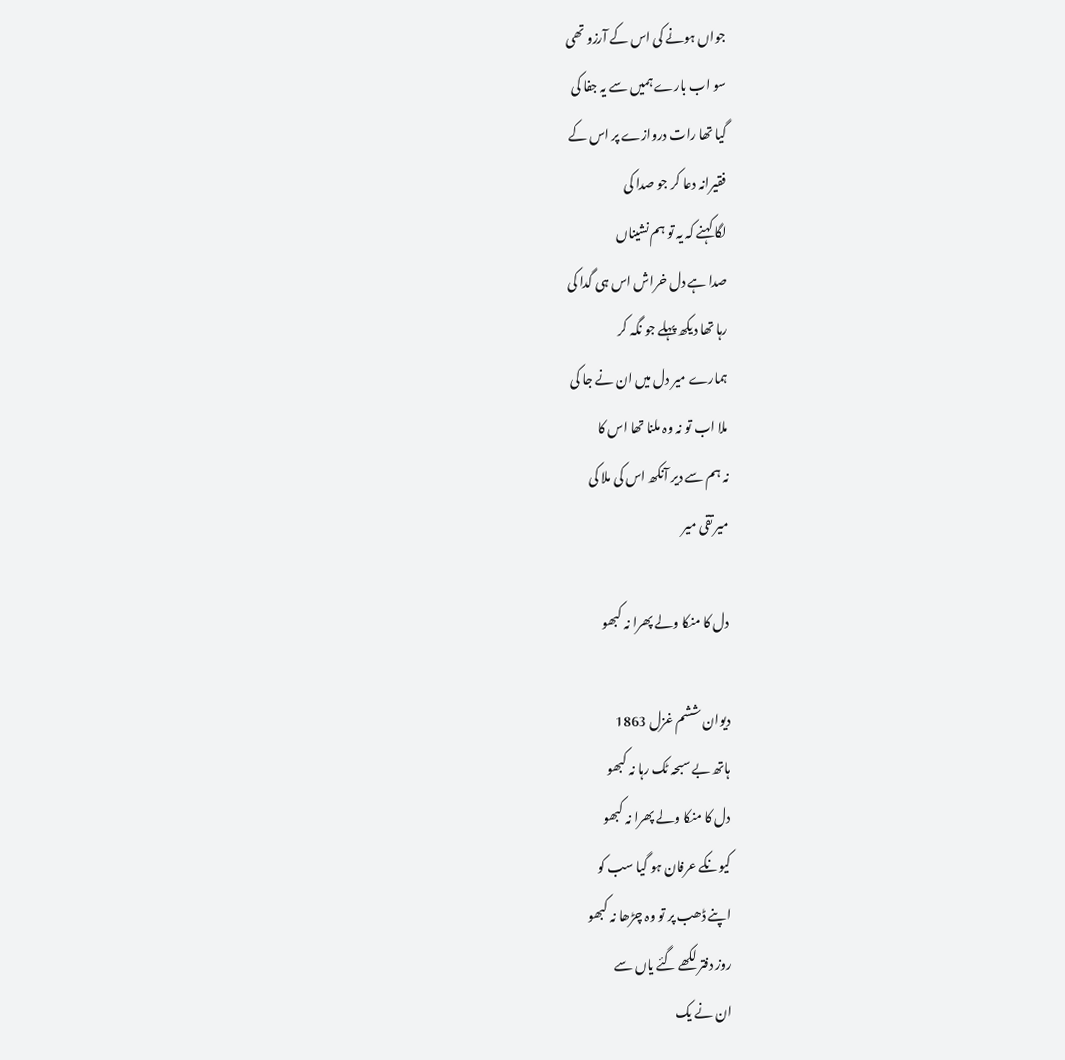جواں ہونے کی اس کے آرزو تھی
سو اب بارے ہمیں سے یہ جفا کی
گیا تھا رات دروازے پر اس کے
فقیرانہ دعا کر جو صدا کی
لگا کہنے کہ یہ تو ہم نشیناں
صدا ہے دل خراش اس ہی گدا کی
رہا تھا دیکھ پہلے جو نگہ کر
ہمارے میر دل میں ان نے جا کی
ملا اب تو نہ وہ ملنا تھا اس کا
نہ ہم سے دیر آنکھ اس کی ملا کی
میر تقی میر

دل کا منکا ولے پھرا نہ کبھو

دیوان ششم غزل 1863
ہاتھ بے سبحہ ٹک رہا نہ کبھو
دل کا منکا ولے پھرا نہ کبھو
کیونکے عرفان ہو گیا سب کو
اپنے ڈھب پر تو وہ چڑھا نہ کبھو
روز دفتر لکھے گئے یاں سے
ان نے یک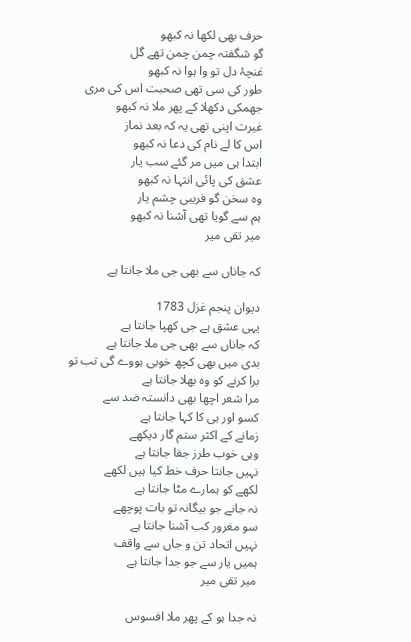حرف بھی لکھا نہ کبھو
گو شگفتہ چمن چمن تھے گل
غنچۂ دل تو وا ہوا نہ کبھو
طور کی سی تھی صحبت اس کی مری
جھمکی دکھلا کے پھر ملا نہ کبھو
غیرت اپنی تھی یہ کہ بعد نماز
اس کا لے نام کی دعا نہ کبھو
ابتدا ہی میں مر گئے سب یار
عشق کی پائی انتہا نہ کبھو
وہ سخن گو فریبی چشم یار
ہم سے گویا تھی آشنا نہ کبھو
میر تقی میر

کہ جاناں سے بھی جی ملا جانتا ہے

دیوان پنجم غزل 1783
یہی عشق ہے جی کھپا جانتا ہے
کہ جاناں سے بھی جی ملا جانتا ہے
بدی میں بھی کچھ خوبی ہووے گی تب تو
برا کرنے کو وہ بھلا جانتا ہے
مرا شعر اچھا بھی دانستہ ضد سے
کسو اور ہی کا کہا جانتا ہے
زمانے کے اکثر ستم گار دیکھے
وہی خوب طرز جفا جانتا ہے
نہیں جانتا حرف خط کیا ہیں لکھے
لکھے کو ہمارے مٹا جانتا ہے
نہ جانے جو بیگانہ تو بات پوچھے
سو مغرور کب آشنا جانتا ہے
نہیں اتحاد تن و جاں سے واقف
ہمیں یار سے جو جدا جانتا ہے
میر تقی میر

نہ جدا ہو کے پھر ملا افسوس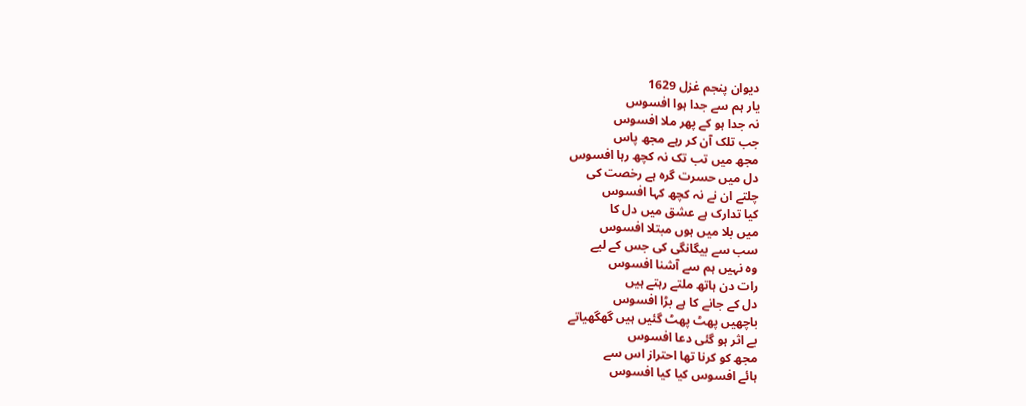دیوان پنجم غزل 1629
یار ہم سے جدا ہوا افسوس
نہ جدا ہو کے پھر ملا افسوس
جب تلک آن کر رہے مجھ پاس
مجھ میں تب تک نہ کچھ رہا افسوس
دل میں حسرت گرہ ہے رخصت کی
چلتے ان نے نہ کچھ کہا افسوس
کیا تدارک ہے عشق میں دل کا
میں بلا میں ہوں مبتلا افسوس
سب سے بیگانگی کی جس کے لیے
وہ نہیں ہم سے آشنا افسوس
رات دن ہاتھ ملتے رہتے ہیں
دل کے جانے کا ہے بڑا افسوس
باچھیں پھٹ پھٹ گئیں ہیں گھگھیاتے
بے اثر ہو گئی دعا افسوس
مجھ کو کرنا تھا احتراز اس سے
ہائے افسوس کیا کیا افسوس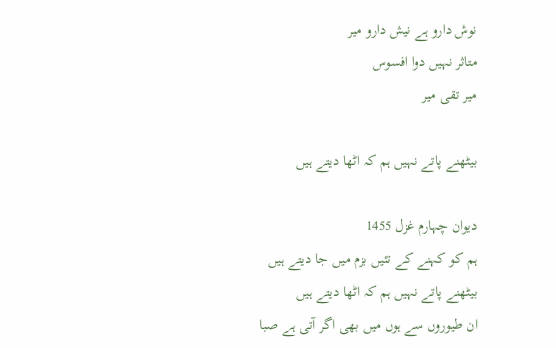نوش دارو ہے نیش دارو میر
متاثر نہیں دوا افسوس
میر تقی میر

بیٹھنے پاتے نہیں ہم کہ اٹھا دیتے ہیں

دیوان چہارم غزل 1455
ہم کو کہنے کے تئیں بزم میں جا دیتے ہیں
بیٹھنے پاتے نہیں ہم کہ اٹھا دیتے ہیں
ان طیوروں سے ہوں میں بھی اگر آتی ہے صبا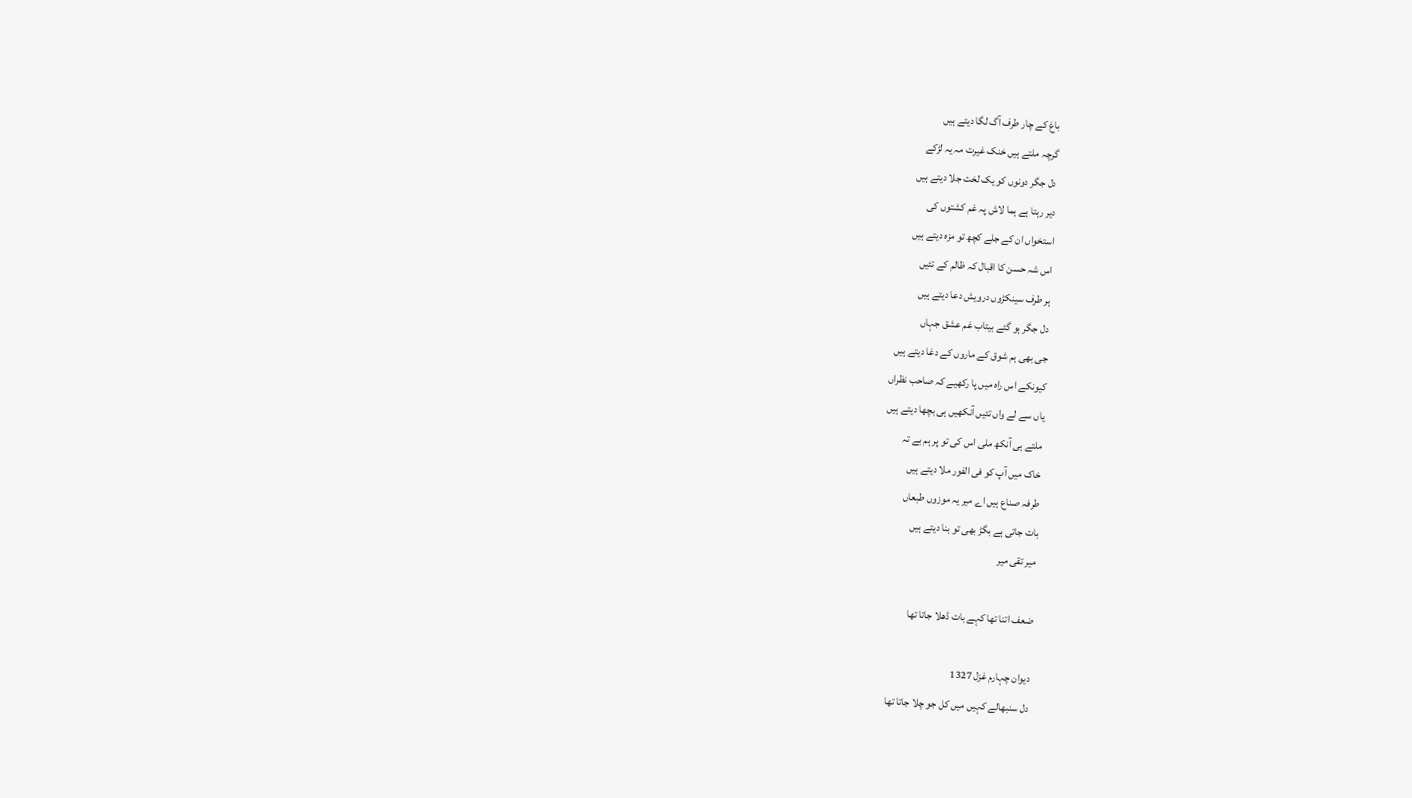باغ کے چار طرف آگ لگا دیتے ہیں
گرچہ ملتے ہیں خنک غیرت مہ یہ لڑکے
دل جگر دونوں کو یک لخت جلا دیتے ہیں
دیر رہتا ہے ہما لاش پہ غم کشتوں کی
استخواں ان کے جلے کچھ تو مزہ دیتے ہیں
اس شہ حسن کا اقبال کہ ظالم کے تئیں
ہر طرف سینکڑوں درویش دعا دیتے ہیں
دل جگر ہو گئے بیتاب غم عشق جہاں
جی بھی ہم شوق کے ماروں کے دغا دیتے ہیں
کیونکے اس راہ میں پا رکھیے کہ صاحب نظراں
یاں سے لے واں تئیں آنکھیں ہی بچھا دیتے ہیں
ملتے ہی آنکھ ملی اس کی تو پر ہم بے تہ
خاک میں آپ کو فی الفور ملا دیتے ہیں
طرفہ صناع ہیں اے میر یہ موزوں طبعاں
بات جاتی ہے بگڑ بھی تو بنا دیتے ہیں
میر تقی میر

ضعف اتنا تھا کہے بات ڈھلا جاتا تھا

دیوان چہارم غزل 1327
دل سنبھالے کہیں میں کل جو چلا جاتا تھا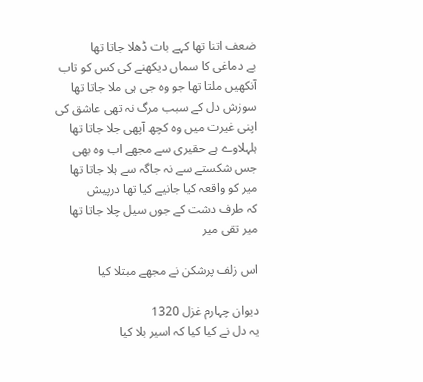ضعف اتنا تھا کہے بات ڈھلا جاتا تھا
بے دماغی کا سماں دیکھنے کی کس کو تاب
آنکھیں ملتا تھا جو وہ جی ہی ملا جاتا تھا
سوزش دل کے سبب مرگ نہ تھی عاشق کی
اپنی غیرت میں وہ کچھ آپھی جلا جاتا تھا
ہلہلاوے ہے حقیری سے مجھے اب وہ بھی
جس شکستے سے نہ جاگہ سے ہلا جاتا تھا
میر کو واقعہ کیا جانیے کیا تھا درپیش
کہ طرف دشت کے جوں سیل چلا جاتا تھا
میر تقی میر

اس زلف پرشکن نے مجھے مبتلا کیا

دیوان چہارم غزل 1320
یہ دل نے کیا کیا کہ اسیر بلا کیا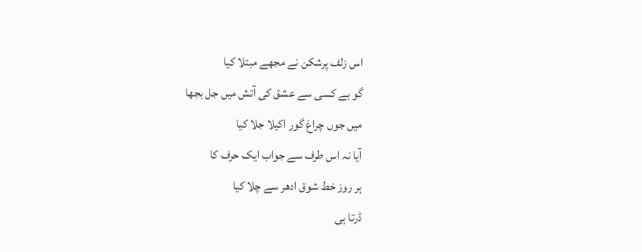اس زلف پرشکن نے مجھے مبتلا کیا
گو بے کسی سے عشق کی آتش میں جل بجھا
میں جوں چراغ گور اکیلا جلا کیا
آیا نہ اس طرف سے جواب ایک حرف کا
ہر روز خط شوق ادھر سے چلا کیا
ڈرتا ہی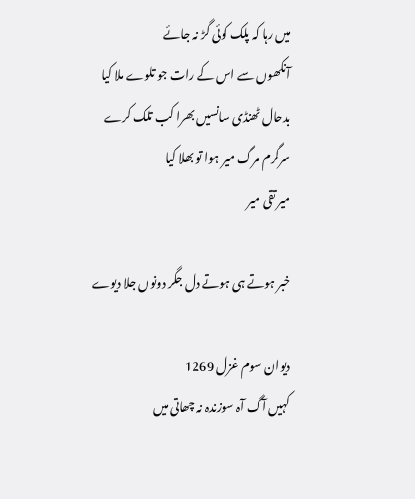میں رہا کہ پلک کوئی گڑ نہ جائے
آنکھوں سے اس کے رات جو تلوے ملا کیا
بدحال ٹھنڈی سانسیں بھرا کب تلک کرے
سرگرم مرگ میر ہوا تو بھلا کیا
میر تقی میر

خبر ہوتے ہی ہوتے دل جگر دونوں جلا دیوے

دیوان سوم غزل 1269
کہیں آگ آہ سوزندہ نہ چھاتی میں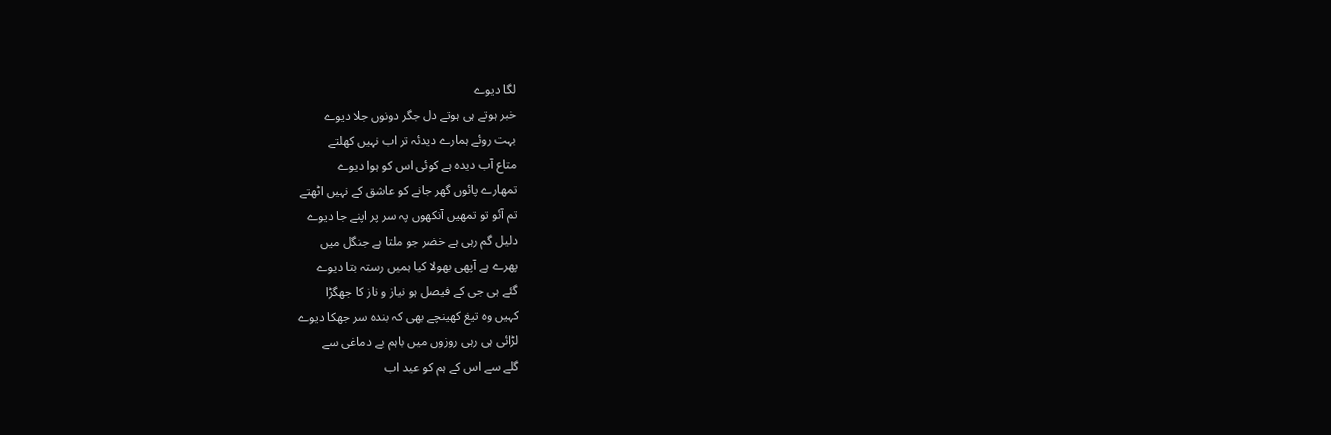لگا دیوے
خبر ہوتے ہی ہوتے دل جگر دونوں جلا دیوے
بہت روئے ہمارے دیدئہ تر اب نہیں کھلتے
متاع آب دیدہ ہے کوئی اس کو ہوا دیوے
تمھارے پائوں گھر جانے کو عاشق کے نہیں اٹھتے
تم آئو تو تمھیں آنکھوں پہ سر پر اپنے جا دیوے
دلیل گم رہی ہے خضر جو ملتا ہے جنگل میں
پھرے ہے آپھی بھولا کیا ہمیں رستہ بتا دیوے
گئے ہی جی کے فیصل ہو نیاز و ناز کا جھگڑا
کہیں وہ تیغ کھینچے بھی کہ بندہ سر جھکا دیوے
لڑائی ہی رہی روزوں میں باہم بے دماغی سے
گلے سے اس کے ہم کو عید اب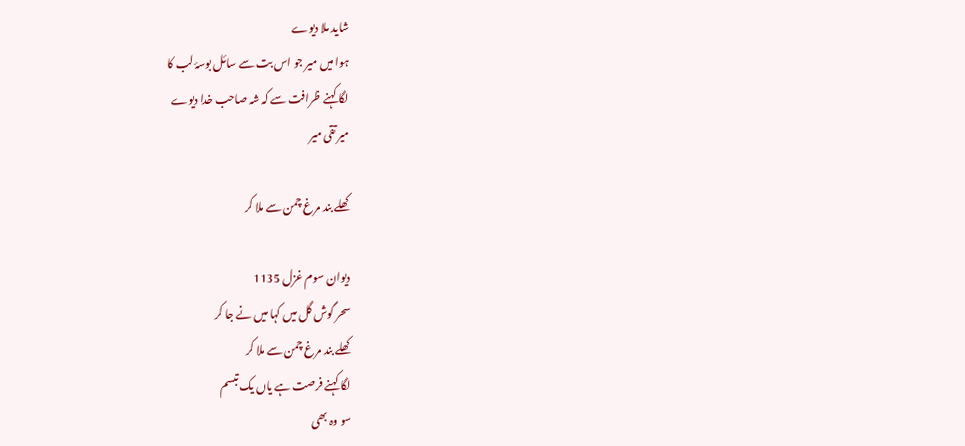شاید ملا دیوے
ہوا میں میر جو اس بت سے سائل بوسۂ لب کا
لگا کہنے ظرافت سے کہ شہ صاحب خدا دیوے
میر تقی میر

کھلے بند مرغ چمن سے ملا کر

دیوان سوم غزل 1135
سحر گوش گل میں کہا میں نے جا کر
کھلے بند مرغ چمن سے ملا کر
لگا کہنے فرصت ہے یاں یک تبسم
سو وہ بھی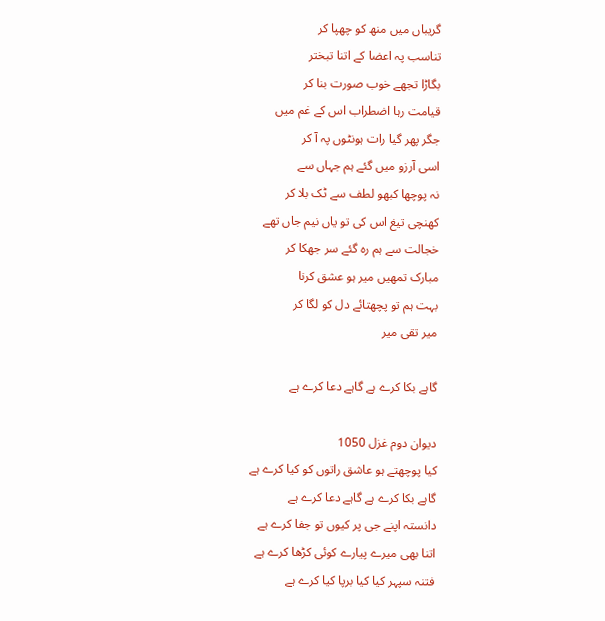گریباں میں منھ کو چھپا کر
تناسب پہ اعضا کے اتنا تبختر
بگاڑا تجھے خوب صورت بنا کر
قیامت رہا اضطراب اس کے غم میں
جگر پھر گیا رات ہونٹوں پہ آ کر
اسی آرزو میں گئے ہم جہاں سے
نہ پوچھا کبھو لطف سے ٹک بلا کر
کھنچی تیغ اس کی تو یاں نیم جاں تھے
خجالت سے ہم رہ گئے سر جھکا کر
مبارک تمھیں میر ہو عشق کرنا
بہت ہم تو پچھتائے دل کو لگا کر
میر تقی میر

گاہے بکا کرے ہے گاہے دعا کرے ہے

دیوان دوم غزل 1050
کیا پوچھتے ہو عاشق راتوں کو کیا کرے ہے
گاہے بکا کرے ہے گاہے دعا کرے ہے
دانستہ اپنے جی پر کیوں تو جفا کرے ہے
اتنا بھی میرے پیارے کوئی کڑھا کرے ہے
فتنہ سپہر کیا کیا برپا کیا کرے ہے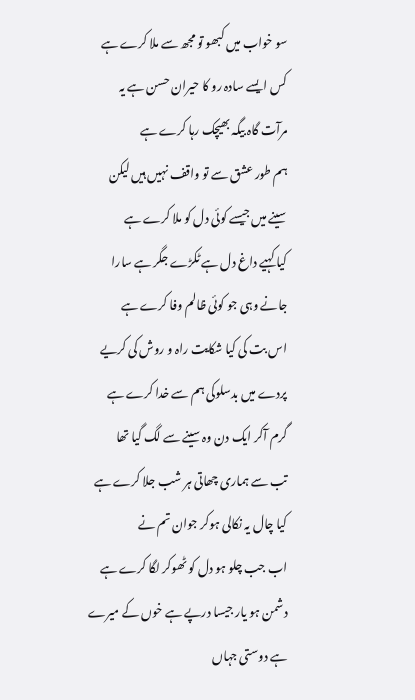سو خواب میں کبھو تو مجھ سے ملا کرے ہے
کس ایسے سادہ رو کا حیران حسن ہے یہ
مرآت گاہ بیگہ بھیچک رہا کرے ہے
ہم طور عشق سے تو واقف نہیں ہیں لیکن
سینے میں جیسے کوئی دل کو ملا کرے ہے
کیا کہیے داغ دل ہے ٹکڑے جگر ہے سارا
جانے وہی جو کوئی ظالم وفا کرے ہے
اس بت کی کیا شکایت راہ و روش کی کریے
پردے میں بدسلوکی ہم سے خدا کرے ہے
گرم آکر ایک دن وہ سینے سے لگ گیا تھا
تب سے ہماری چھاتی ہر شب جلا کرے ہے
کیا چال یہ نکالی ہوکر جوان تم نے
اب جب چلو ہو دل کو ٹھوکر لگا کرے ہے
دشمن ہو یار جیسا درپے ہے خوں کے میرے
ہے دوستی جہاں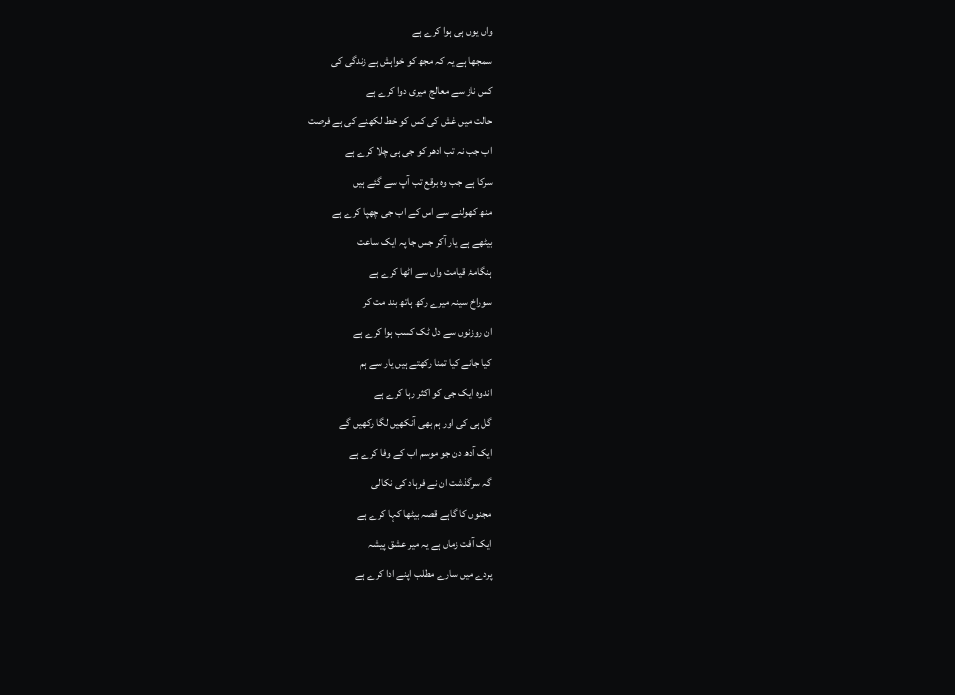واں یوں ہی ہوا کرے ہے
سمجھا ہے یہ کہ مجھ کو خواہش ہے زندگی کی
کس ناز سے معالج میری دوا کرے ہے
حالت میں غش کی کس کو خط لکھنے کی ہے فرصت
اب جب نہ تب ادھر کو جی ہی چلا کرے ہے
سرکا ہے جب وہ برقع تب آپ سے گئے ہیں
منھ کھولنے سے اس کے اب جی چھپا کرے ہے
بیٹھے ہے یار آکر جس جا پہ ایک ساعت
ہنگامۂ قیامت واں سے اٹھا کرے ہے
سوراخ سینہ میرے رکھ ہاتھ بند مت کر
ان روزنوں سے دل ٹک کسب ہوا کرے ہے
کیا جانے کیا تمنا رکھتے ہیں یار سے ہم
اندوہ ایک جی کو اکثر رہا کرے ہے
گل ہی کی اور ہم بھی آنکھیں لگا رکھیں گے
ایک آدھ دن جو موسم اب کے وفا کرے ہے
گہ سرگذشت ان نے فرہاد کی نکالی
مجنوں کا گاہے قصہ بیٹھا کہا کرے ہے
ایک آفت زماں ہے یہ میر عشق پیشہ
پردے میں سارے مطلب اپنے ادا کرے ہے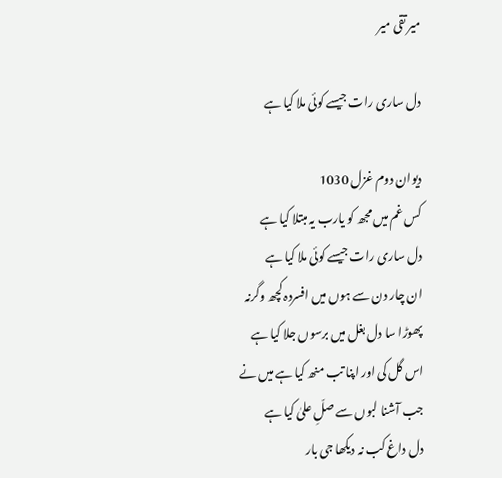میر تقی میر

دل ساری رات جیسے کوئی ملا کیا ہے

دیوان دوم غزل 1030
کس غم میں مجھ کو یارب یہ مبتلا کیا ہے
دل ساری رات جیسے کوئی ملا کیا ہے
ان چار دن سے ہوں میں افسردہ کچھ وگرنہ
پھوڑا سا دل بغل میں برسوں جلا کیا ہے
اس گل کی اور اپنا تب منھ کیا ہے میں نے
جب آشنا لبوں سے صلِّ علیٰ کیا ہے
دل داغ کب نہ دیکھا جی بار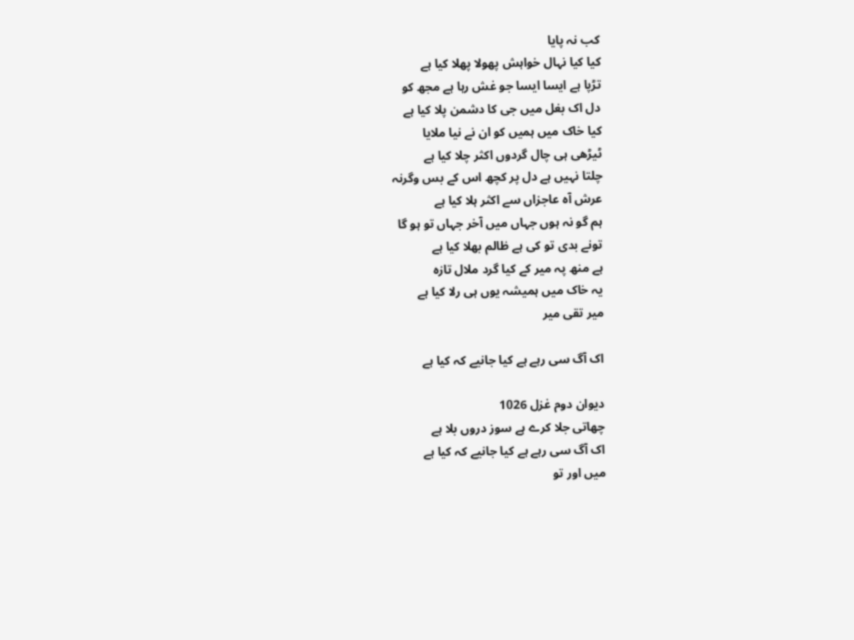کب نہ پایا
کیا کیا نہال خواہش پھولا پھلا کیا ہے
تڑپا ہے ایسا ایسا جو غش رہا ہے مجھ کو
دل اک بغل میں جی کا دشمن پلا کیا ہے
کیا خاک میں ہمیں کو ان نے نیا ملایا
ٹیڑھی ہی چال گردوں اکثر چلا کیا ہے
چلتا نہیں ہے دل پر کچھ اس کے بس وگرنہ
عرش آہ عاجزاں سے اکثر ہلا کیا ہے
ہم گو نہ ہوں جہاں میں آخر جہاں تو ہو گا
تونے بدی تو کی ہے ظالم بھلا کیا ہے
ہے منھ پہ میر کے کیا گرد ملال تازہ
یہ خاک میں ہمیشہ یوں ہی رلا کیا ہے
میر تقی میر

اک آگ سی رہے ہے کیا جانیے کہ کیا ہے

دیوان دوم غزل 1026
چھاتی جلا کرے ہے سوز دروں بلا ہے
اک آگ سی رہے ہے کیا جانیے کہ کیا ہے
میں اور تو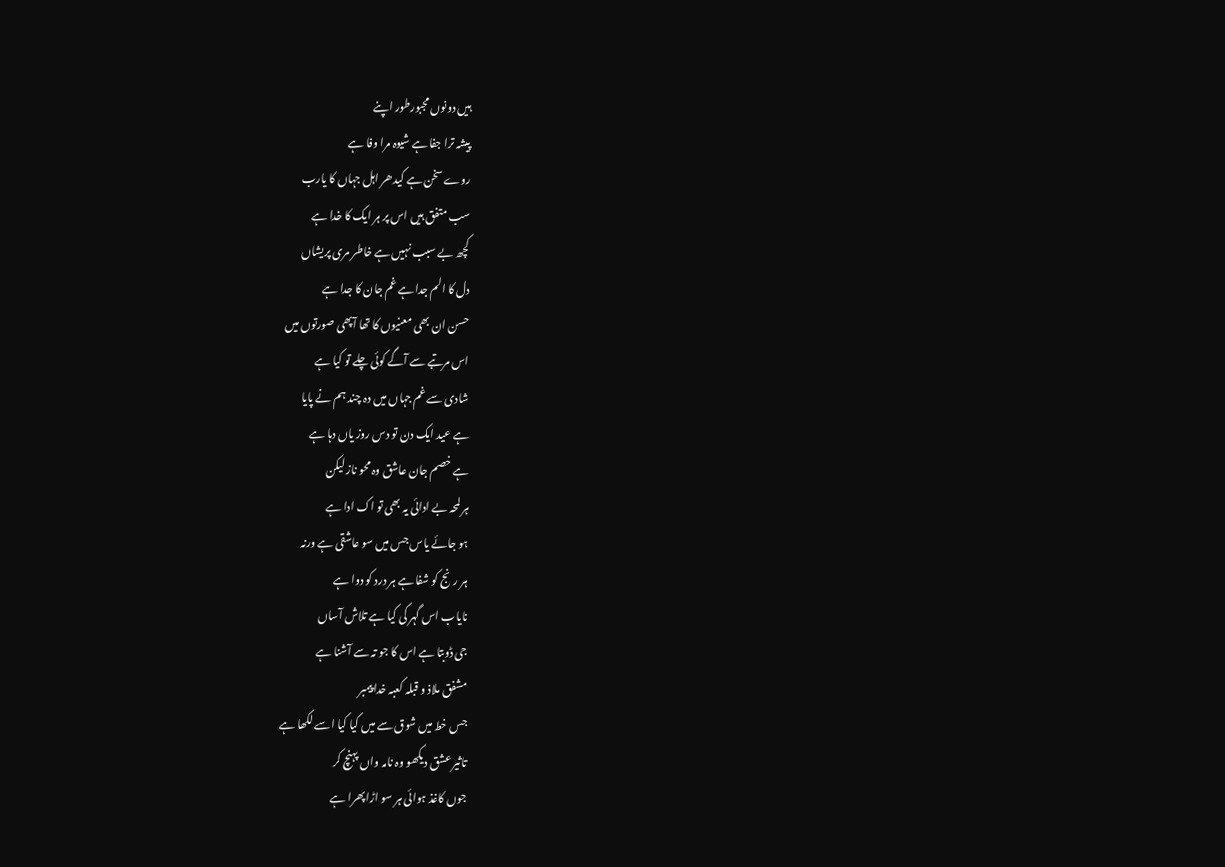ہیں دونوں مجبورطور اپنے
پیشہ ترا جفا ہے شیوہ مرا وفا ہے
روے سخن ہے کیدھر اہل جہاں کا یارب
سب متفق ہیں اس پر ہر ایک کا خدا ہے
کچھ بے سبب نہیں ہے خاطر مری پریشاں
دل کا الم جدا ہے غم جان کا جدا ہے
حسن ان بھی معنیوں کا تھا آپھی صورتوں میں
اس مرتبے سے آگے کوئی چلے تو کیا ہے
شادی سے غم جہاں میں دہ چند ہم نے پایا
ہے عید ایک دن تو دس روز یاں دہا ہے
ہے خصم جان عاشق وہ محو ناز لیکن
ہر لمحہ بے ادائی یہ بھی تو اک ادا ہے
ہو جائے یاس جس میں سو عاشقی ہے ورنہ
ہر رنج کو شفا ہے ہر درد کو دوا ہے
نایاب اس گہر کی کیا ہے تلاش آساں
جی ڈوبتا ہے اس کا جو تہ سے آشنا ہے
مشفق ملاذ و قبلہ کعبہ خدا پیمبر
جس خط میں شوق سے میں کیا کیا اسے لکھا ہے
تاثیر عشق دیکھو وہ نامہ واں پہنچ کر
جوں کاغذ ہوائی ہر سو اڑا پھرا ہے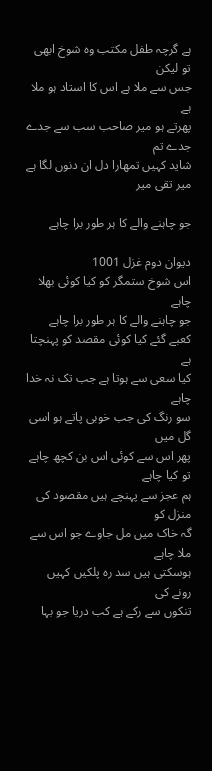ہے گرچہ طفل مکتب وہ شوخ ابھی تو لیکن
جس سے ملا ہے اس کا استاد ہو ملا ہے
پھرتے ہو میر صاحب سب سے جدے جدے تم
شاید کہیں تمھارا دل ان دنوں لگا ہے
میر تقی میر

جو چاہنے والے کا ہر طور برا چاہے

دیوان دوم غزل 1001
اس شوخ ستمگر کو کیا کوئی بھلا چاہے
جو چاہنے والے کا ہر طور برا چاہے
کعبے گئے کیا کوئی مقصد کو پہنچتا ہے
کیا سعی سے ہوتا ہے جب تک نہ خدا چاہے
سو رنگ کی جب خوبی پاتے ہو اسی گل میں
پھر اس سے کوئی اس بن کچھ چاہے تو کیا چاہے
ہم عجز سے پہنچے ہیں مقصود کی منزل کو
گہ خاک میں مل جاوے جو اس سے ملا چاہے
ہوسکتی ہیں سد رہ پلکیں کہیں رونے کی
تنکوں سے رکے ہے کب دریا جو بہا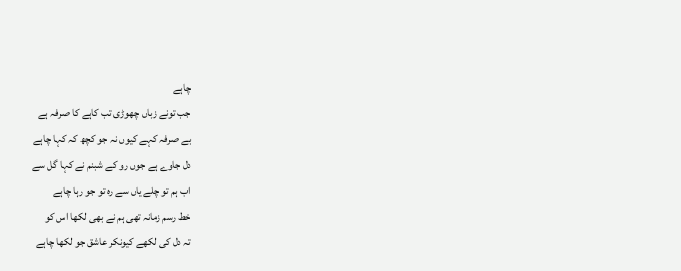چاہے
جب تونے زباں چھوڑی تب کاہے کا صرفہ ہے
بے صرفہ کہے کیوں نہ جو کچھ کہ کہا چاہے
دل جاوے ہے جوں رو کے شبنم نے کہا گل سے
اب ہم تو چلے یاں سے رہ تو جو رہا چاہے
خط رسم زمانہ تھی ہم نے بھی لکھا اس کو
تہ دل کی لکھے کیونکر عاشق جو لکھا چاہے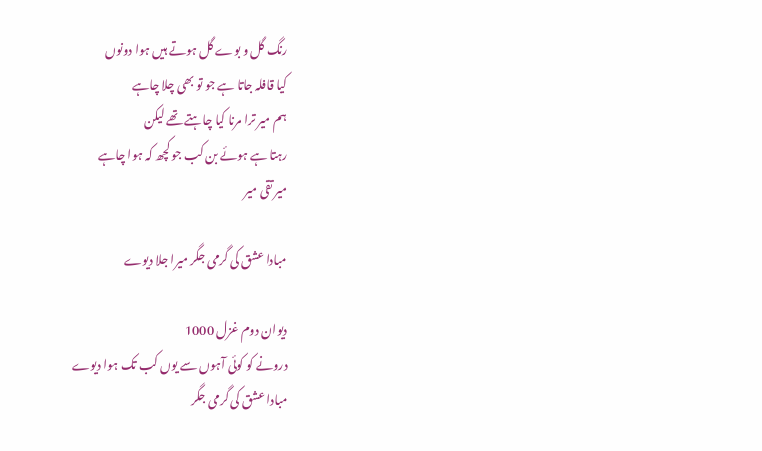رنگ گل و بوے گل ہوتے ہیں ہوا دونوں
کیا قافلہ جاتا ہے جو تو بھی چلا چاہے
ہم میر ترا مرنا کیا چاہتے تھے لیکن
رہتا ہے ہوئے بن کب جو کچھ کہ ہوا چاہے
میر تقی میر

مبادا عشق کی گرمی جگر میرا جلا دیوے

دیوان دوم غزل 1000
درونے کو کوئی آہوں سے یوں کب تک ہوا دیوے
مبادا عشق کی گرمی جگر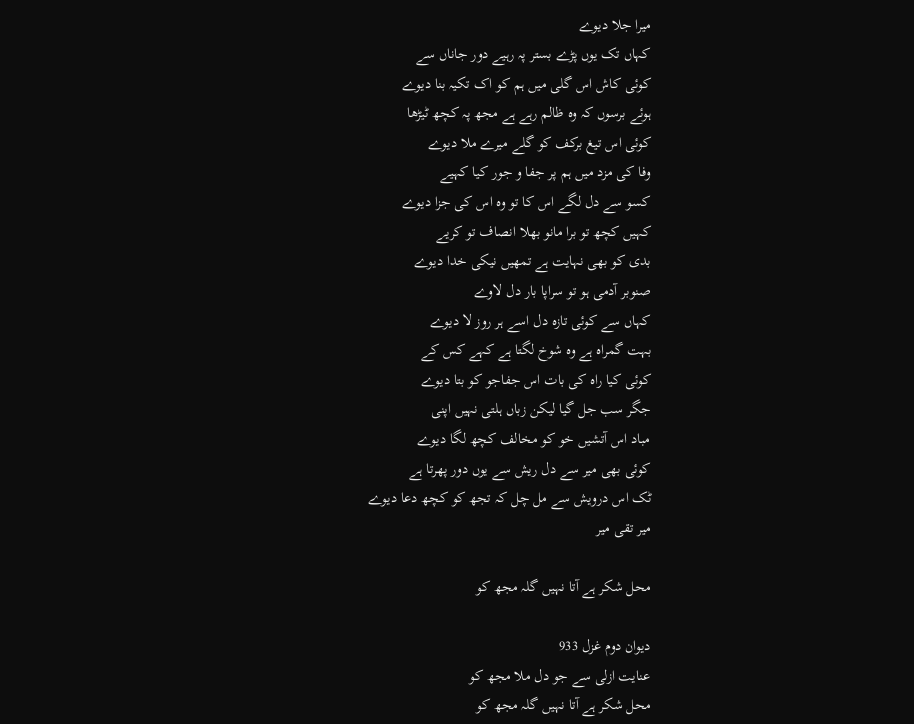میرا جلا دیوے
کہاں تک یوں پڑے بستر پہ رہیے دور جاناں سے
کوئی کاش اس گلی میں ہم کو اک تکیہ بنا دیوے
ہوئے برسوں کہ وہ ظالم رہے ہے مجھ پہ کچھ ٹیڑھا
کوئی اس تیغ برکف کو گلے میرے ملا دیوے
وفا کی مزد میں ہم پر جفا و جور کیا کہیے
کسو سے دل لگے اس کا تو وہ اس کی جزا دیوے
کہیں کچھ تو برا مانو بھلا انصاف تو کریے
بدی کو بھی نہایت ہے تمھیں نیکی خدا دیوے
صنوبر آدمی ہو تو سراپا بار دل لاوے
کہاں سے کوئی تازہ دل اسے ہر روز لا دیوے
بہت گمراہ ہے وہ شوخ لگتا ہے کہے کس کے
کوئی کیا راہ کی بات اس جفاجو کو بتا دیوے
جگر سب جل گیا لیکن زباں ہلتی نہیں اپنی
مباد اس آتشیں خو کو مخالف کچھ لگا دیوے
کوئی بھی میر سے دل ریش سے یوں دور پھرتا ہے
ٹک اس درویش سے مل چل کہ تجھ کو کچھ دعا دیوے
میر تقی میر

محل شکر ہے آتا نہیں گلہ مجھ کو

دیوان دوم غزل 933
عنایت ازلی سے جو دل ملا مجھ کو
محل شکر ہے آتا نہیں گلہ مجھ کو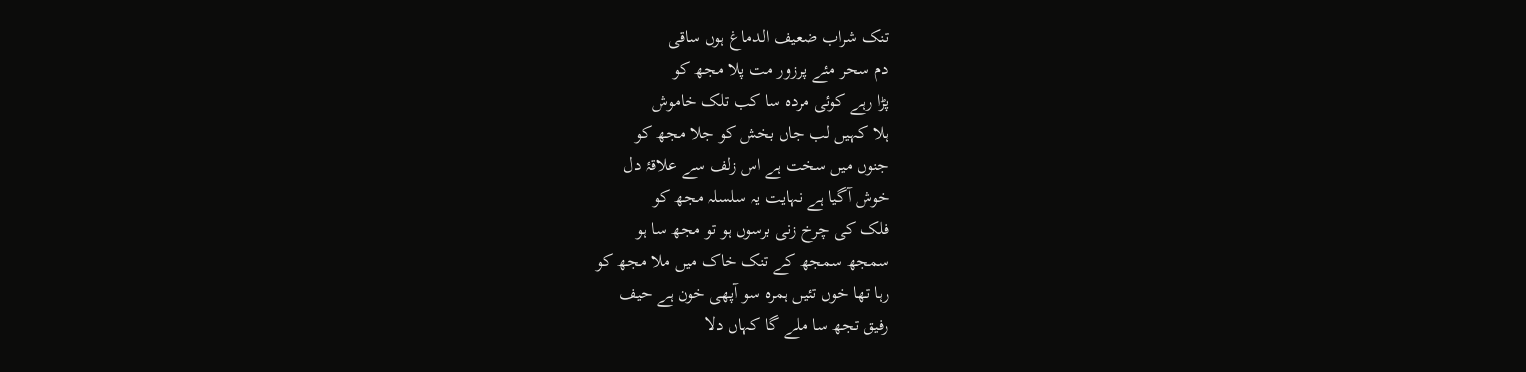تنک شراب ضعیف الدماغ ہوں ساقی
دم سحر مئے پرزور مت پلا مجھ کو
پڑا رہے کوئی مردہ سا کب تلک خاموش
ہلا کہیں لب جاں بخش کو جلا مجھ کو
جنوں میں سخت ہے اس زلف سے علاقۂ دل
خوش آگیا ہے نہایت یہ سلسلہ مجھ کو
فلک کی چرخ زنی برسوں ہو تو مجھ سا ہو
سمجھ سمجھ کے تنک خاک میں ملا مجھ کو
رہا تھا خوں تئیں ہمرہ سو آپھی خون ہے حیف
رفیق تجھ سا ملے گا کہاں دلا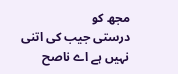مجھ کو
درستی جیب کی اتنی نہیں ہے اے ناصح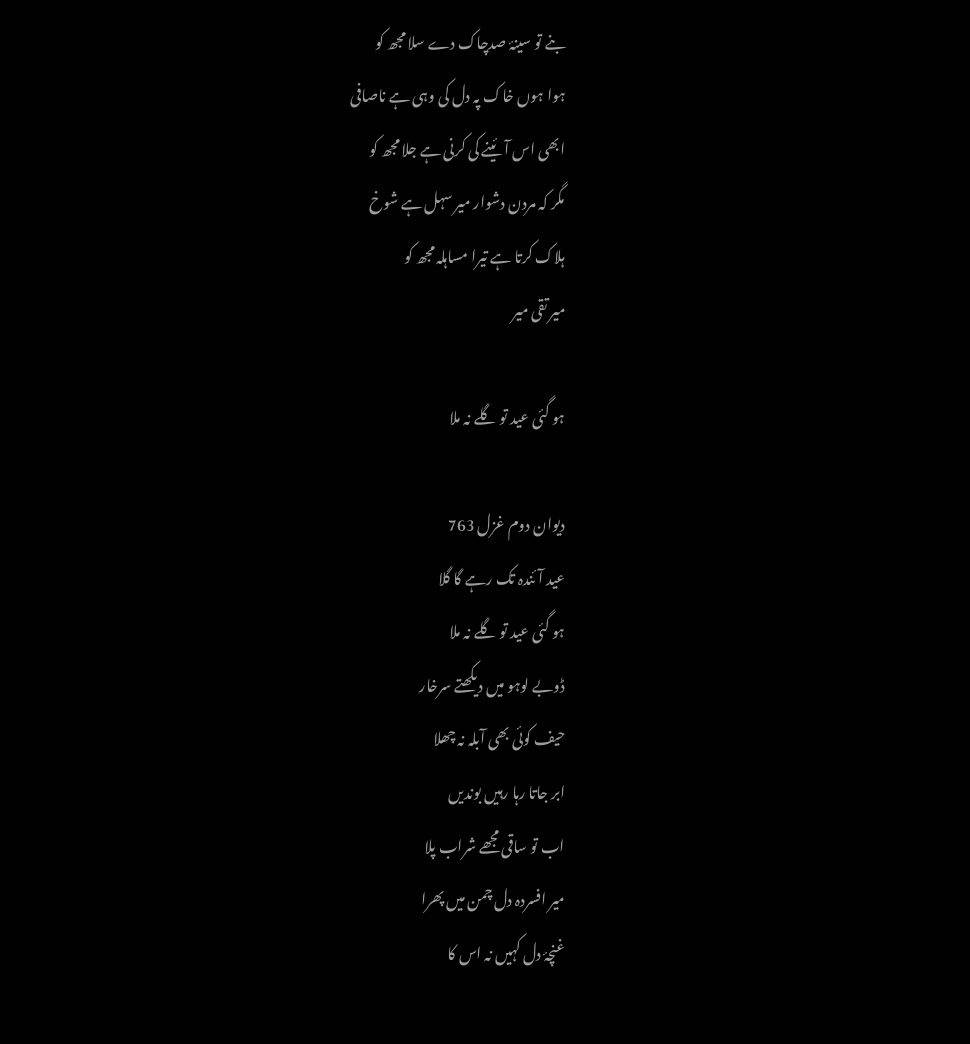بنے تو سینۂ صدچاک دے سلا مجھ کو
ہوا ہوں خاک پہ دل کی وہی ہے ناصافی
ابھی اس آئینے کی کرنی ہے جلا مجھ کو
مگر کہ مردن دشوار میر سہل ہے شوخ
ہلاک کرتا ہے تیرا مساہلہ مجھ کو
میر تقی میر

ہو گئی عید تو گلے نہ ملا

دیوان دوم غزل 763
عید آئندہ تک رہے گا گلا
ہو گئی عید تو گلے نہ ملا
ڈوبے لوہو میں دیکھتے سرخار
حیف کوئی بھی آبلہ نہ چھلا
ابر جاتا رہا رہیں بوندیں
اب تو ساقی مجھے شراب پلا
میر افسردہ دل چمن میں پھرا
غنچۂ دل کہیں نہ اس کا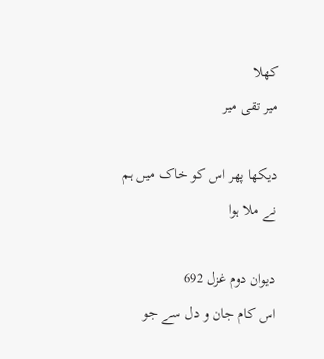کھلا
میر تقی میر

دیکھا پھر اس کو خاک میں ہم نے ملا ہوا

دیوان دوم غزل 692
اس کام جان و دل سے جو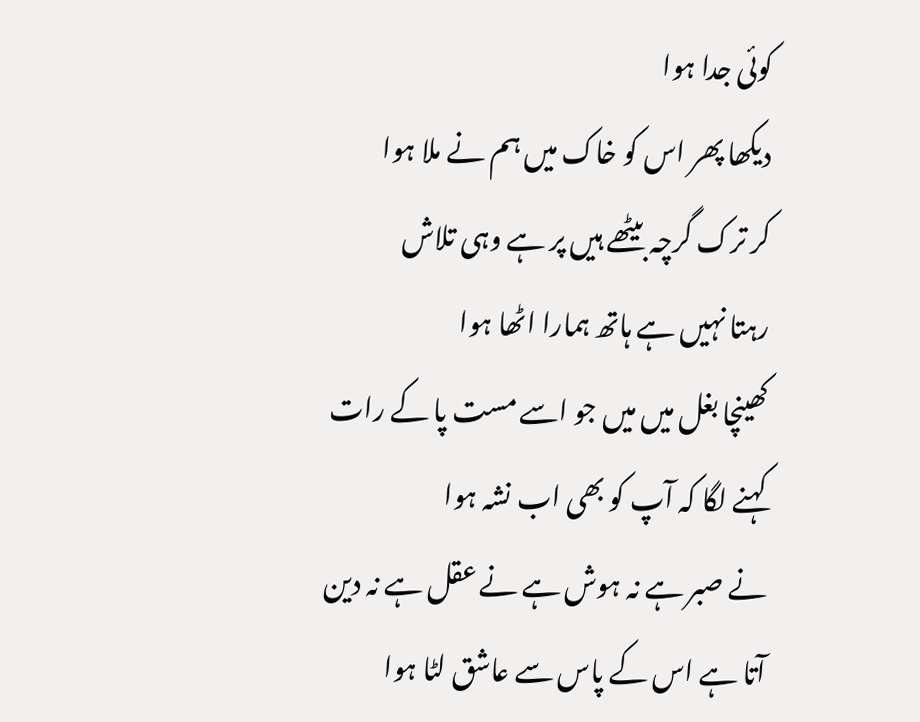کوئی جدا ہوا
دیکھا پھر اس کو خاک میں ہم نے ملا ہوا
کر ترک گرچہ بیٹھے ہیں پر ہے وہی تلاش
رہتا نہیں ہے ہاتھ ہمارا اٹھا ہوا
کھینچا بغل میں میں جو اسے مست پا کے رات
کہنے لگا کہ آپ کو بھی اب نشہ ہوا
نے صبر ہے نہ ہوش ہے نے عقل ہے نہ دین
آتا ہے اس کے پاس سے عاشق لٹا ہوا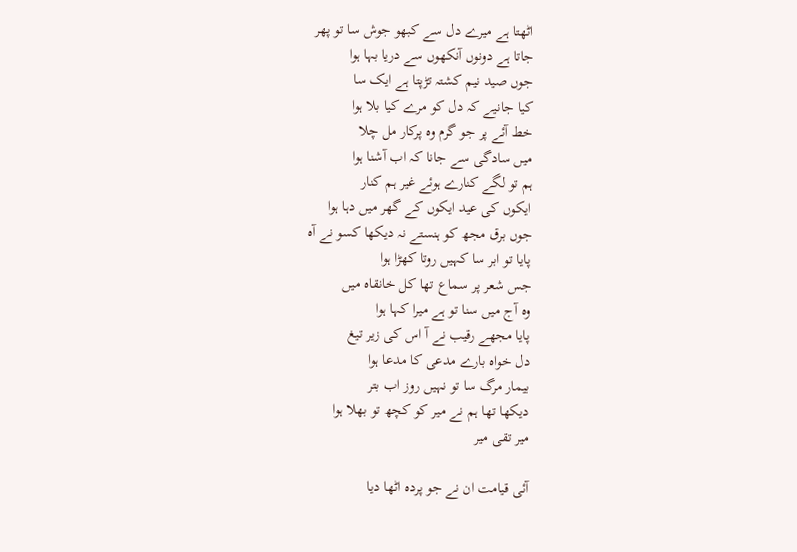اٹھتا ہے میرے دل سے کبھو جوش سا تو پھر
جاتا ہے دونوں آنکھوں سے دریا بہا ہوا
جوں صید نیم کشتہ تڑپتا ہے ایک سا
کیا جانیے کہ دل کو مرے کیا بلا ہوا
خط آئے پر جو گرم وہ پرکار مل چلا
میں سادگی سے جانا کہ اب آشنا ہوا
ہم تو لگے کنارے ہوئے غیر ہم کنار
ایکوں کی عید ایکوں کے گھر میں دہا ہوا
جوں برق مجھ کو ہنستے نہ دیکھا کسو نے آہ
پایا تو ابر سا کہیں روتا کھڑا ہوا
جس شعر پر سماع تھا کل خانقاہ میں
وہ آج میں سنا تو ہے میرا کہا ہوا
پایا مجھے رقیب نے آ اس کی زیر تیغ
دل خواہ بارے مدعی کا مدعا ہوا
بیمار مرگ سا تو نہیں روز اب بتر
دیکھا تھا ہم نے میر کو کچھ تو بھلا ہوا
میر تقی میر

آئی قیامت ان نے جو پردہ اٹھا دیا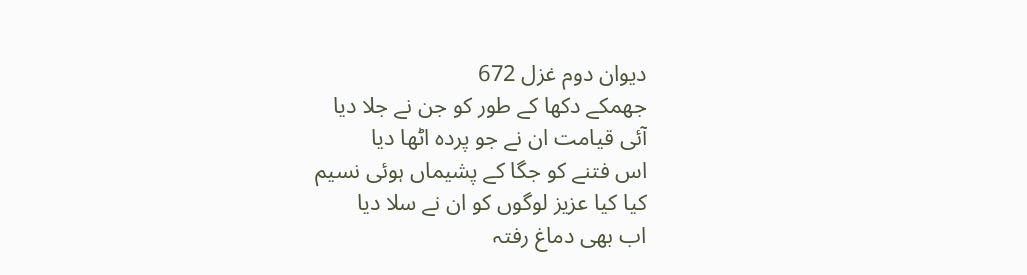دیوان دوم غزل 672
جھمکے دکھا کے طور کو جن نے جلا دیا
آئی قیامت ان نے جو پردہ اٹھا دیا
اس فتنے کو جگا کے پشیماں ہوئی نسیم
کیا کیا عزیز لوگوں کو ان نے سلا دیا
اب بھی دماغ رفتہ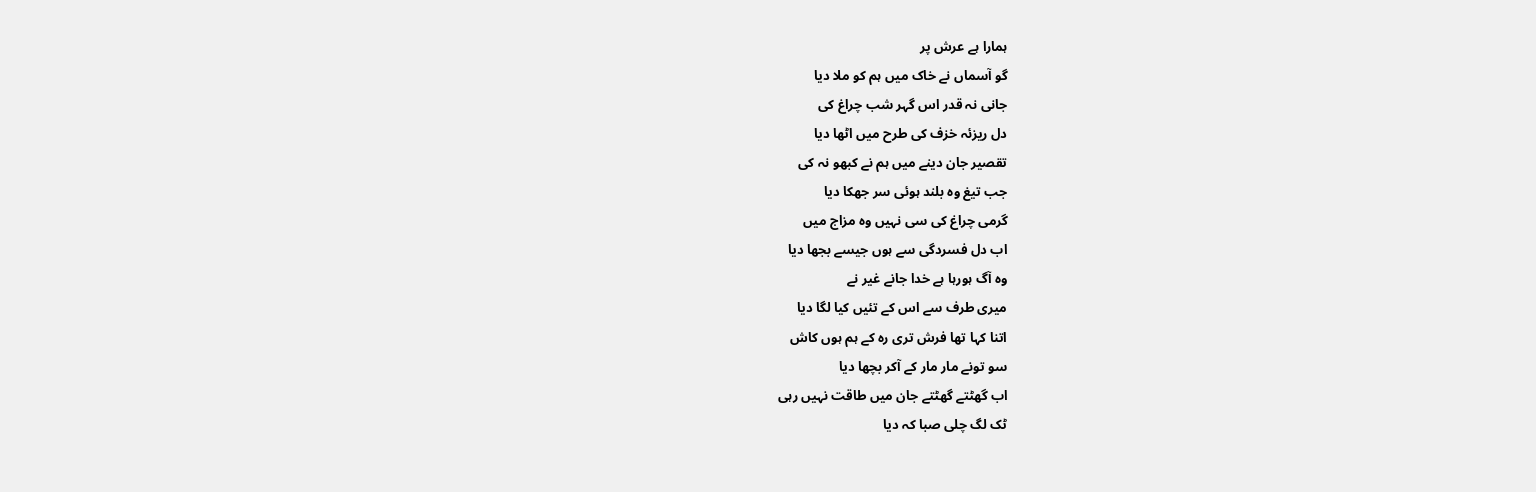ہمارا ہے عرش پر
گو آسماں نے خاک میں ہم کو ملا دیا
جانی نہ قدر اس گہر شب چراغ کی
دل ریزئہ خزف کی طرح میں اٹھا دیا
تقصیر جان دینے میں ہم نے کبھو نہ کی
جب تیغ وہ بلند ہوئی سر جھکا دیا
گرمی چراغ کی سی نہیں وہ مزاج میں
اب دل فسردگی سے ہوں جیسے بجھا دیا
وہ آگ ہورہا ہے خدا جانے غیر نے
میری طرف سے اس کے تئیں کیا لگا دیا
اتنا کہا تھا فرش تری رہ کے ہم ہوں کاش
سو تونے مار مار کے آکر بچھا دیا
اب گھٹتے گھٹتے جان میں طاقت نہیں رہی
ٹک لگ چلی صبا کہ دیا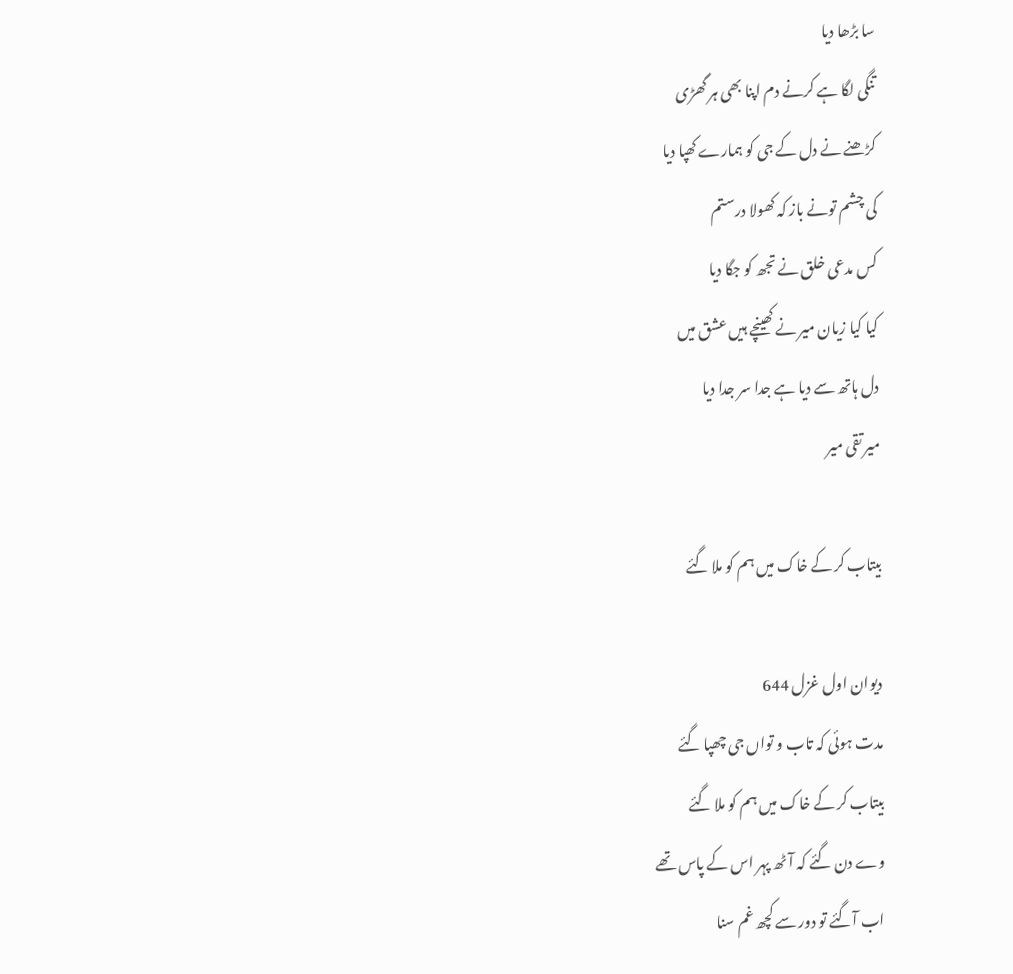سا بڑھا دیا
تنگی لگا ہے کرنے دم اپنا بھی ہر گھڑی
کڑھنے نے دل کے جی کو ہمارے کھپا دیا
کی چشم تونے باز کہ کھولا درستم
کس مدعی خلق نے تجھ کو جگا دیا
کیا کیا زیان میر نے کھینچے ہیں عشق میں
دل ہاتھ سے دیا ہے جدا سر جدا دیا
میر تقی میر

بیتاب کر کے خاک میں ہم کو ملا گئے

دیوان اول غزل 644
مدت ہوئی کہ تاب و تواں جی چھپا گئے
بیتاب کر کے خاک میں ہم کو ملا گئے
وے دن گئے کہ آٹھ پہر اس کے پاس تھے
اب آگئے تو دور سے کچھ غم سنا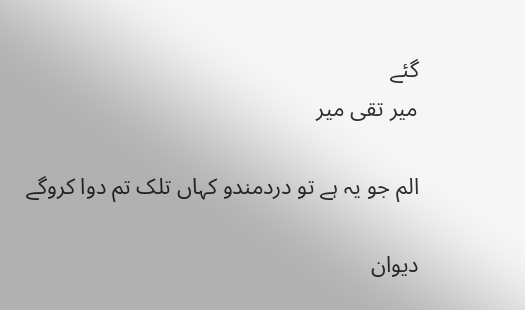گئے
میر تقی میر

الم جو یہ ہے تو دردمندو کہاں تلک تم دوا کروگے

دیوان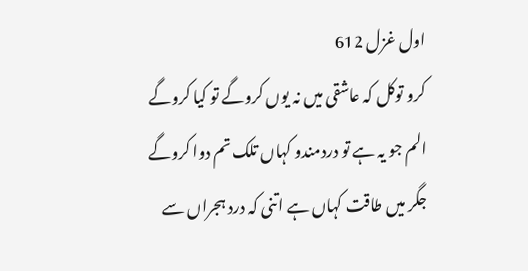اول غزل 612
کرو توکل کہ عاشقی میں نہ یوں کروگے تو کیا کروگے
الم جو یہ ہے تو دردمندو کہاں تلک تم دوا کروگے
جگر میں طاقت کہاں ہے اتنی کہ درد ہجراں سے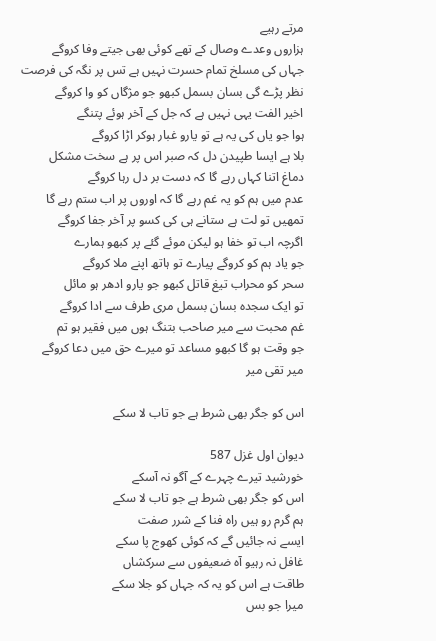مرتے رہیے
ہزاروں وعدے وصال کے تھے کوئی بھی جیتے وفا کروگے
جہاں کی مسلخ تمام حسرت نہیں ہے تس پر نگہ کی فرصت
نظر پڑے گی بسان بسمل کبھو جو مژگاں کو وا کروگے
اخیر الفت یہی نہیں ہے کہ جل کے آخر ہوئے پتنگے
ہوا جو یاں کی یہ ہے تو یارو غبار ہوکر اڑا کروگے
بلا ہے ایسا طپیدن دل کہ صبر اس پر ہے سخت مشکل
دماغ اتنا کہاں رہے گا کہ دست بر دل رہا کروگے
عدم میں ہم کو یہ غم رہے گا کہ اوروں پر اب ستم رہے گا
تمھیں تو لت ہے ستانے ہی کی کسو پر آخر جفا کروگے
اگرچہ اب تو خفا ہو لیکن موئے گئے پر کبھو ہمارے
جو یاد ہم کو کروگے پیارے تو ہاتھ اپنے ملا کروگے
سحر کو محراب تیغ قاتل کبھو جو یارو ادھر ہو مائل
تو ایک سجدہ بسان بسمل مری طرف سے ادا کروگے
غم محبت سے میر صاحب بتنگ ہوں میں فقیر ہو تم
جو وقت ہو گا کبھو مساعد تو میرے حق میں دعا کروگے
میر تقی میر

اس کو جگر بھی شرط ہے جو تاب لا سکے

دیوان اول غزل 587
خورشید تیرے چہرے کے آگو نہ آسکے
اس کو جگر بھی شرط ہے جو تاب لا سکے
ہم گرم رو ہیں راہ فنا کے شرر صفت
ایسے نہ جائیں گے کہ کوئی کھوج پا سکے
غافل نہ رہیو آہ ضعیفوں سے سرکشاں
طاقت ہے اس کو یہ کہ جہاں کو جلا سکے
میرا جو بس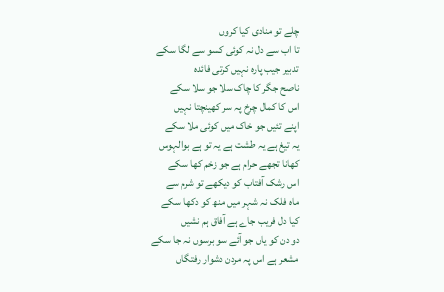چلے تو منادی کیا کروں
تا اب سے دل نہ کوئی کسو سے لگا سکے
تدبیر جیب پارہ نہیں کرتی فائدہ
ناصح جگر کا چاک سلا جو سلا سکے
اس کا کمال چرخ پہ سر کھینچتا نہیں
اپنے تئیں جو خاک میں کوئی ملا سکے
یہ تیغ ہے یہ طشت ہے یہ تو ہے بوالہوس
کھانا تجھے حرام ہے جو زخم کھا سکے
اس رشک آفتاب کو دیکھے تو شرم سے
ماہ فلک نہ شہر میں منھ کو دکھا سکے
کیا دل فریب جاے ہے آفاق ہم نشیں
دو دن کو یاں جو آئے سو برسوں نہ جا سکے
مشعر ہے اس پہ مردن دشوار رفتگاں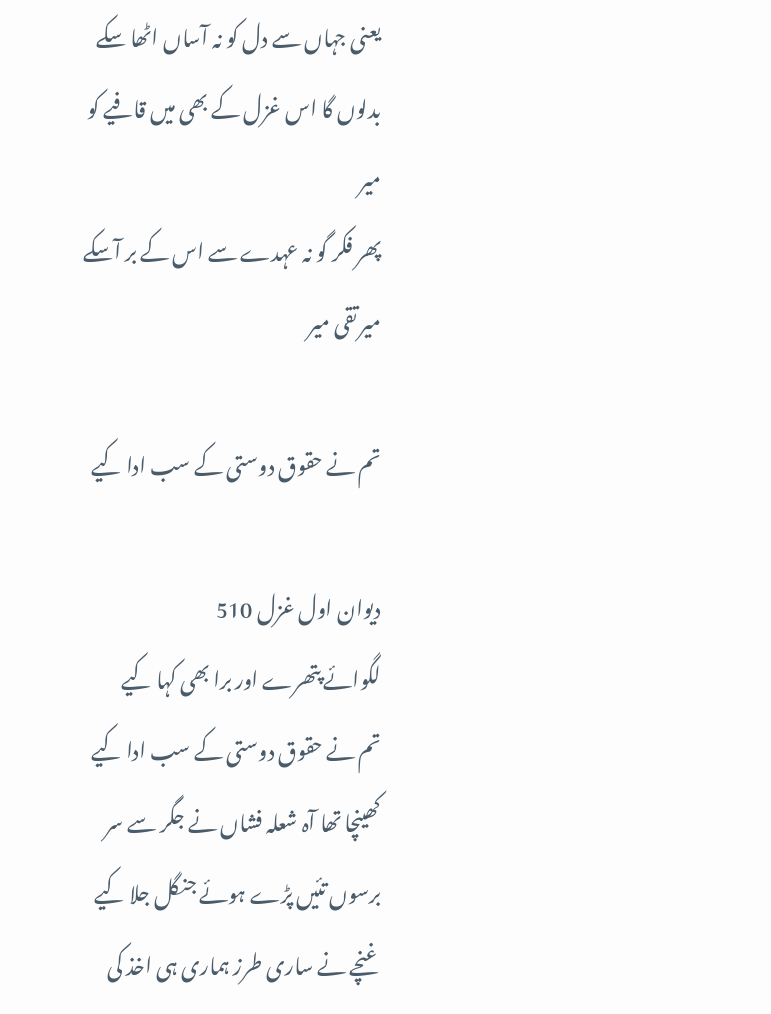یعنی جہاں سے دل کو نہ آساں اٹھا سکے
بدلوں گا اس غزل کے بھی میں قافیے کو میر
پھر فکر گو نہ عہدے سے اس کے بر آسکے
میر تقی میر

تم نے حقوق دوستی کے سب ادا کیے

دیوان اول غزل 510
لگوائے پتھرے اور برا بھی کہا کیے
تم نے حقوق دوستی کے سب ادا کیے
کھینچا تھا آہ شعلہ فشاں نے جگر سے سر
برسوں تئیں پڑے ہوئے جنگل جلا کیے
غنچے نے ساری طرز ہماری ہی اخذ کی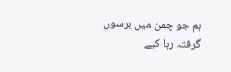ہم جو چمن میں برسوں گرفتہ رہا کیے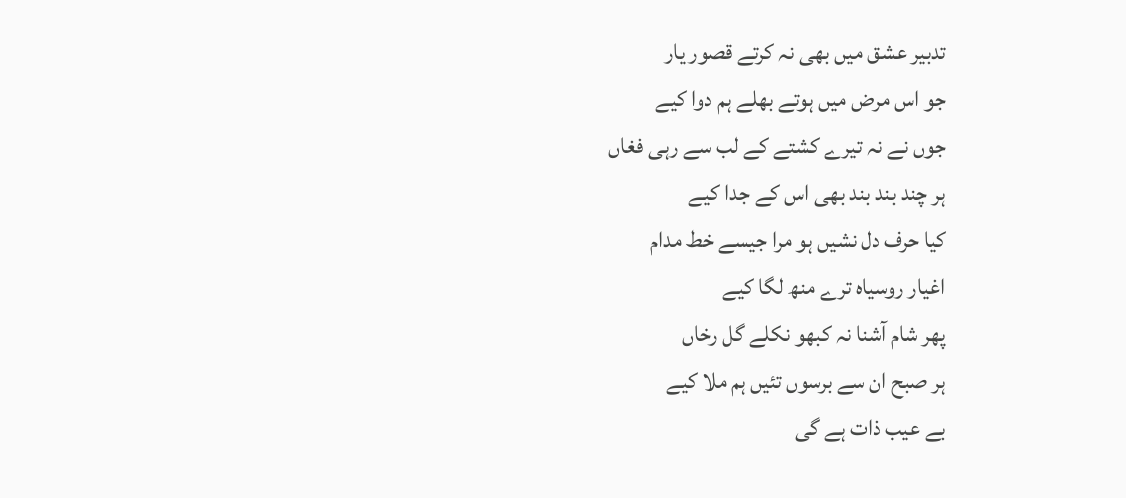تدبیر عشق میں بھی نہ کرتے قصور یار
جو اس مرض میں ہوتے بھلے ہم دوا کیے
جوں نے نہ تیرے کشتے کے لب سے رہی فغاں
ہر چند بند بند بھی اس کے جدا کیے
کیا حرف دل نشیں ہو مرا جیسے خط مدام
اغیار روسیاہ ترے منھ لگا کیے
پھر شام آشنا نہ کبھو نکلے گل رخاں
ہر صبح ان سے برسوں تئیں ہم ملا کیے
بے عیب ذات ہے گی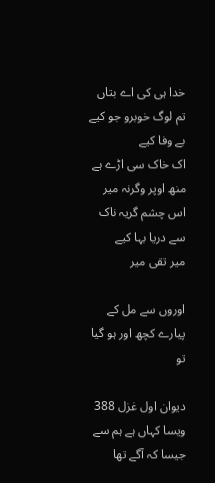خدا ہی کی اے بتاں
تم لوگ خوبرو جو کیے بے وفا کیے
اک خاک سی اڑے ہے منھ اوپر وگرنہ میر
اس چشم گریہ ناک سے دریا بہا کیے
میر تقی میر

اوروں سے مل کے پیارے کچھ اور ہو گیا تو

دیوان اول غزل 388
ویسا کہاں ہے ہم سے جیسا کہ آگے تھا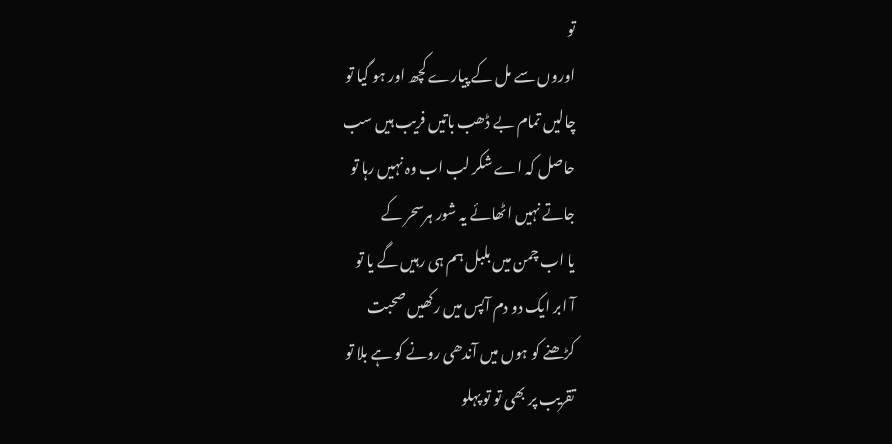تو
اوروں سے مل کے پیارے کچھ اور ہو گیا تو
چالیں تمام بے ڈھب باتیں فریب ہیں سب
حاصل کہ اے شکر لب اب وہ نہیں رہا تو
جاتے نہیں اٹھائے یہ شور ہرسحر کے
یا اب چمن میں بلبل ہم ہی رہیں گے یا تو
آ ابر ایک دو دم آپس میں رکھیں صحبت
کڑھنے کو ہوں میں آندھی رونے کو ہے بلا تو
تقریب پر بھی تو تو پہلو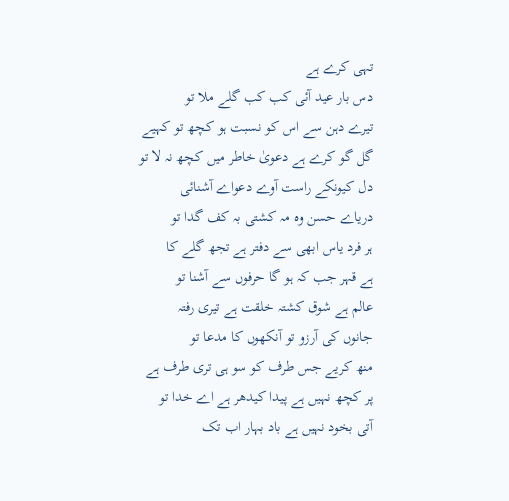تہی کرے ہے
دس بار عید آئی کب کب گلے ملا تو
تیرے دہن سے اس کو نسبت ہو کچھ تو کہیے
گل گو کرے ہے دعویٰ خاطر میں کچھ نہ لا تو
دل کیونکے راست آوے دعواے آشنائی
دریاے حسن وہ مہ کشتی بہ کف گدا تو
ہر فرد یاس ابھی سے دفتر ہے تجھ گلے کا
ہے قہر جب کہ ہو گا حرفوں سے آشنا تو
عالم ہے شوق کشتہ خلقت ہے تیری رفتہ
جانوں کی آرزو تو آنکھوں کا مدعا تو
منھ کریے جس طرف کو سو ہی تری طرف ہے
پر کچھ نہیں ہے پیدا کیدھر ہے اے خدا تو
آتی بخود نہیں ہے باد بہار اب تک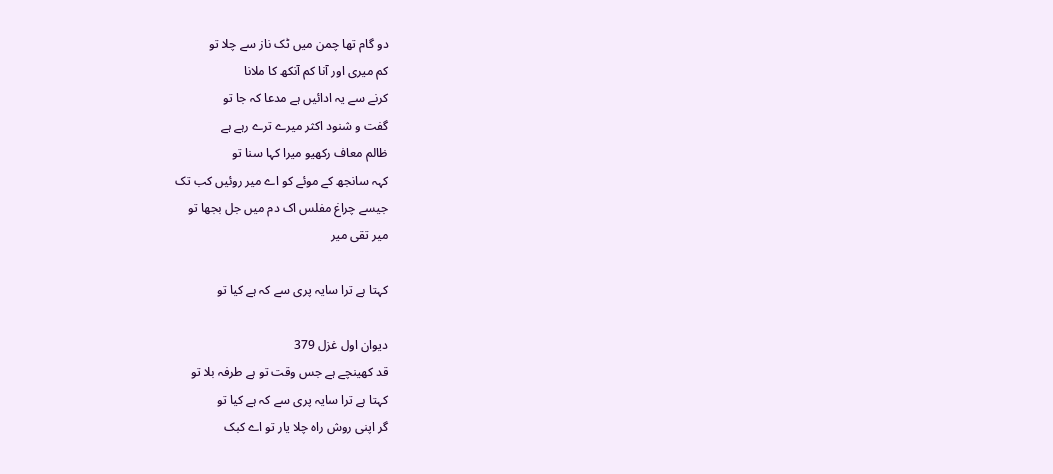دو گام تھا چمن میں ٹک ناز سے چلا تو
کم میری اور آنا کم آنکھ کا ملانا
کرنے سے یہ ادائیں ہے مدعا کہ جا تو
گفت و شنود اکثر میرے ترے رہے ہے
ظالم معاف رکھیو میرا کہا سنا تو
کہہ سانجھ کے موئے کو اے میر روئیں کب تک
جیسے چراغ مفلس اک دم میں جل بجھا تو
میر تقی میر

کہتا ہے ترا سایہ پری سے کہ ہے کیا تو

دیوان اول غزل 379
قد کھینچے ہے جس وقت تو ہے طرفہ بلا تو
کہتا ہے ترا سایہ پری سے کہ ہے کیا تو
گر اپنی روش راہ چلا یار تو اے کبک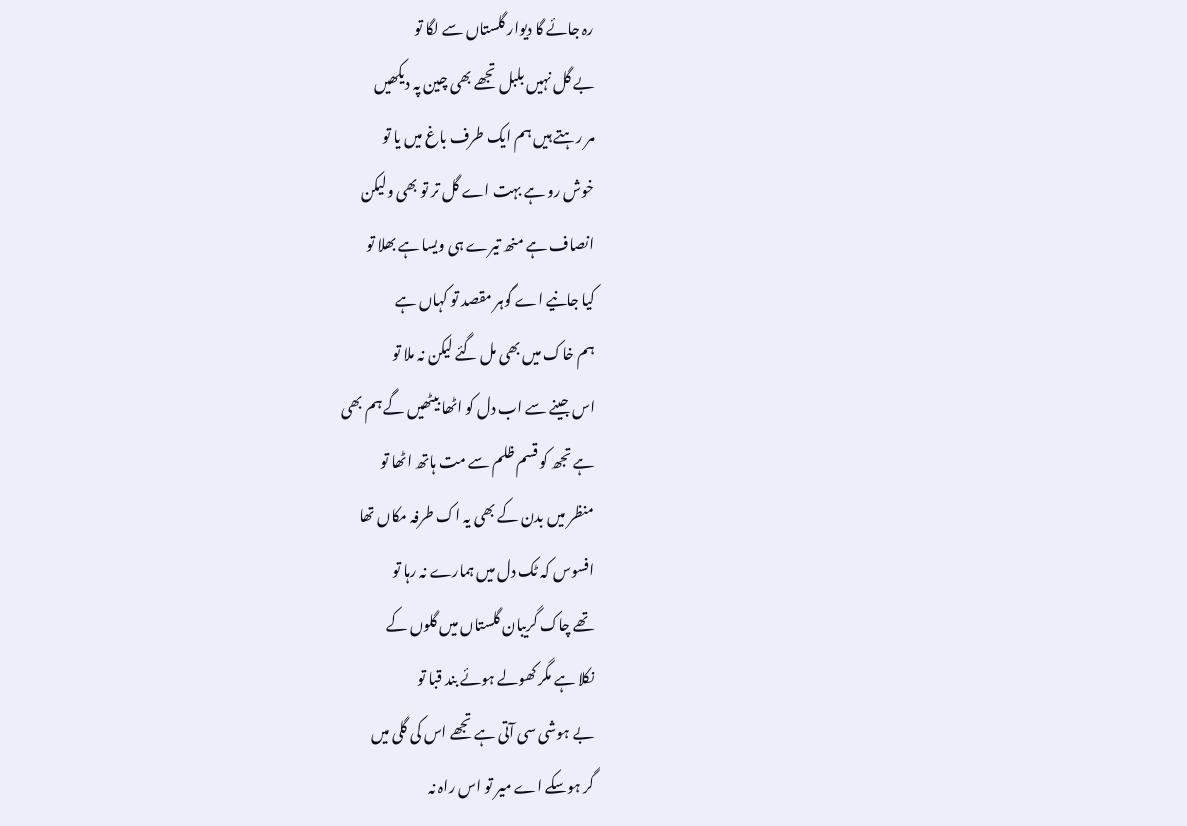رہ جائے گا دیوار گلستاں سے لگا تو
بے گل نہیں بلبل تجھے بھی چین پہ دیکھیں
مر رہتے ہیں ہم ایک طرف باغ میں یا تو
خوش رو ہے بہت اے گل تر تو بھی ولیکن
انصاف ہے منھ تیرے ہی ویسا ہے بھلا تو
کیا جانیے اے گوہر مقصد تو کہاں ہے
ہم خاک میں بھی مل گئے لیکن نہ ملا تو
اس جینے سے اب دل کو اٹھا بیٹھیں گے ہم بھی
ہے تجھ کو قسم ظلم سے مت ہاتھ اٹھا تو
منظر میں بدن کے بھی یہ اک طرفہ مکاں تھا
افسوس کہ ٹک دل میں ہمارے نہ رہا تو
تھے چاک گریبان گلستاں میں گلوں کے
نکلا ہے مگر کھولے ہوئے بند قبا تو
بے ہوشی سی آتی ہے تجھے اس کی گلی میں
گر ہوسکے اے میر تو اس راہ نہ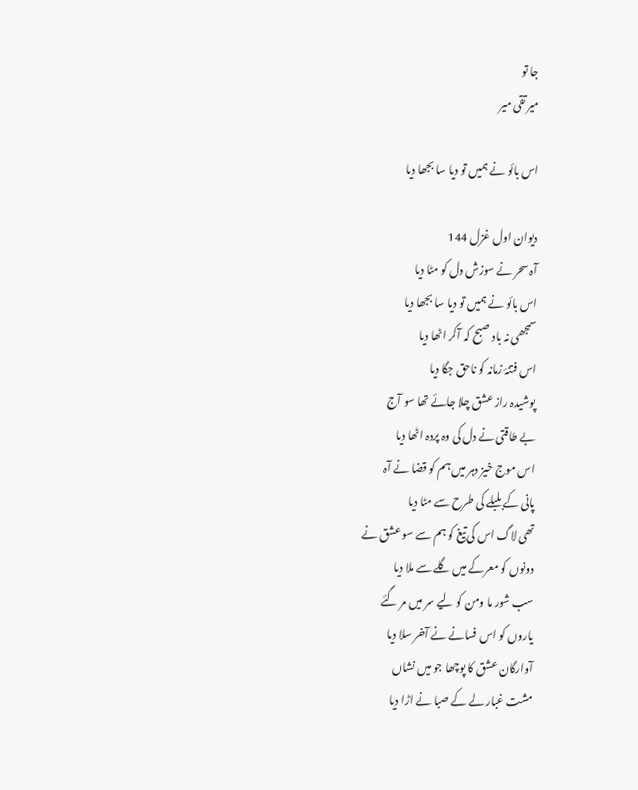جا تو
میر تقی میر

اس بائو نے ہمیں تو دیا سا بجھا دیا

دیوان اول غزل 144
آہ سحر نے سوزش دل کو مٹا دیا
اس بائو نے ہمیں تو دیا سا بجھا دیا
سمجھی نہ باد صبح کہ آکر اٹھا دیا
اس فتنۂ زمانہ کو ناحق جگا دیا
پوشیدہ راز عشق چلا جائے تھا سو آج
بے طاقتی نے دل کی وہ پردہ اٹھا دیا
اس موج خیز دہر میں ہم کو قضا نے آہ
پانی کے بلبلے کی طرح سے مٹا دیا
تھی لاگ اس کی تیغ کو ہم سے سو عشق نے
دونوں کو معرکے میں گلے سے ملا دیا
سب شور ما ومن کو لیے سر میں مر گئے
یاروں کو اس فسانے نے آخر سلا دیا
آوارگان عشق کا پوچھا جو میں نشاں
مشت غبار لے کے صبا نے اڑا دیا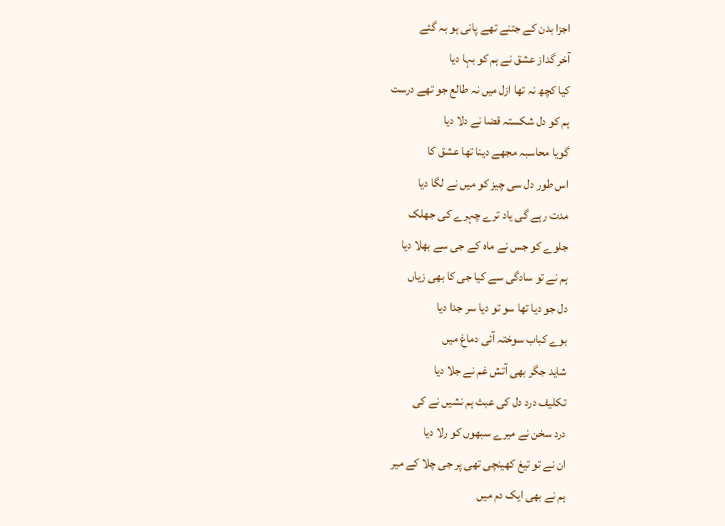اجزا بدن کے جتنے تھے پانی ہو بہ گئے
آخر گداز عشق نے ہم کو بہا دیا
کیا کچھ نہ تھا ازل میں نہ طالع جو تھے درست
ہم کو دل شکستہ قضا نے دلا دیا
گویا محاسبہ مجھے دینا تھا عشق کا
اس طور دل سی چیز کو میں نے لگا دیا
مدت رہے گی یاد ترے چہرے کی جھلک
جلوے کو جس نے ماہ کے جی سے بھلا دیا
ہم نے تو سادگی سے کیا جی کا بھی زیاں
دل جو دیا تھا سو تو دیا سر جدا دیا
بوے کباب سوختہ آئی دماغ میں
شاید جگر بھی آتش غم نے جلا دیا
تکلیف درد دل کی عبث ہم نشیں نے کی
درد سخن نے میرے سبھوں کو رلا دیا
ان نے تو تیغ کھینچی تھی پر جی چلا کے میر
ہم نے بھی ایک دم میں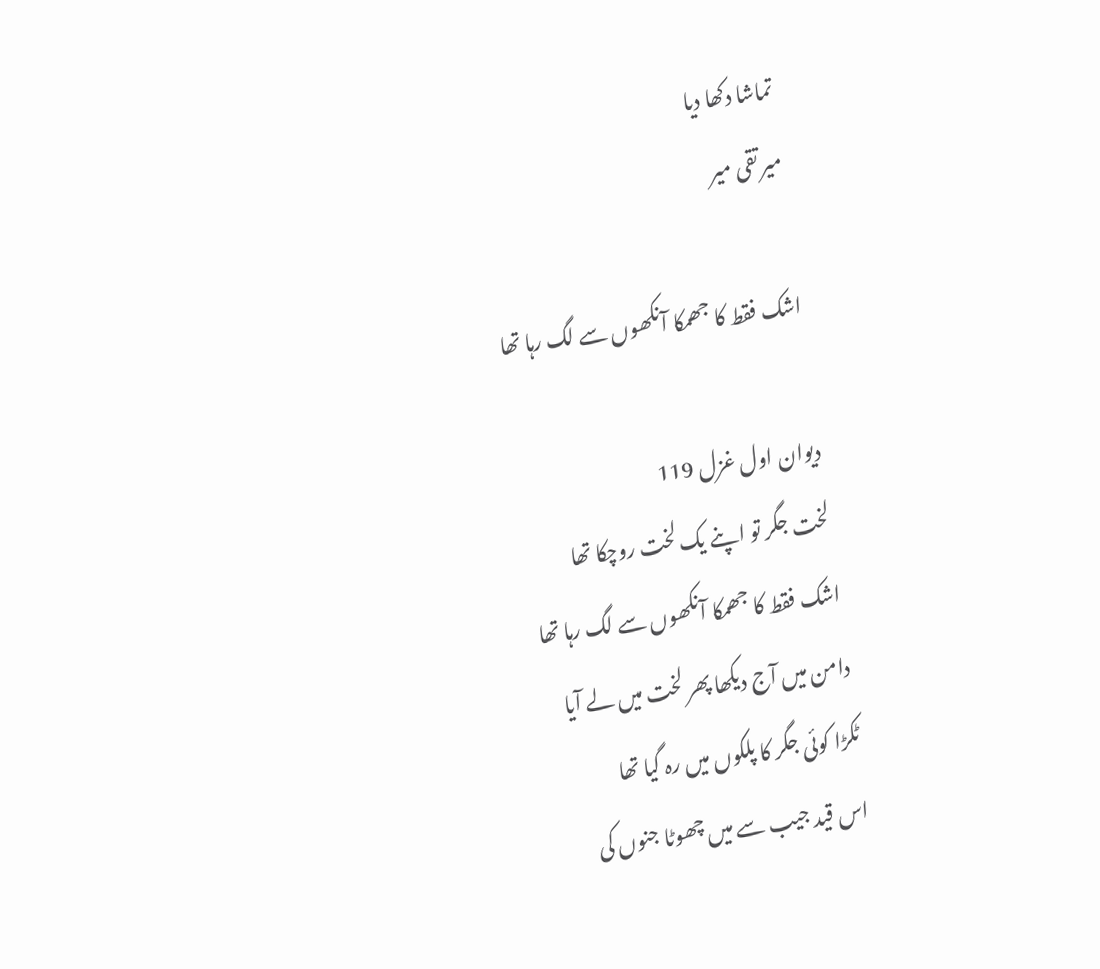تماشا دکھا دیا
میر تقی میر

اشک فقط کا جھمکا آنکھوں سے لگ رہا تھا

دیوان اول غزل 119
لخت جگر تو اپنے یک لخت روچکا تھا
اشک فقط کا جھمکا آنکھوں سے لگ رہا تھا
دامن میں آج دیکھا پھر لخت میں لے آیا
ٹکڑا کوئی جگر کا پلکوں میں رہ گیا تھا
اس قید جیب سے میں چھوٹا جنوں کی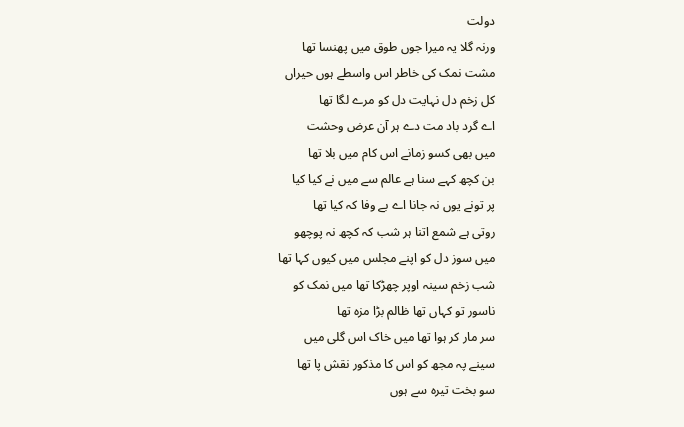دولت
ورنہ گلا یہ میرا جوں طوق میں پھنسا تھا
مشت نمک کی خاطر اس واسطے ہوں حیراں
کل زخم دل نہایت دل کو مرے لگا تھا
اے گرد باد مت دے ہر آن عرض وحشت
میں بھی کسو زمانے اس کام میں بلا تھا
بن کچھ کہے سنا ہے عالم سے میں نے کیا کیا
پر تونے یوں نہ جانا اے بے وفا کہ کیا تھا
روتی ہے شمع اتنا ہر شب کہ کچھ نہ پوچھو
میں سوز دل کو اپنے مجلس میں کیوں کہا تھا
شب زخم سینہ اوپر چھڑکا تھا میں نمک کو
ناسور تو کہاں تھا ظالم بڑا مزہ تھا
سر مار کر ہوا تھا میں خاک اس گلی میں
سینے پہ مجھ کو اس کا مذکور نقش پا تھا
سو بخت تیرہ سے ہوں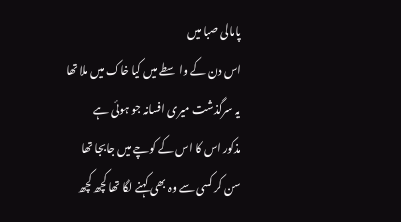پامالی صبا میں
اس دن کے واسطے میں کیا خاک میں ملا تھا
یہ سرگذشت میری افسانہ جو ہوئی ہے
مذکور اس کا اس کے کوچے میں جابجا تھا
سن کر کسی سے وہ بھی کہنے لگا تھا کچھ کچھ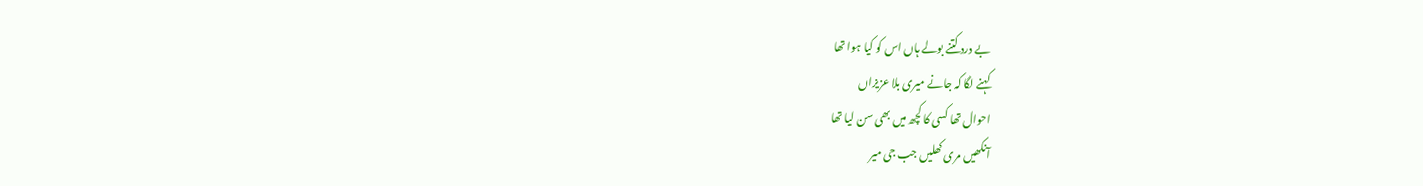بے درد کتنے بولے ہاں اس کو کیا ہوا تھا
کہنے لگا کہ جانے میری بلا عزیزاں
احوال تھا کسی کا کچھ میں بھی سن لیا تھا
آنکھیں مری کھلیں جب جی میر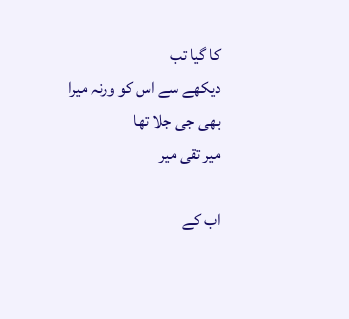کا گیا تب
دیکھے سے اس کو ورنہ میرا بھی جی جلا تھا
میر تقی میر

اب کے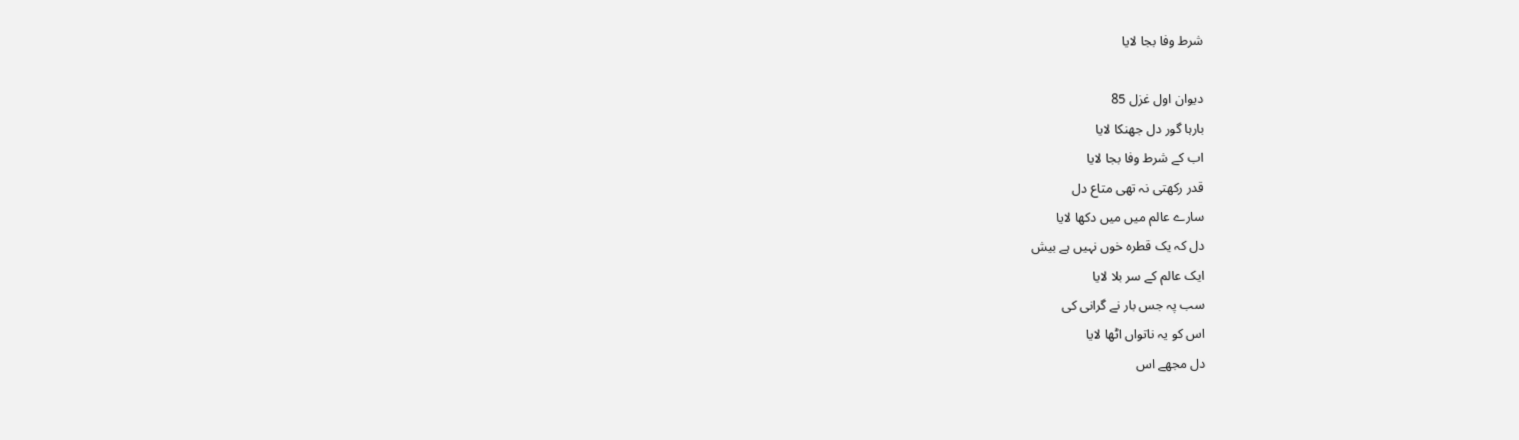شرط وفا بجا لایا

دیوان اول غزل 85
بارہا گور دل جھنکا لایا
اب کے شرط وفا بجا لایا
قدر رکھتی نہ تھی متاع دل
سارے عالم میں میں دکھا لایا
دل کہ یک قطرہ خوں نہیں ہے بیش
ایک عالم کے سر بلا لایا
سب پہ جس بار نے گرانی کی
اس کو یہ ناتواں اٹھا لایا
دل مجھے اس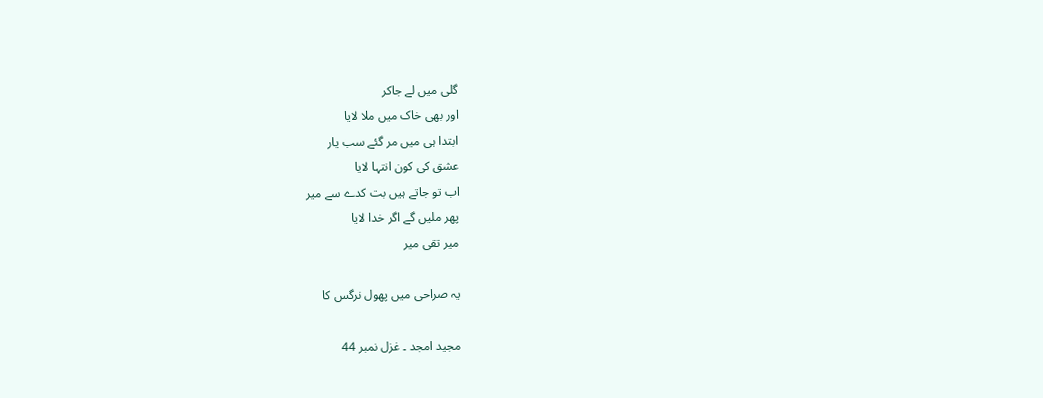گلی میں لے جاکر
اور بھی خاک میں ملا لایا
ابتدا ہی میں مر گئے سب یار
عشق کی کون انتہا لایا
اب تو جاتے ہیں بت کدے سے میر
پھر ملیں گے اگر خدا لایا
میر تقی میر

یہ صراحی میں پھول نرگس کا

مجید امجد ۔ غزل نمبر 44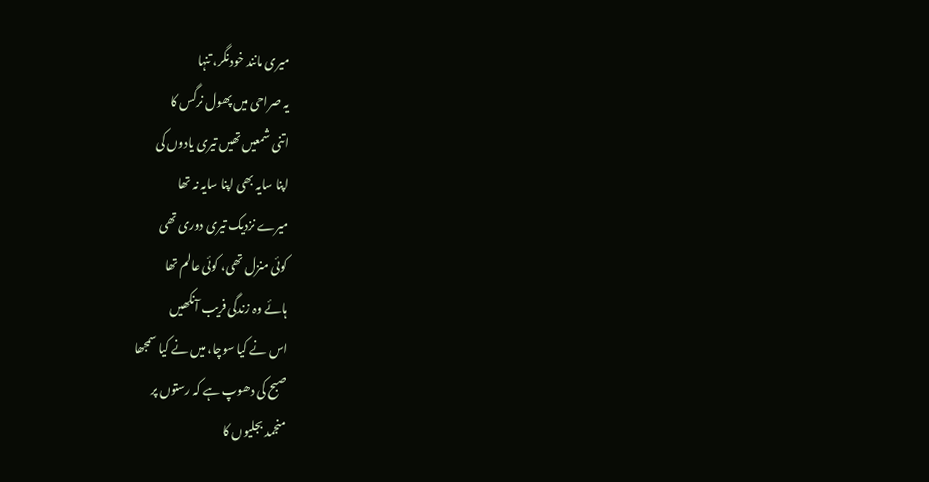میری مانند خودنگر، تنہا
یہ صراحی میں پھول نرگس کا
اتنی شمعیں تھیں تیری یادوں کی
اپنا سایہ بھی اپنا سایہ نہ تھا
میرے نزدیک تیری دوری تھی
کوئی منزل تھی، کوئی عالم تھا
ہائے وہ زندگی فریب آنکھیں
اس نے کیا سوچا، میں نے کیا سمجھا
صبح کی دھوپ ہے کہ رستوں پر
منجمد بجلیوں کا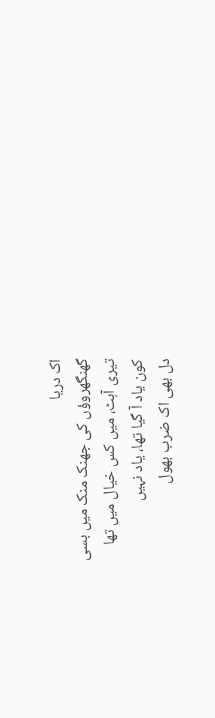اک دریا
گھنگھروؤں کی جھنک منک میں بسی
تیری آہٹ، میں کس خیال میں تھا
کون یاد آ گیا تھا، یاد نہیں
دل بھی اک ضرب بھول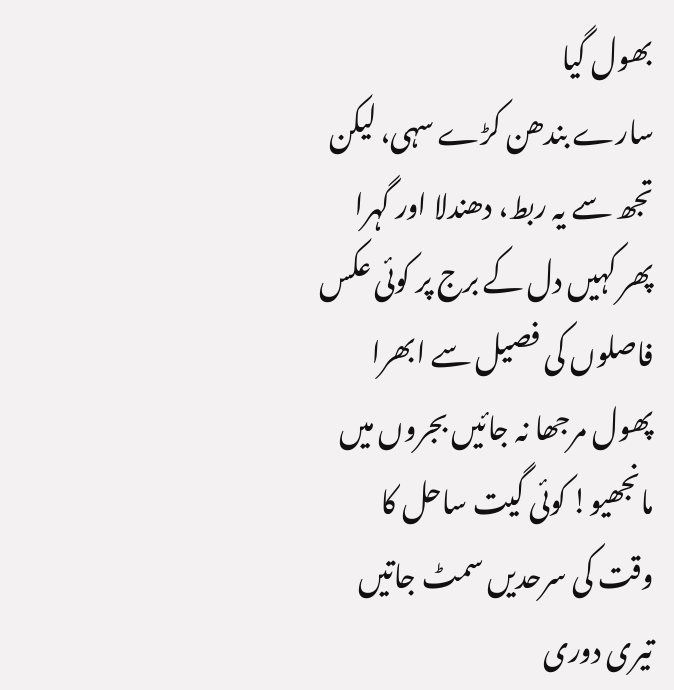بھول گیا
سارے بندھن کڑے سہی، لیکن
تجھ سے یہ ربط، دھندلا اور گہرا
پھر کہیں دل کے برج پر کوئی عکس
فاصلوں کی فصیل سے ابھرا
پھول مرجھا نہ جائیں بجروں میں
مانجھیو! کوئی گیت ساحل کا
وقت کی سرحدیں سمٹ جاتیں
تیری دوری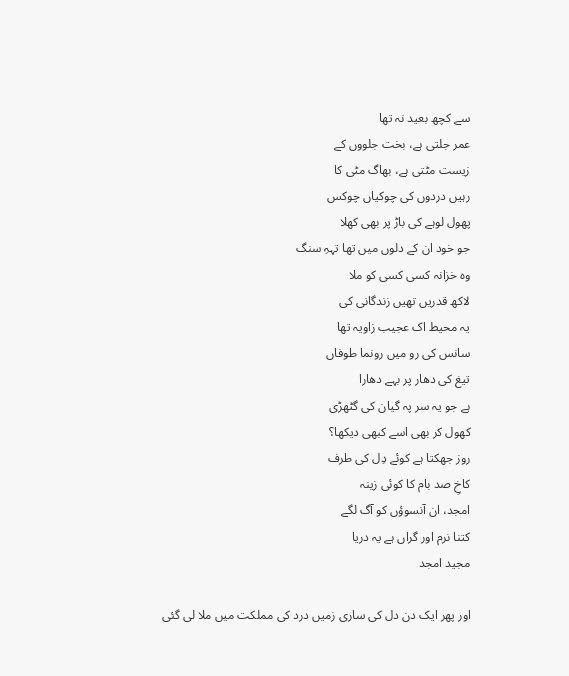سے کچھ بعید نہ تھا
عمر جلتی ہے، بخت جلووں کے
زیست مٹتی ہے، بھاگ مٹی کا
رہیں دردوں کی چوکیاں چوکس
پھول لوہے کی باڑ پر بھی کھلا
جو خود ان کے دلوں میں تھا تہہِ سنگ
وہ خزانہ کسی کسی کو ملا
لاکھ قدریں تھیں زندگانی کی
یہ محیط اک عجیب زاویہ تھا
سانس کی رو میں رونما طوفاں
تیغ کی دھار پر بہے دھارا
ہے جو یہ سر پہ گیان کی گٹھڑی
کھول کر بھی اسے کبھی دیکھا؟
روز جھکتا ہے کوئے دِل کی طرف
کاخِ صد بام کا کوئی زینہ
امجد، ان آنسوؤں کو آگ لگے
کتنا نرم اور گراں ہے یہ دریا
مجید امجد

اور پھر ایک دن دل کی ساری زمیں درد کی مملکت میں ملا لی گئی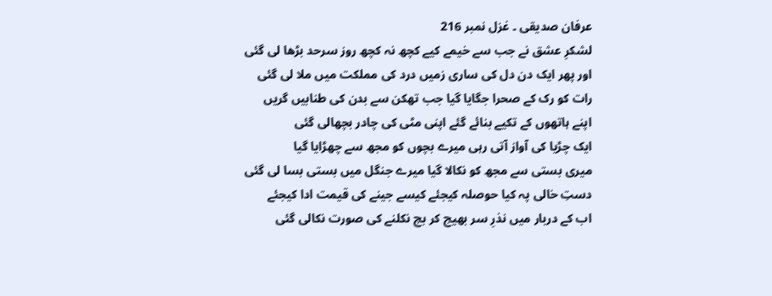عرفان صدیقی ۔ غزل نمبر 216
لشکرِ عشق نے جب سے خیمے کیے کچھ نہ کچھ روز سرحد بڑھا لی گئی
اور پھر ایک دن دل کی ساری زمیں درد کی مملکت میں ملا لی گئی
رات کو رک کے صحرا جگایا گیا جب تھکن سے بدن کی طنابیں گریں
اپنے ہاتھوں کے تکیے بنائے گئے اپنی مٹی کی چادر بچھالی گئی
ایک چڑیا کی آواز آتی رہی میرے بچوں کو مجھ سے چھڑایا گیا
میری بستی سے مجھ کو نکالا گیا میرے جنگل میں بستی بسا لی گئی
دستِ خالی پہ کیا حوصلہ کیجئے کیسے جینے کی قیمت ادا کیجئے
اب کے دربار میں نذرِ سر بھیج کر بچ نکلنے کی صورت نکالی گئی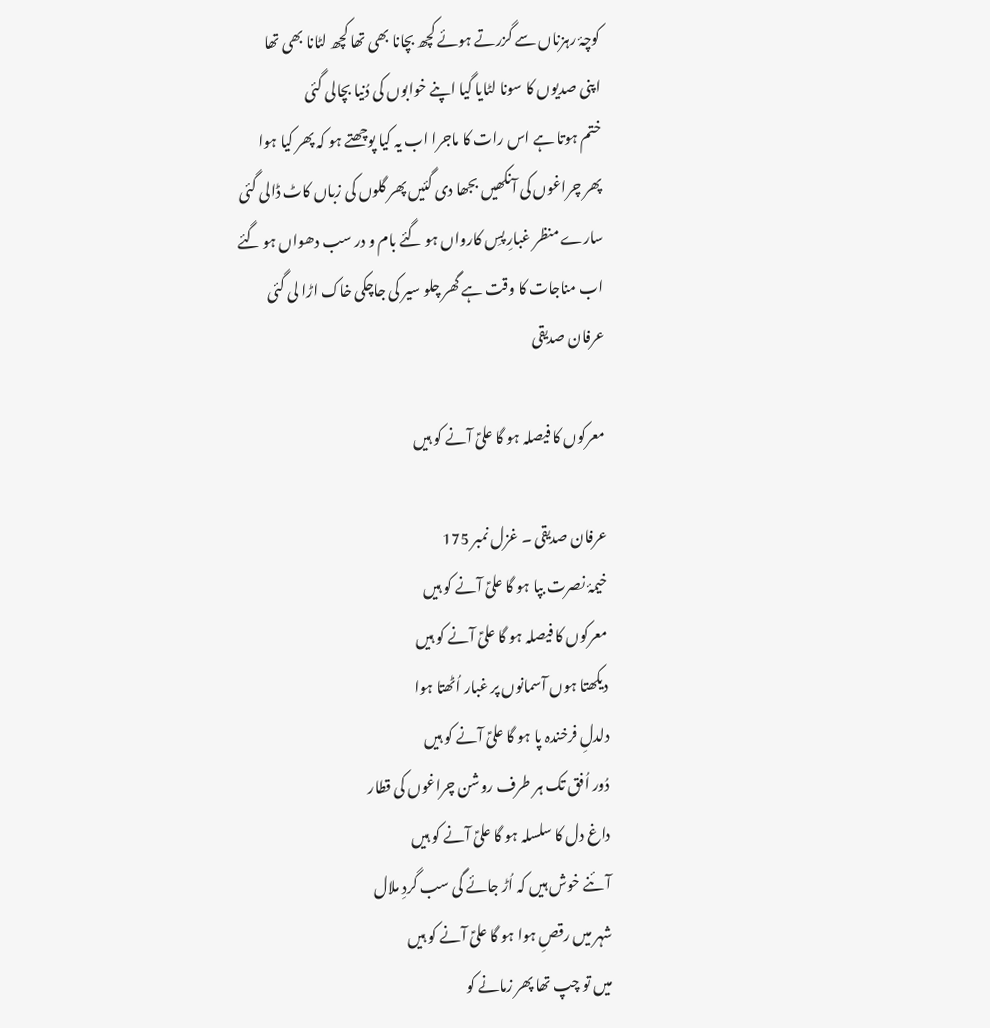کوچۂ رہزناں سے گزرتے ہوئے کچھ بچانا بھی تھا کچھ لٹانا بھی تھا
اپنی صدیوں کا سونا لٹایا گیا اپنے خوابوں کی دُنیا بچالی گئی
ختم ہوتا ہے اس رات کا ماجرا اب یہ کیا پوچھتے ہو کہ پھر کیا ہوا
پھر چراغوں کی آنکھیں بجھا دی گئیں پھر گلوں کی زباں کاٹ ڈالی گئی
سارے منظر غبارِ پسِ کارواں ہو گئے بام و در سب دھواں ہو گئے
اب مناجات کا وقت ہے گھر چلو سیر کی جاچکی خاک اڑا لی گئی
عرفان صدیقی

معرکوں کا فیصلہ ہو گا علیؑ آنے کو ہیں

عرفان صدیقی ۔ غزل نمبر 175
خیمۂ نصرت بپا ہو گا علیؑ آنے کو ہیں
معرکوں کا فیصلہ ہو گا علیؑ آنے کو ہیں
دیکھتا ہوں آسمانوں پر غبار اُٹھتا ہوا
دلدلِ فرخندہ پا ہو گا علیؑ آنے کو ہیں
دُور اُفق تک ہر طرف روشن چراغوں کی قطار
داغ دل کا سلسلہ ہو گا علیؑ آنے کو ہیں
آئنے خوش ہیں کہ اُڑ جائے گی سب گردِ ملال
شہر میں رقصِ ہوا ہو گا علیؑ آنے کو ہیں
میں تو چپ تھا پھر زمانے کو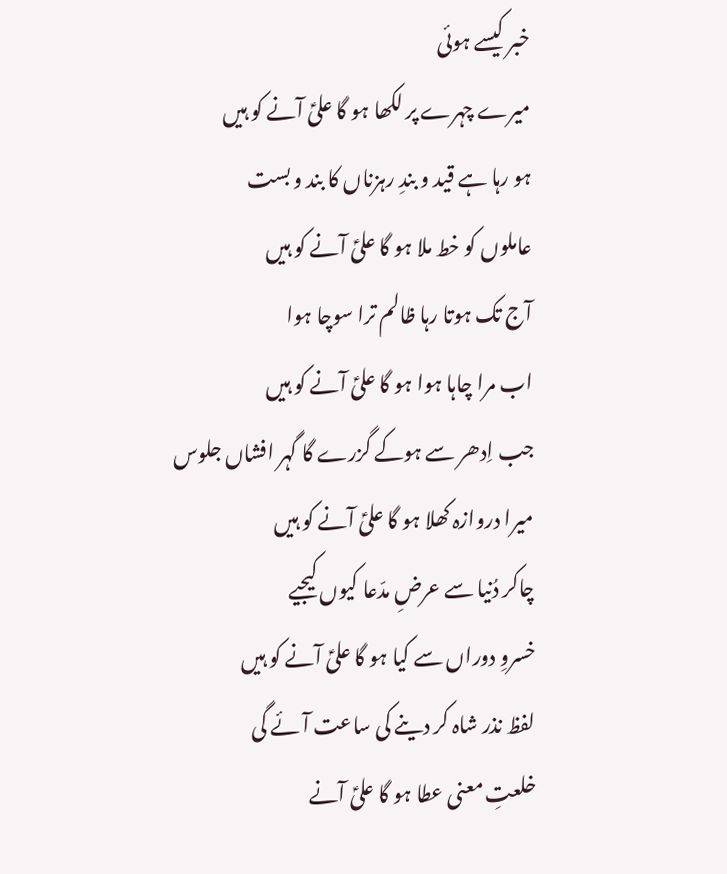خبر کیسے ہوئی
میرے چہرے پر لکھا ہو گا علیؑ آنے کو ہیں
ہو رہا ہے قید و بندِ رہزناں کا بند و بست
عاملوں کو خط ملا ہو گا علیؑ آنے کو ہیں
آج تک ہوتا رہا ظالم ترا سوچا ہوا
اب مرا چاہا ہوا ہو گا علیؑ آنے کو ہیں
جب اِدھر سے ہوکے گزرے گا گہر افشاں جلوس
میرا دروازہ کھلا ہو گا علیؑ آنے کو ہیں
چاکر دُنیا سے عرضِ مدّعا کیوں کیجیے
خسروِ دوراں سے کیا ہو گا علیؑ آنے کو ہیں
لفظ نذر شاہ کر دینے کی ساعت آئے گی
خلعتِ معنی عطا ہو گا علیؑ آنے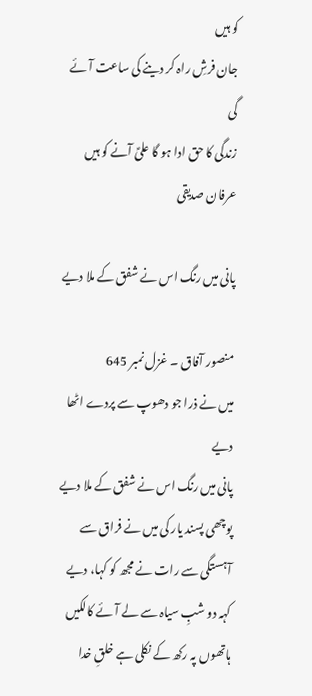کو ہیں
جان فرشِ راہ کر دینے کی ساعت آئے گی
زندگی کا حق ادا ہو گا علیؑ آنے کو ہیں
عرفان صدیقی

پانی میں رنگ اس نے شفق کے ملا دیے

منصور آفاق ۔ غزل نمبر 645
میں نے ذرا جو دھوپ سے پردے اٹھا دیے
پانی میں رنگ اس نے شفق کے ملا دیے
پوچھی پسند یار کی میں نے فراق سے
آہستگی سے رات نے مجھ کو کہا، دیے
کہہ دو شبِ سیاہ سے لے آئے کالکیں
ہاتھوں پہ رکھ کے نکلی ہے خلقِ خدا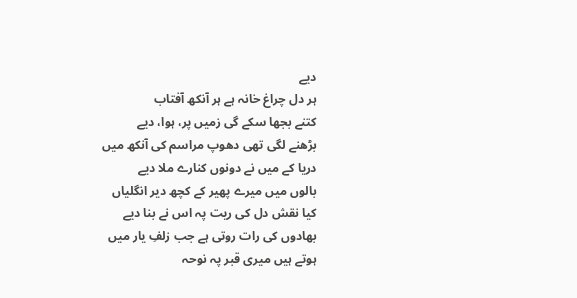دیے
ہر دل چراغ خانہ ہے ہر آنکھ آفتاب
کتنے بجھا سکے گی زمیں پر، ہوا، دیے
بڑھنے لگی تھی دھوپ مراسم کی آنکھ میں
دریا کے میں نے دونوں کنارے ملا دیے
بالوں میں میرے پھیر کے کچھ دیر انگلیاں
کیا نقش دل کی ریت پہ اس نے بنا دیے
بھادوں کی رات روتی ہے جب زلفِ یار میں
ہوتے ہیں میری قبر پہ نوحہ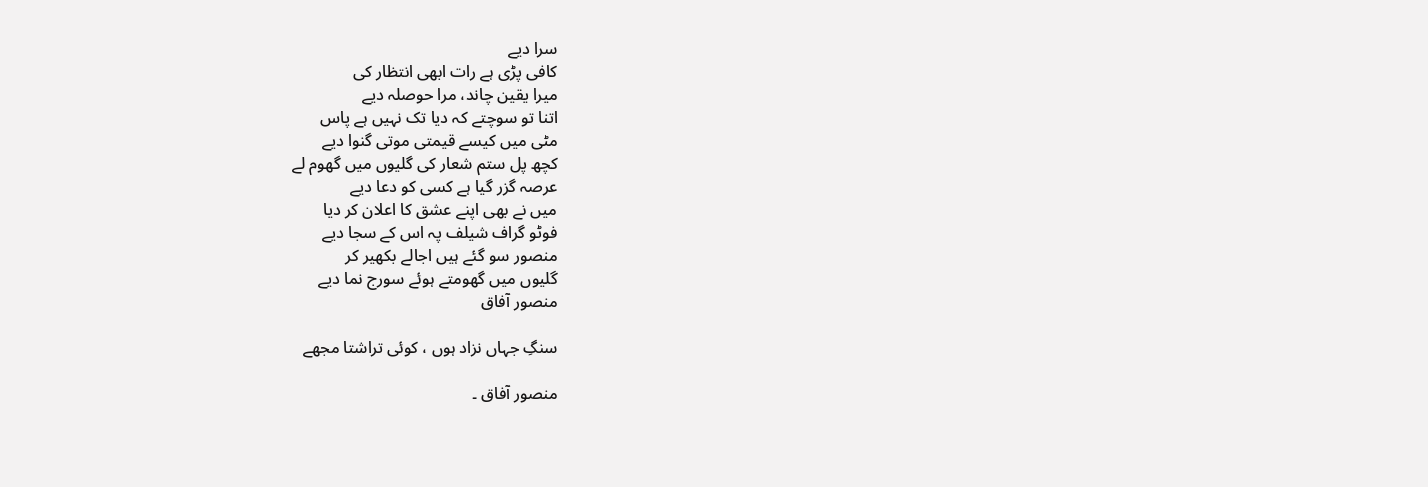سرا دیے
کافی پڑی ہے رات ابھی انتظار کی
میرا یقین چاند، مرا حوصلہ دیے
اتنا تو سوچتے کہ دیا تک نہیں ہے پاس
مٹی میں کیسے قیمتی موتی گنوا دیے
کچھ پل ستم شعار کی گلیوں میں گھوم لے
عرصہ گزر گیا ہے کسی کو دعا دیے
میں نے بھی اپنے عشق کا اعلان کر دیا
فوٹو گراف شیلف پہ اس کے سجا دیے
منصور سو گئے ہیں اجالے بکھیر کر
گلیوں میں گھومتے ہوئے سورج نما دیے
منصور آفاق

سنگِ جہاں نزاد ہوں ، کوئی تراشتا مجھے

منصور آفاق ۔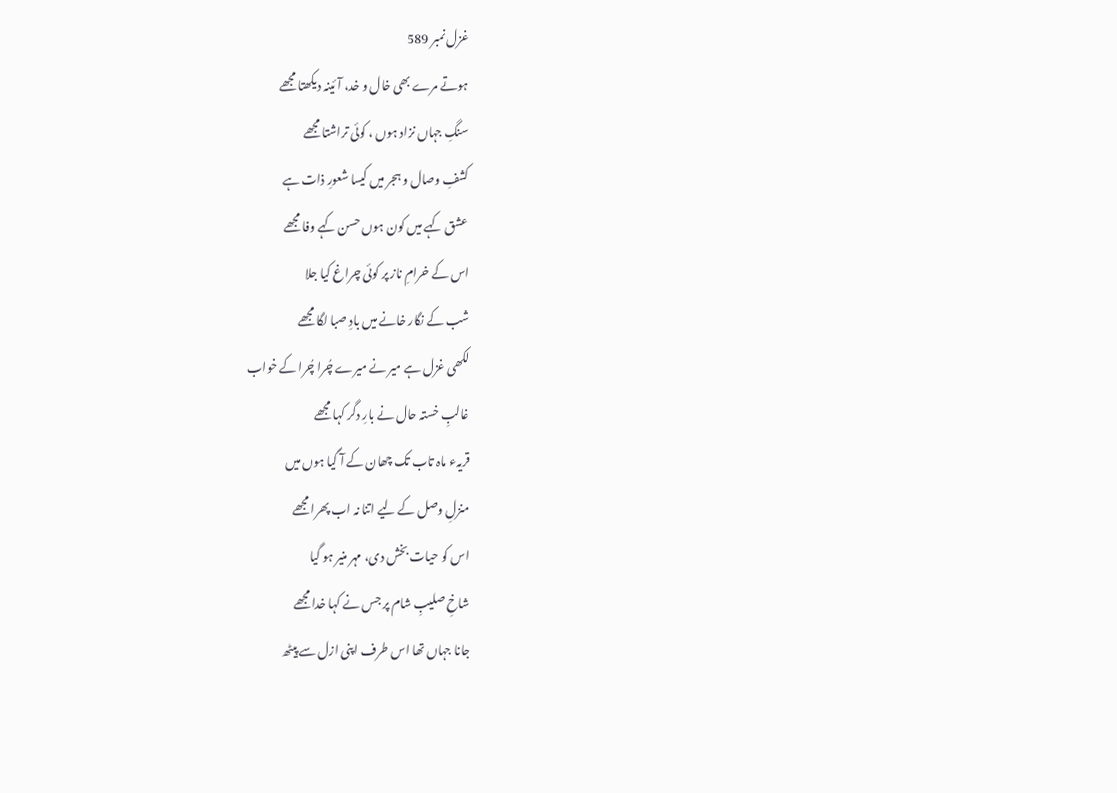غزل نمبر 589
ہوتے مرے بھی خال و خد، آئینہ دیکھتا مجھے
سنگِ جہاں نزاد ہوں ، کوئی تراشتا مجھے
کشفِ وصال و ہجر میں کیسا شعورِ ذات ہے
عشق کہے میں کون ہوں حسن کہے وفا مجھے
اس کے خرامِ ناز پر کوئی چراغ کیا جلا
شب کے نگار خانے میں بادِ صبا لگا مجھے
لکھی غزل ہے میر نے میرے چُرا چُرا کے خواب
غالبِ خستہ حال نے بارِ دگر کہا مجھے
قریہء ماہ تاب تک چھان کے آ گیا ہوں میں
منزلِ وصل کے لیے اتنا نہ اب پھرا مجھے
اس کو حیات بخش دی، مہر منیر ہو گیا
شاخِ صلیبِ شام پر جس نے کہا خدا مجھے
جانا جہاں تھا اس طرف اپنی ازل سے پیٹھ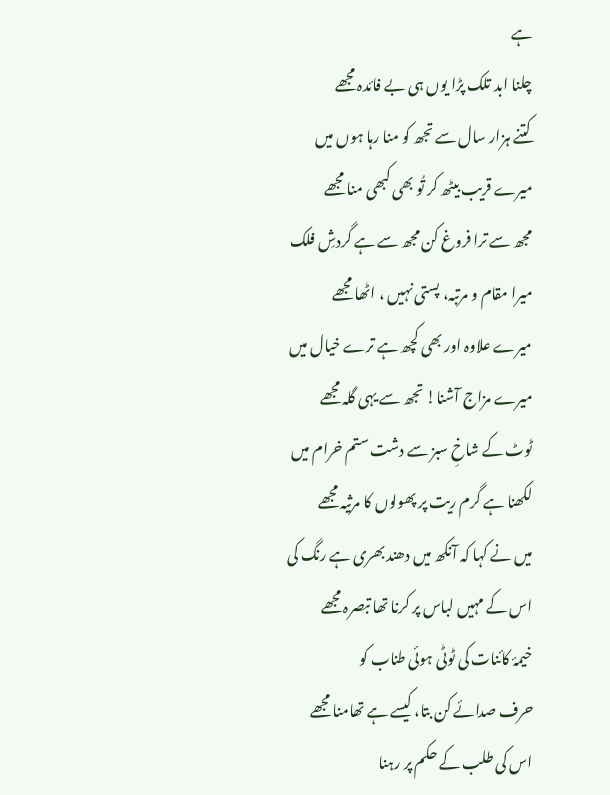ہے
چلنا ابد تلک پڑا یوں ہی بے فائدہ مجھے
کتنے ہزار سال سے تجھ کو منا رہا ہوں میں
میرے قریب بیٹھ کر تُو بھی کبھی منا مجھے
مجھ سے ترا فروغ کن مجھ سے ہے گردشِ فلک
میرا مقام و مرتبہ، پستی نہیں ، اٹھا مجھے
میرے علاوہ اور بھی کچھ ہے ترے خیال میں
میرے مزاج آشنا! تجھ سے یہی گلہ مجھے
ٹوٹ کے شاخِ سبز سے دشت ستم خرام میں
لکھنا ہے گرم ریت پر پھولوں کا مرثیہ مجھے
میں نے کہا کہ آنکھ میں دھند بھری ہے رنگ کی
اس کے مہیں لباس پر کرنا تھا تبصرہ مجھے
خیمۂ کائنات کی ٹوٹی ہوئی طناب کو
حرف صدائے کن بتا، کیسے ہے تھامنا مجھے
اس کی طلب کے حکم پر رہنا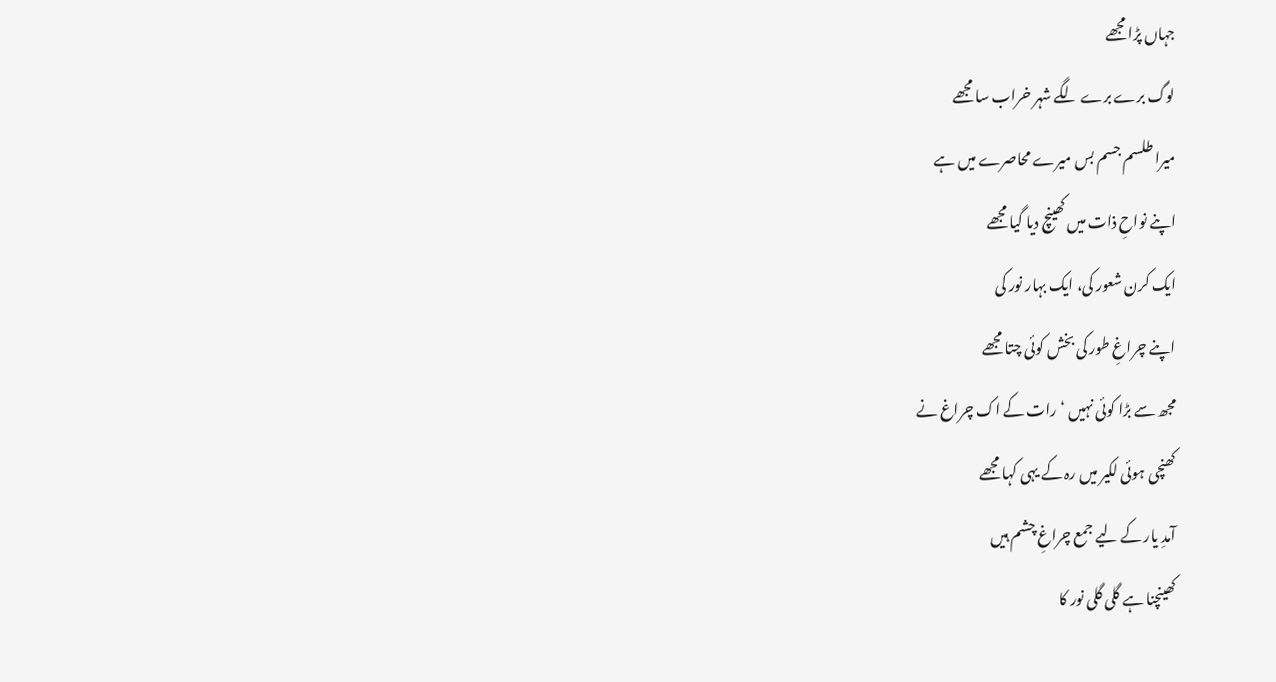جہاں پڑا مجھے
لوگ برے برے لگے شہر خراب سا مجھے
میرا طلسم جسم بس میرے محاصرے میں ہے
اپنے نواحِ ذات میں کھینچ دیا گیا مجھے
ایک کرن شعور کی، ایک بہار نور کی
اپنے چراغِ طور کی بخش کوئی چتا مجھے
مجھ سے بڑا کوئی نہیں ‘ رات کے اک چراغ نے
کھنچی ہوئی لکیر میں رہ کے یہی کہا مجھے
آمدِ یار کے لیے جمع چراغِ چشم ہیں
کھینچنا ہے گلی گلی نور کا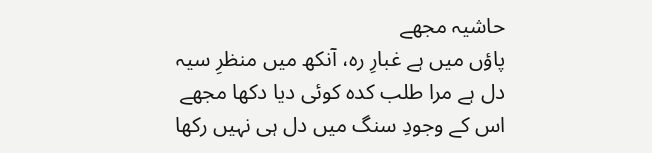حاشیہ مجھے
پاؤں میں ہے غبارِ رہ، آنکھ میں منظرِ سیہ
دل ہے مرا طلب کدہ کوئی دیا دکھا مجھے
اس کے وجودِ سنگ میں دل ہی نہیں رکھا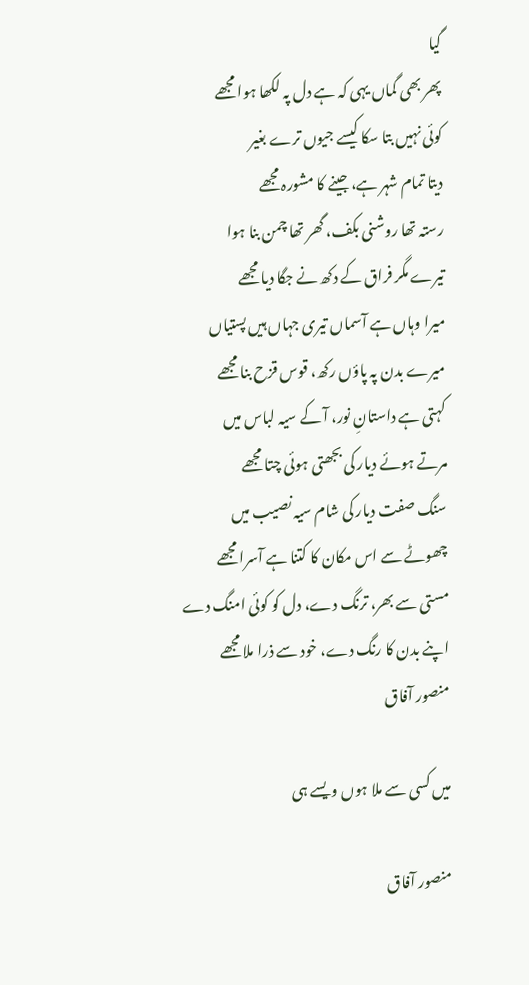گیا
پھر بھی گماں یہی کہ ہے دل پہ لکھا ہوا مجھے
کوئی نہیں بتا سکا کیسے جیوں ترے بغیر
دیتا تمام شہر ہے، جینے کا مشورہ مجھے
رستہ تھا روشنی بکف، گھر تھا چمن بنا ہوا
تیرے مگر فراق کے دکھ نے جگا دیا مجھے
میرا وہاں ہے آسماں تیری جہاں ہیں پستیاں
میرے بدن پہ پاؤں رکھ، قوس قزح بنا مجھے
کہتی ہے داستانِ نور، آ کے سیہ لباس میں
مرتے ہوئے دیار کی بجھتی ہوئی چتا مجھے
سنگ صفت دیار کی شام سیہ نصیب میں
چھوٹے سے اس مکان کا کتنا ہے آسرا مجھے
مستی سے بھر، ترنگ دے، دل کو کوئی امنگ دے
اپنے بدن کا رنگ دے، خود سے ذرا ملا مجھے
منصور آفاق

میں کسی سے ملا ہوں ویسے ہی

منصور آفاق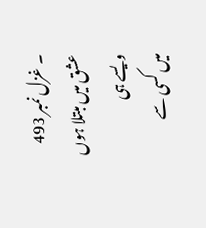۔ غزل نمبر 493
عشق میں مبتلا ہوں ویسے ہی
میں کسی سے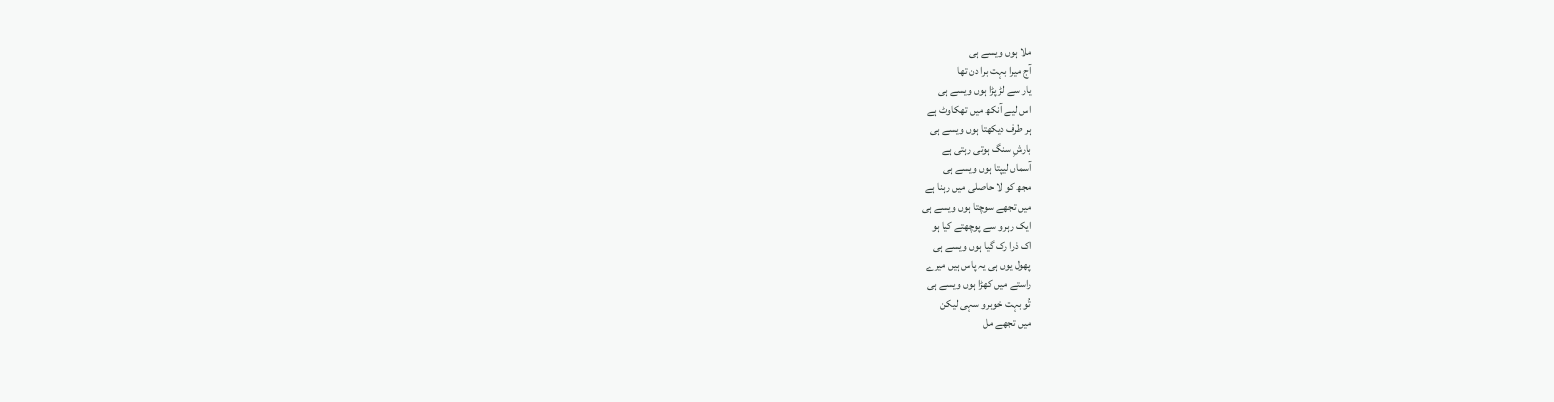ملا ہوں ویسے ہی
آج میرا بہت برا دن تھا
یار سے لڑ پڑا ہوں ویسے ہی
اس لیے آنکھ میں تھکاوٹ ہے
ہر طرف دیکھتا ہوں ویسے ہی
بارشِ سنگ ہوتی رہتی ہے
آسماں لیپتا ہوں ویسے ہی
مجھ کو لا حاصلی میں رہنا ہے
میں تجھے سوچتا ہوں ویسے ہی
ایک رہرو سے پوچھتے کیا ہو
اک ذرا رک گیا ہوں ویسے ہی
پھول یوں ہی یہ پاس ہیں میرے
راستے میں کھڑا ہوں ویسے ہی
تُو بہت خوبرو سہی لیکن
میں تجھے مل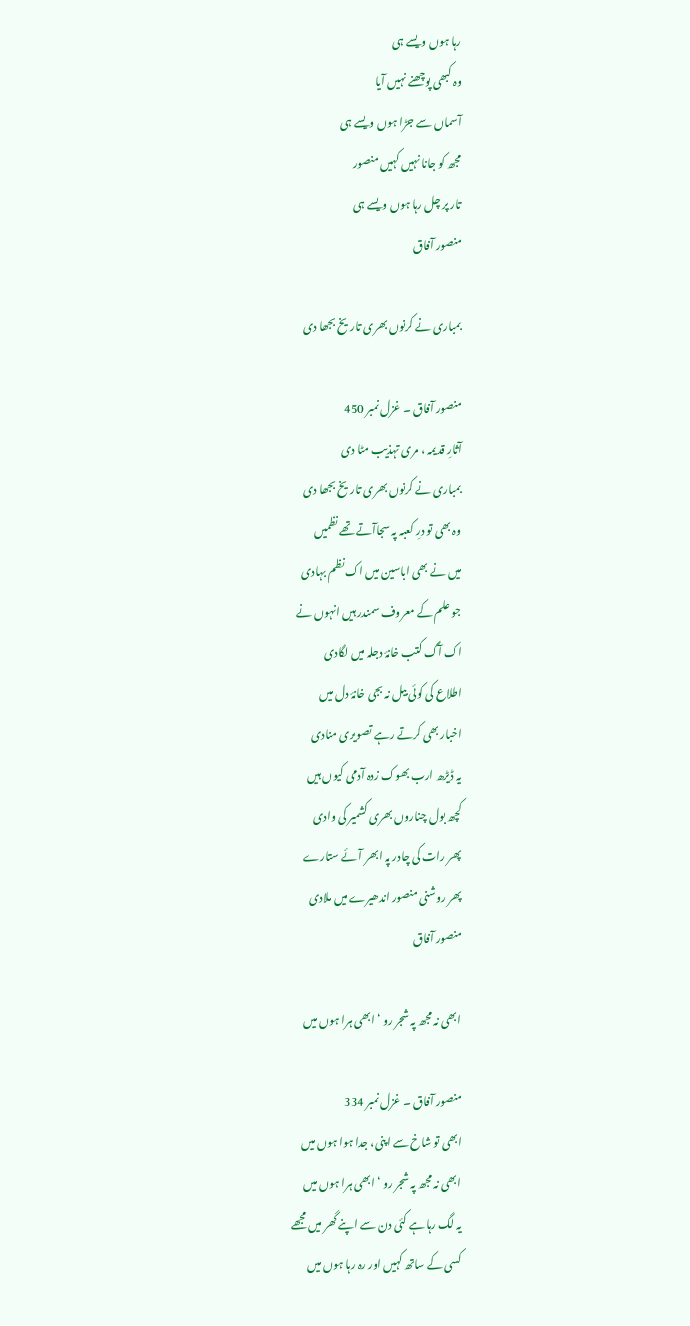رہا ہوں ویسے ہی
وہ کبھی پوچھنے نہیں آیا
آسماں سے جڑا ہوں ویسے ہی
مجھ کو جانا نہیں کہیں منصور
تار پر چل رہا ہوں ویسے ہی
منصور آفاق

بمباری نے کرنوں بھری تاریخ بجھا دی

منصور آفاق ۔ غزل نمبر 450
آثارِ قدیمہ ، مری تہذیب مٹا دی
بمباری نے کرنوں بھری تاریخ بجھا دی
وہ بھی تو درِ کعبہ پہ سجاآتے تھے نظمیں
میں نے بھی اباسین میں اک نظم بہادی
جو علم کے معروف سمندر ہیں انہوں نے
اک آگ کتب خانۂ دجلہ میں لگادی
اطلاع کی کوئی بیل نہ بجی خانۂ دل میں
اخبار بھی کرتے رہے تصویری منادی
یہ ڈیڑھ ارب بھوک زدہ آدمی کیوں ہیں
کچھ بول چناروں بھری کشمیر کی وادی
پھر رات کی چادر پہ ابھر آئے ستارے
پھر روشنی منصور اندھیرے میں ملادی
منصور آفاق

ابھی نہ مجھ پہ شجر رو ‘ ابھی ہرا ہوں میں

منصور آفاق ۔ غزل نمبر 334
ابھی تو شاخ سے اپنی، جدا ہوا ہوں میں
ابھی نہ مجھ پہ شجر رو ‘ ابھی ہرا ہوں میں
یہ لگ رہا ہے کئی دن سے اپنے گھر میں مجھے
کسی کے ساتھ کہیں اور رہ رہا ہوں میں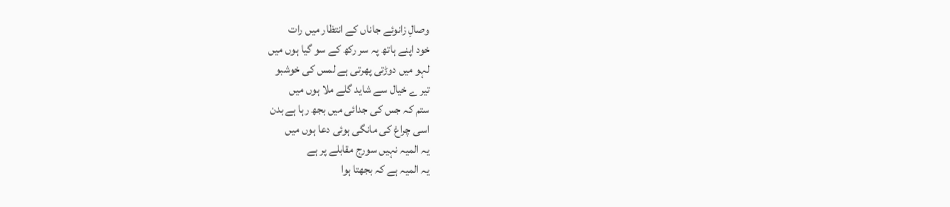وصالِ زانوئے جاناں کے انتظار میں رات
خود اپنے ہاتھ پہ سر رکھ کے سو گیا ہوں میں
لہو میں دوڑتی پھرتی ہے لمس کی خوشبو
تیر ے خیال سے شاید گلے ملا ہوں میں
ستم کہ جس کی جدائی میں بجھ رہا ہے بدن
اسی چراغ کی مانگی ہوئی دعا ہوں میں
یہ المیہ نہیں سورج مقابلے پر ہے
یہ المیہ ہے کہ بجھتا ہوا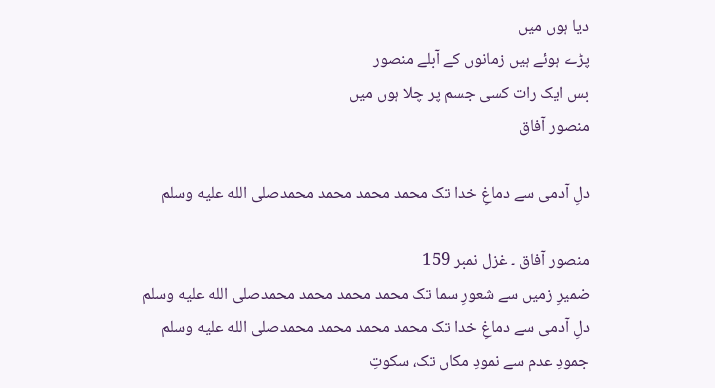دیا ہوں میں
پڑے ہوئے ہیں زمانوں کے آبلے منصور
بس ایک رات کسی جسم پر چلا ہوں میں
منصور آفاق

دلِ آدمی سے دماغِ خدا تک محمد محمد محمد محمدصلى الله عليه وسلم

منصور آفاق ۔ غزل نمبر 159
ضمیرِ زمیں سے شعورِ سما تک محمد محمد محمد محمدصلى الله عليه وسلم
دلِ آدمی سے دماغِ خدا تک محمد محمد محمد محمدصلى الله عليه وسلم
جمودِ عدم سے نمودِ مکاں تک، سکوتِ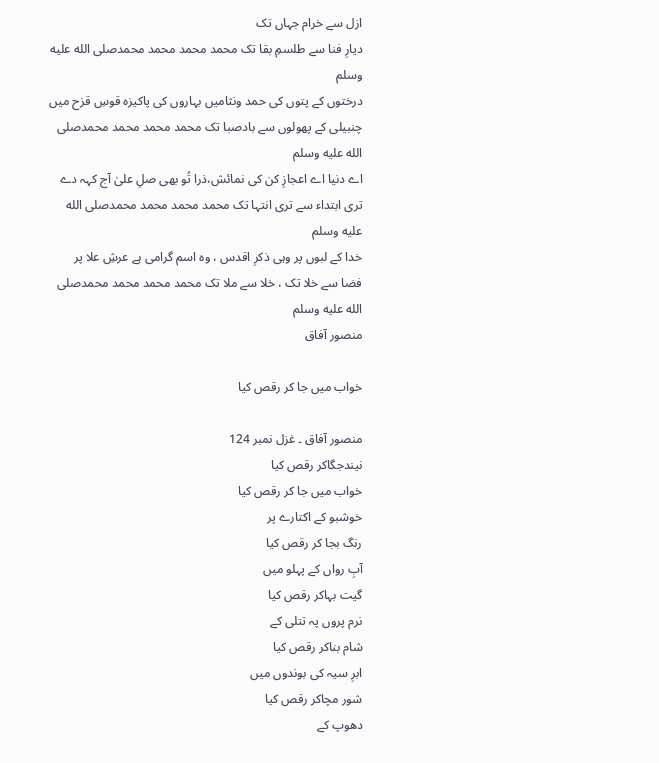ازل سے خرام جہاں تک
دیارِ فنا سے طلسمِ بقا تک محمد محمد محمد محمدصلى الله عليه وسلم
درختوں کے پتوں کی حمد ونثامیں بہاروں کی پاکیزہ قوسِ قزح میں
چنبیلی کے پھولوں سے بادصبا تک محمد محمد محمد محمدصلى الله عليه وسلم
اے دنیا اے اعجازِ کن کی نمائش،ذرا تُو بھی صلِ علیٰ آج کہہ دے
تری ابتداء سے تری انتہا تک محمد محمد محمد محمدصلى الله عليه وسلم
خدا کے لبوں پر وہی ذکرِ اقدس ، وہ اسم گرامی ہے عرشِ علا پر
فضا سے خلا تک ، خلا سے ملا تک محمد محمد محمد محمدصلى الله عليه وسلم
منصور آفاق

خواب میں جا کر رقص کیا

منصور آفاق ۔ غزل نمبر 124
نیندجگاکر رقص کیا
خواب میں جا کر رقص کیا
خوشبو کے اکتارے پر
رنگ بجا کر رقص کیا
آبِ رواں کے پہلو میں
گیت بہاکر رقص کیا
نرم پروں پہ تتلی کے
شام بناکر رقص کیا
ابرِ سیہ کی بوندوں میں
شور مچاکر رقص کیا
دھوپ کے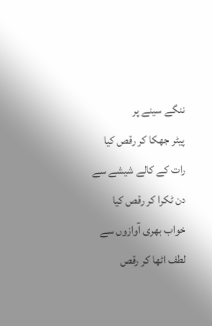ننگے سینے پر
پیٹر جھکا کر رقص کیا
رات کے کالے شیشے سے
دن ٹکرا کر رقص کیا
خواب بھری آوازوں سے
لطف اٹھا کر رقص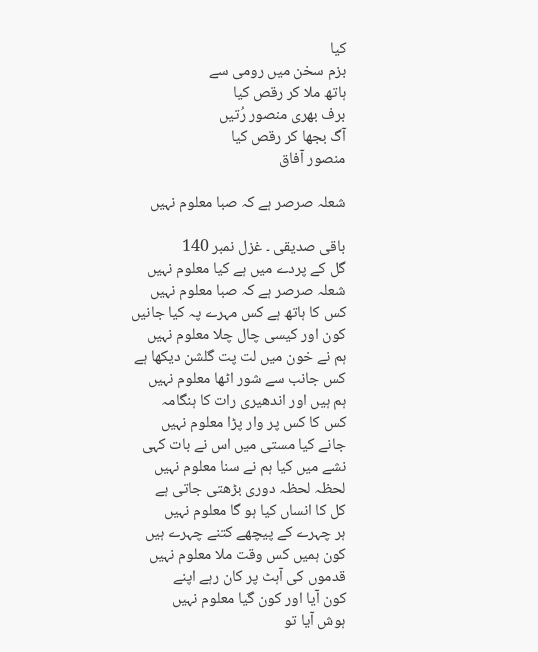کیا
بزم سخن میں رومی سے
ہاتھ ملا کر رقص کیا
برف بھری منصور رُتیں
آگ بجھا کر رقص کیا
منصور آفاق

شعلہ صرصر ہے کہ صبا معلوم نہیں

باقی صدیقی ۔ غزل نمبر 140
گل کے پردے میں ہے کیا معلوم نہیں
شعلہ صرصر ہے کہ صبا معلوم نہیں
کس کا ہاتھ ہے کس مہرے پہ کیا جانیں
کون اور کیسی چال چلا معلوم نہیں
ہم نے خون میں لت پت گلشن دیکھا ہے
کس جانب سے شور اٹھا معلوم نہیں
ہم ہیں اور اندھیری رات کا ہنگامہ
کس کا کس پر وار پڑا معلوم نہیں
جانے کیا مستی میں اس نے بات کہی
نشے میں کیا ہم نے سنا معلوم نہیں
لحظہ لحظہ دوری بڑھتی جاتی ہے
کل کا انساں کیا ہو گا معلوم نہیں
ہر چہرے کے پیچھے کتنے چہرے ہیں
کون ہمیں کس وقت ملا معلوم نہیں
قدموں کی آہٹ پر کان رہے اپنے
کون آیا اور کون گیا معلوم نہیں
ہوش آیا تو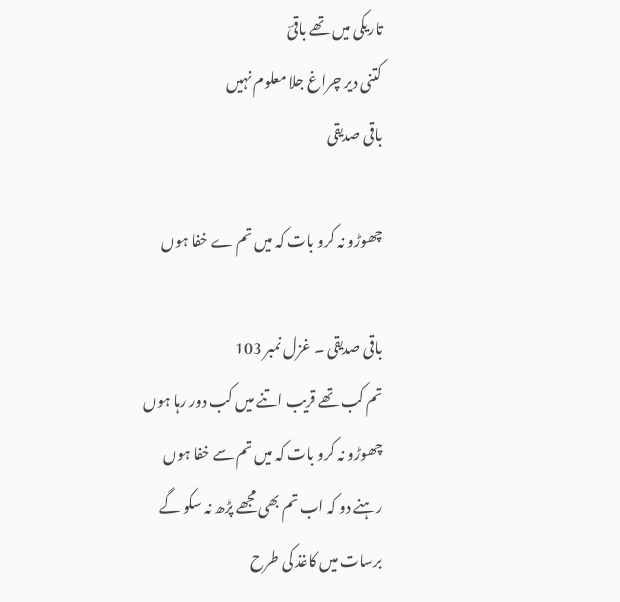تاریکی میں تھے باقیؔ
کتنی دیر چراغ جلا معلوم نہیں
باقی صدیقی

چھوڑو نہ کرو بات کہ میں تم ے خفا ہوں

باقی صدیقی ۔ غزل نمبر 103
تم کب تھے قریب اتنے میں کب دور رہا ہوں
چھوڑو نہ کرو بات کہ میں تم سے خفا ہوں
رہنے دو کہ اب تم بھی مجھے پڑھ نہ سکو گے
برسات میں کاغذ کی طرح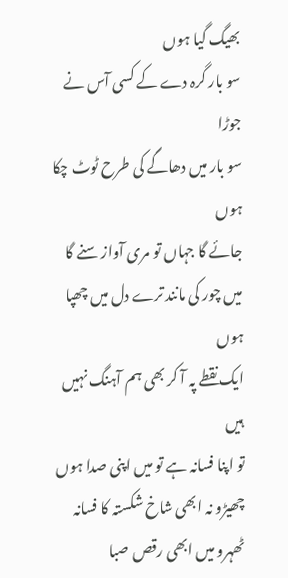بھیگ گیا ہوں
سو بار گرہ دے کے کسی آس نے جوڑا
سو بار میں دھاگے کی طرح ٹوٹ چکا ہوں
جائے گا جہاں تو مری آواز سنے گا
میں چور کی مانند ترے دل میں چھپا ہوں
ایک نقطے پہ آ کر بھی ہم آہنگ نہیں ہیں
تو اپنا فسانہ ہے تو میں اپنی صدا ہوں
چھیڑو نہ ابھی شاخ شکستہ کا فسانہ
ٹھہرو میں ابھی رقص صبا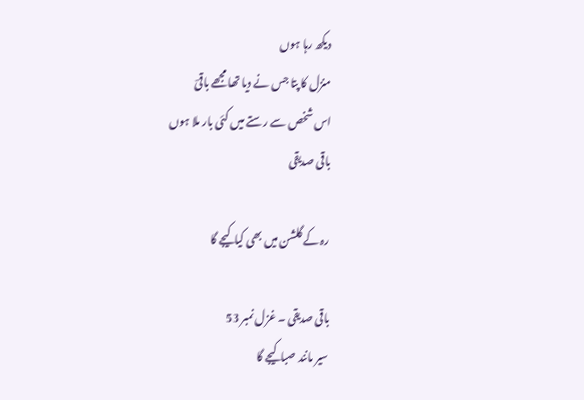دیکھ رہا ہوں
منزل کا پتا جس نے دیا تھا مجھے باقیؔ
اس شخص سے رستے میں کئی بار ملا ہوں
باقی صدیقی

رہ کے گلشن میں بھی کیا کیجے گا

باقی صدیقی ۔ غزل نمبر 53
سیر مانند صبا کیجے گا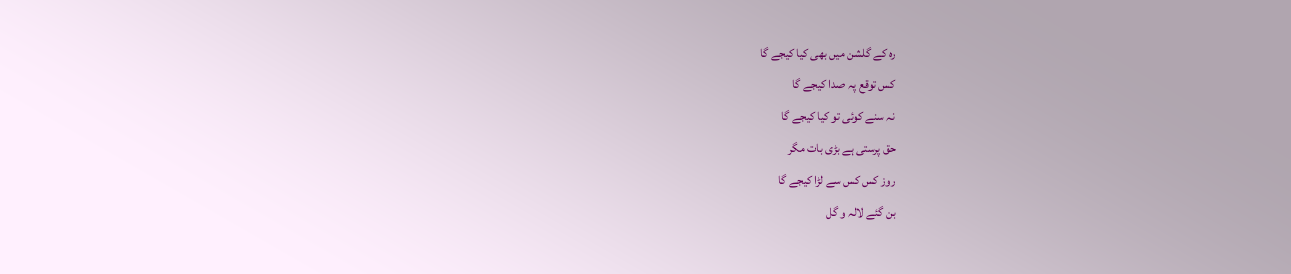رہ کے گلشن میں بھی کیا کیجے گا
کس توقع پہ صدا کیجے گا
نہ سنے کوئی تو کیا کیجے گا
حق پرستی ہے بڑی بات مگر
روز کس کس سے لڑا کیجے گا
بن گئے لالہ و گل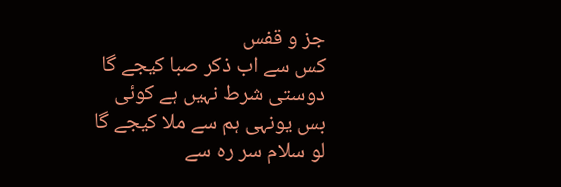جز و قفس
کس سے اب ذکر صبا کیجے گا
دوستی شرط نہیں ہے کوئی
بس یونہی ہم سے ملا کیجے گا
لو سلام سر رہ سے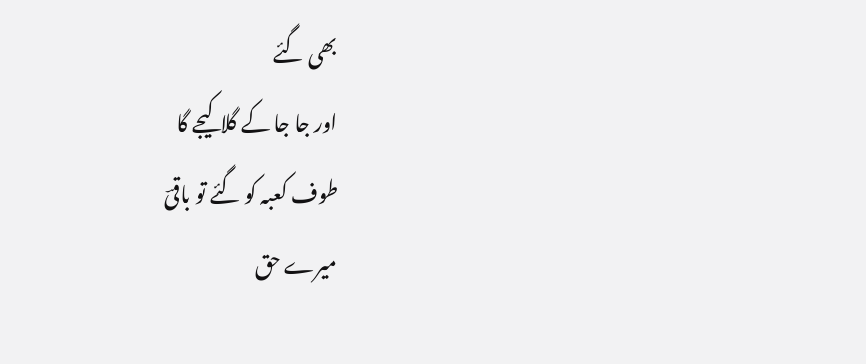بھی گئے
اور جا جا کے گلا کیجے گا
طوف کعبہ کو گئے تو باقیؔ
میرے حق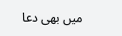میں بھی دعا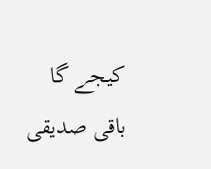کیجے گا
باقی صدیقی